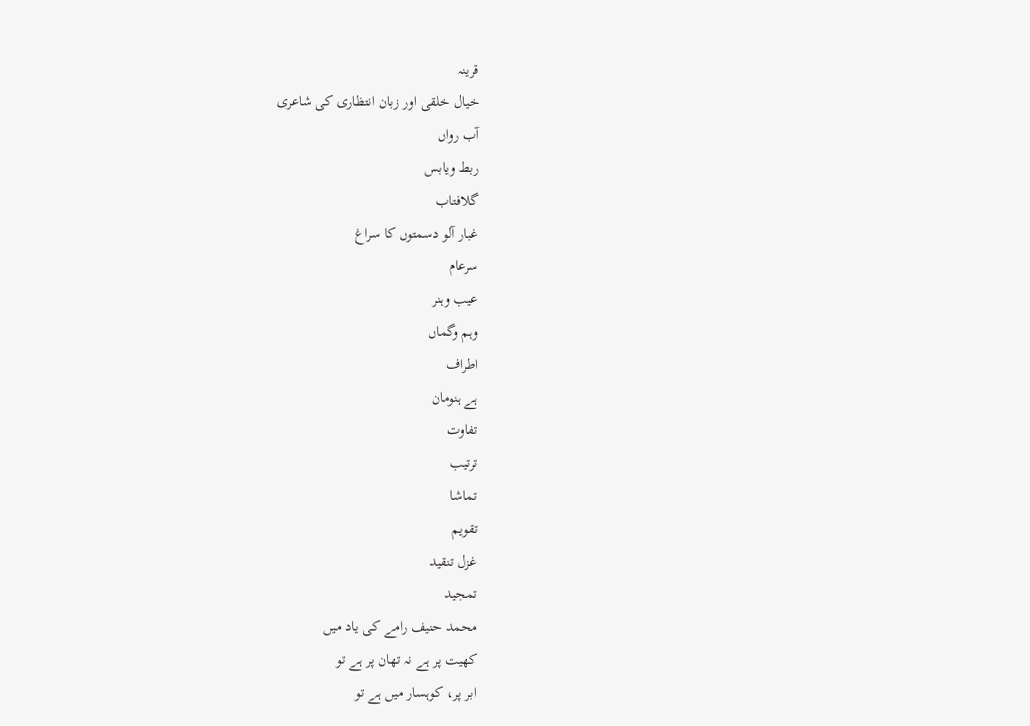قرینہ
خیال خلقی اور زبان انتظاری کی شاعری
آب رواں
ربط ویابس
گلافتاب
غبار آلو دسمتوں کا سراغ
سرعام
عیب وہنر
وہم وگماں
اطراف
ہے ہنومان
تفاوت
ترتیب
تماشا
تقویم
غزل تنقید
تمجید
محمد حنیف رامے کی یاد میں
کھیت پر ہے نہ تھان پر ہے تو
ابر پر، کوہسار میں ہے تو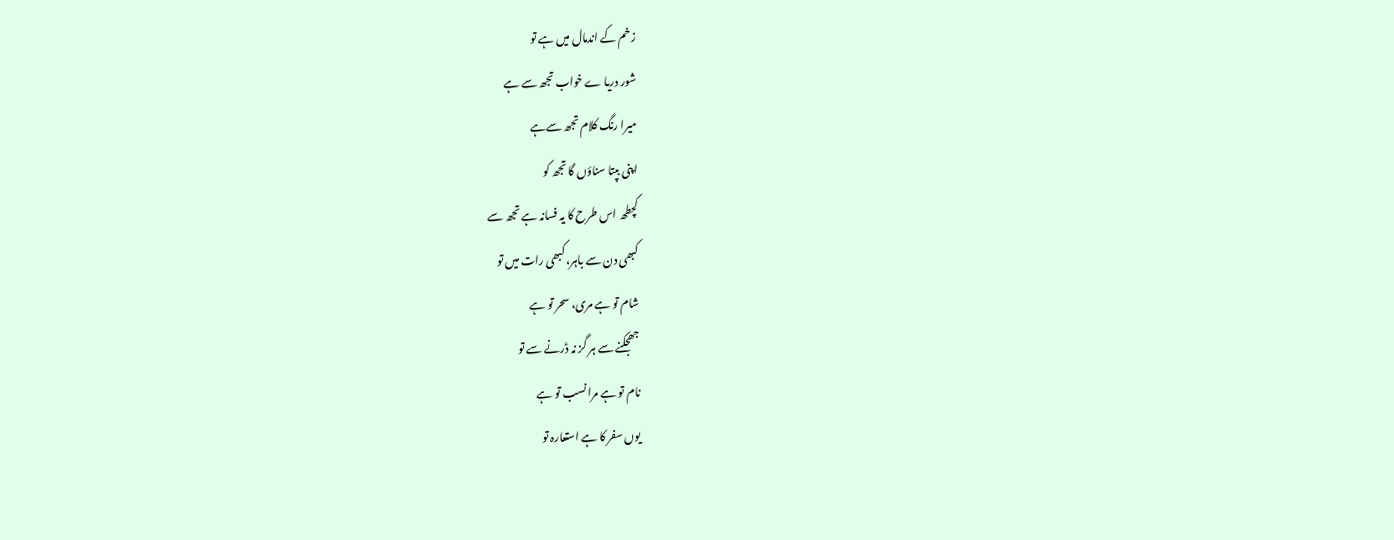زخم کے اندمال میں ہے تو
شور دریا ے خواب تجھ سے ہے
میرا رنگ کلام تجھ سےہے
اپنی بپتا سناؤں گا تجھ کو
کچطھ اس طرح کا یہ فسانہ ہے تجھ سے
کبھی دن سے باہر، کبھی رات میں تو
شام تو ہے مری، سحر تو ہے
جھجکنے سے ہر گز نہ ڈرنے سے تو
نام تو ہے مرا نسب تو ہے
یوں سفر کا ہے استعارہ تو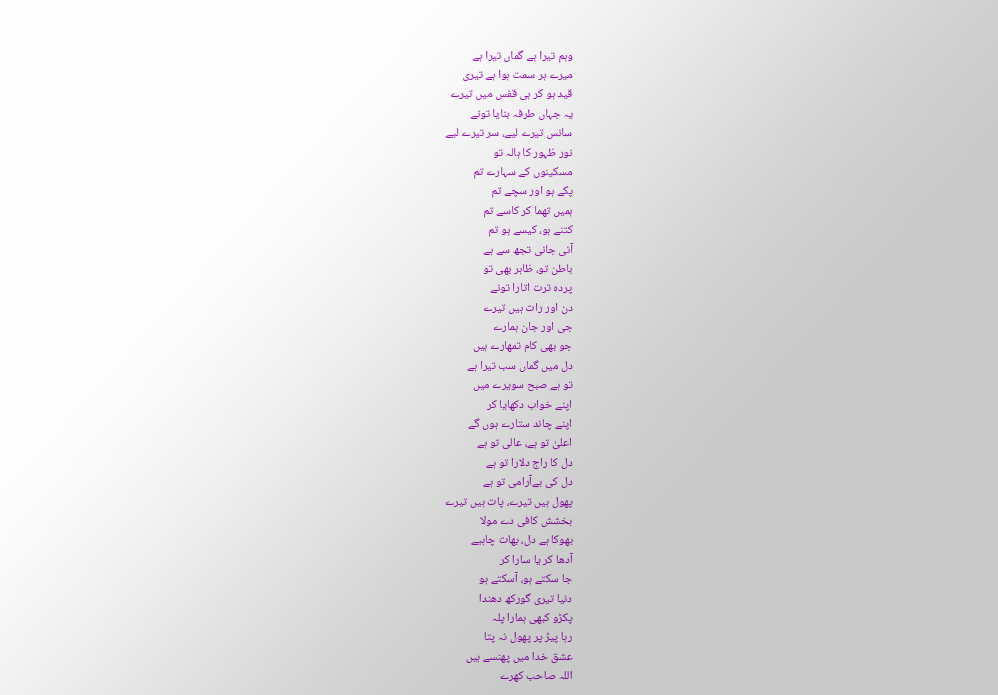وہم تیرا ہے گماں تیرا ہے
میرے ہر سمت ہوا ہے تیری
قید ہو کر ہی قفس میں تیرے
یہ جہاں طرفہ بنایا تونے
سانس تیرے لیے، سر تیرے لیے
نور ظہور کا ہالہ تو
مسکینوں کے سہارے تم
پکے ہو اور سچے تم
ہمیں تھما کر کاسے تم
کتنے ہو، کیسے ہو تم
آنی جانی تجھ سے ہے
باطن تو، ظاہر بھی تو
پردہ ترت اتارا تونے
دن اور رات ہیں تیرے
جی اور جان ہمارے
جو بھی کام تمھارے ہیں
دل میں گماں سب تیرا ہے
تو ہے صبح سویرے میں
اپنے خواب دکھایا کر
اپنے چاند ستارے ہوں گے
اعلیٰ تو ہے، عالی تو ہے
دل کا راج دلارا تو ہے
دل کی بےآرامی تو ہے
پھول ہیں تیرے، پات ہیں تیرے
بخشش کافی دے مولا
بھوکا ہے دل، بھات چاہیے
آدھا کر یا سارا کر
جا سکتے ہو، آسکتے ہو
دنیا تیری گورکھ دھندا
پکڑو کبھی ہمارا پلہ
رہا پیڑ پر پھول نہ پتا
عشق خدا میں پھنسے ہیں
اللہ صاحب کھرے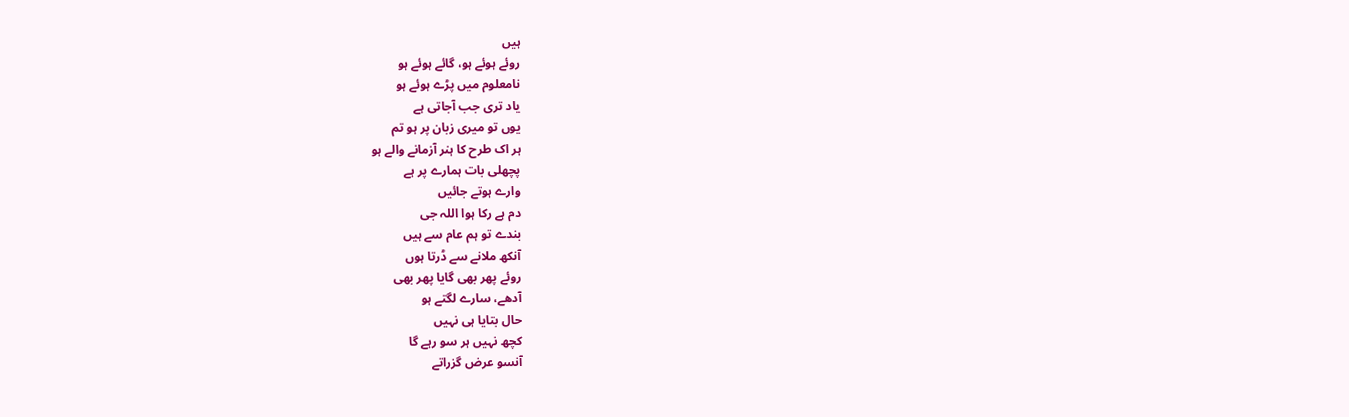ہیں
روئے ہوئے ہو، گائے ہوئے ہو
نامعلوم میں پڑے ہوئے ہو
یاد تری جب آجاتی ہے
یوں تو میری زبان پر ہو تم
ہر اک طرح کا ہنر آزمانے والے ہو
پچھلی بات ہمارے پر ہے
وارے ہوتے جائیں
دم ہے رکا ہوا اللہ جی
بندے تو ہم عام سے ہیں
آنکھ ملانے سے ڈرتا ہوں
روئے پھر بھی گایا پھر بھی
آدھے، سارے لگتے ہو
حال بتایا ہی نہیں
کچھ نہیں ہر سو رہے گا
آنسو عرض گزراتے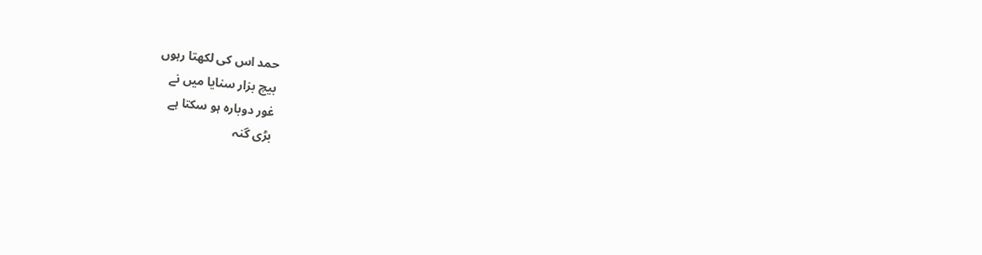حمد اس کی لکھتا رہوں
بیچ بزار سنایا میں نے
غور دوبارہ ہو سکتا ہے
بڑی گنہ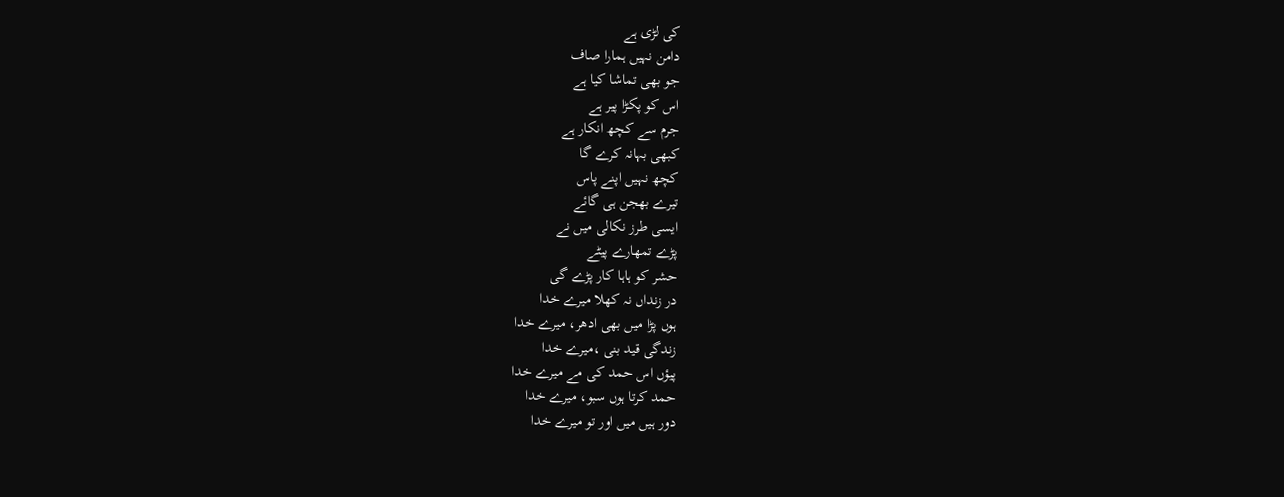کی لڑی ہے
دامن نہیں ہمارا صاف
جو بھی تماشا کیا ہے
اس کو پکڑا پیر ہے
جرم سے کچھ انکار ہے
کبھی بہانہ کرے گا
کچھ نہیں اپنے پاس
تیرے بھجن ہی گائے
ایسی طرز نکالی میں نے
پڑے تمھارے پیٹے
حشر کو ہاہا کار پڑے گی
در زنداں نہ کھلا میرے خدا
ہوں پڑا میں بھی ادھر، میرے خدا
زندگی قید بنی ،میرے خدا
پیؤں اس حمد کی مے میرے خدا
حمد کرتا ہوں سبو، میرے خدا
دور ہیں میں اور تو میرے خدا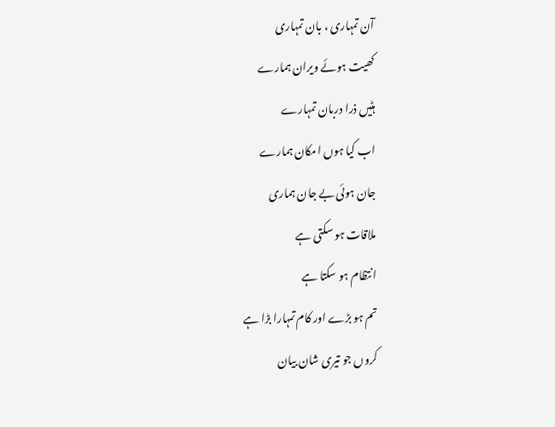آن تمہاری ، بان تمہاری
کھیت ہوئے ویران ہمارے
ہٹیں ذرا دربان تمہارے
اب کیا ہوں امکان ہمارے
جان ہوئی بے جان ہماری
ملاقات ہو سکتی ہے
انتظام ہو سکتا ہے
تم ہو بڑے اور کام تمہارا بڑا ہے
کروں جو تیری شان بیان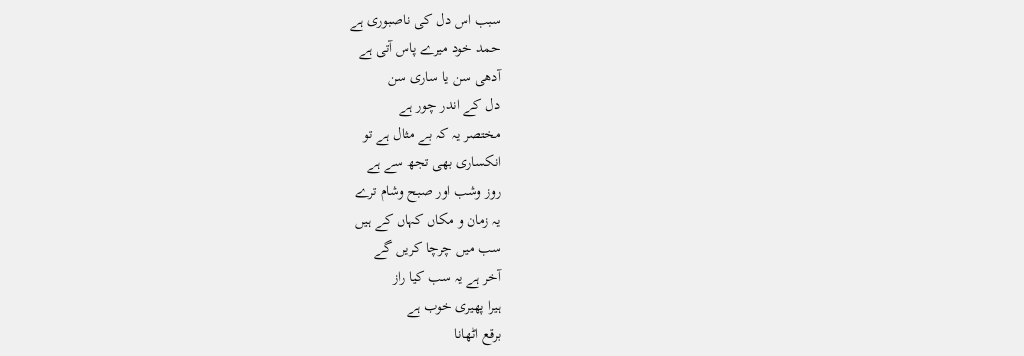سبب اس دل کی ناصبوری ہے
حمد خود میرے پاس آتی ہے
آدھی سن یا ساری سن
دل کے اندر چور ہے
مختصر یہ کہ بے مثال ہے تو
انکساری بھی تجھ سے ہے
روز وشب اور صبح وشام ترے
یہ زمان و مکاں کہاں کے ہیں
سب میں چرچا کریں گے
آخر ہے یہ سب کیا راز
ہیرا پھیری خوب ہے
برقع اٹھانا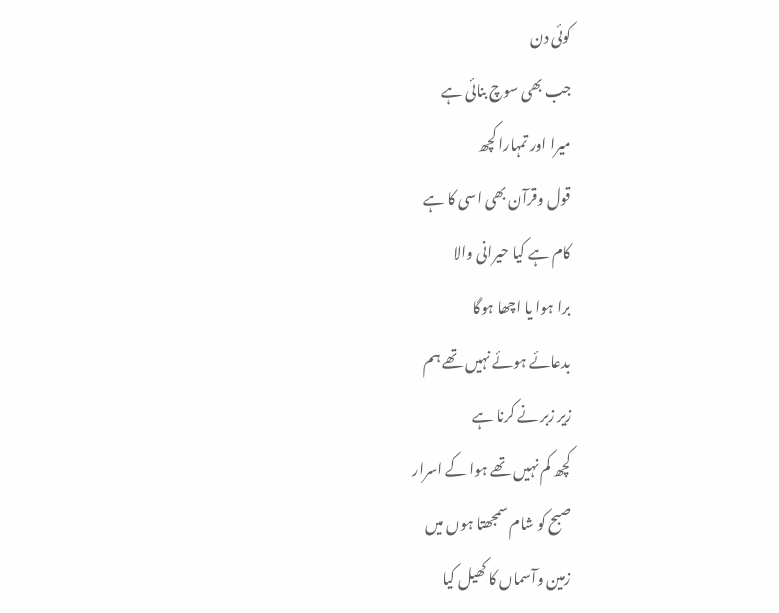کوئی دن
جب بھی سوچ بنائی ہے
میرا اور تمہارا کچھ
قول وقرآن بھی اسی کا ہے
کام ہے کیا حیرانی والا
برا ہوا یا اچھا ہوگا
بدعائے ہوئے نہیں تھے ہم
زیر زبر نے کرنا ہے
کچھ کم نہیں تھے ہوا کے اسرار
صبح کو شام سمجھتا ہوں میں
زمین وآسماں کا کھیل کیا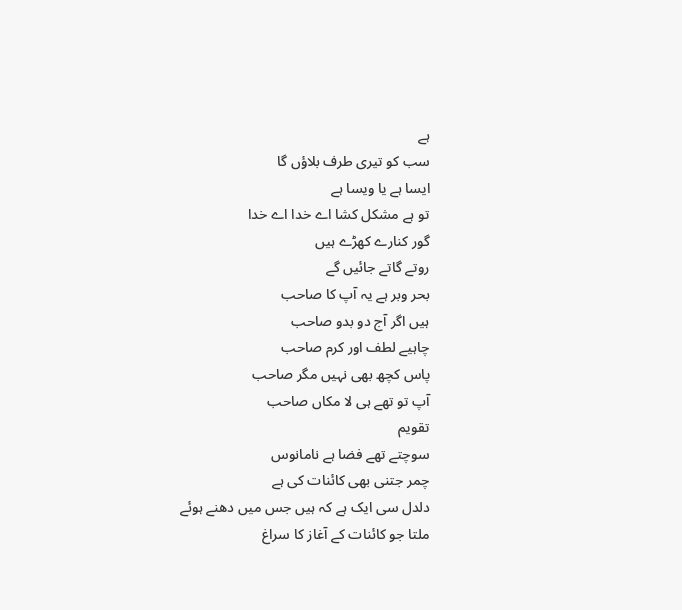ہے
سب کو تیری طرف بلاؤں گا
ایسا ہے یا ویسا ہے
تو ہے مشکل کشا اے خدا اے خدا
گور کنارے کھڑے ہیں
روتے گاتے جائیں گے
بحر وبر ہے یہ آپ کا صاحب
ہیں اگر آج دو بدو صاحب
چاہیے لطف اور کرم صاحب
پاس کچھ بھی نہیں مگر صاحب
آپ تو تھے ہی لا مکاں صاحب
تقویم
سوچتے تھے فضا ہے نامانوس
چمر جتنی بھی کائنات کی ہے
دلدل سی ایک ہے کہ ہیں جس میں دھنے ہوئے
ملتا جو کائنات کے آغاز کا سراغ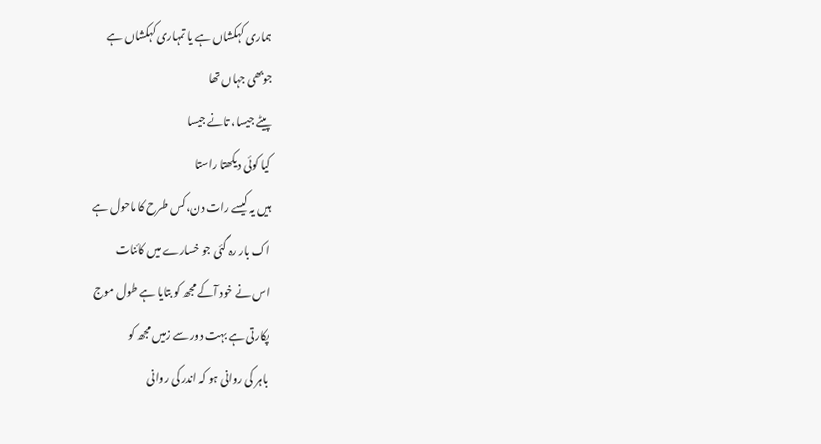ہماری کہکشاں ہے یا تمہاری کہکشاں ہے
جوبھی جہاں تھا
پیٹے جیسا، تانے جیسا
کیا کوئی دیکھتا راستا
ہیں یہ کیسے رات دن،کس طرح کا ماحول ہے
اک بار رہ گئی جو خسارے میں کائنات
اس نے خود آکے مجھ کو بتایا ہے طول موج
پکارتی ہے بہت دور سے زمیں مجھ کو
باہر کی روانی ہو کہ اندر کی روانی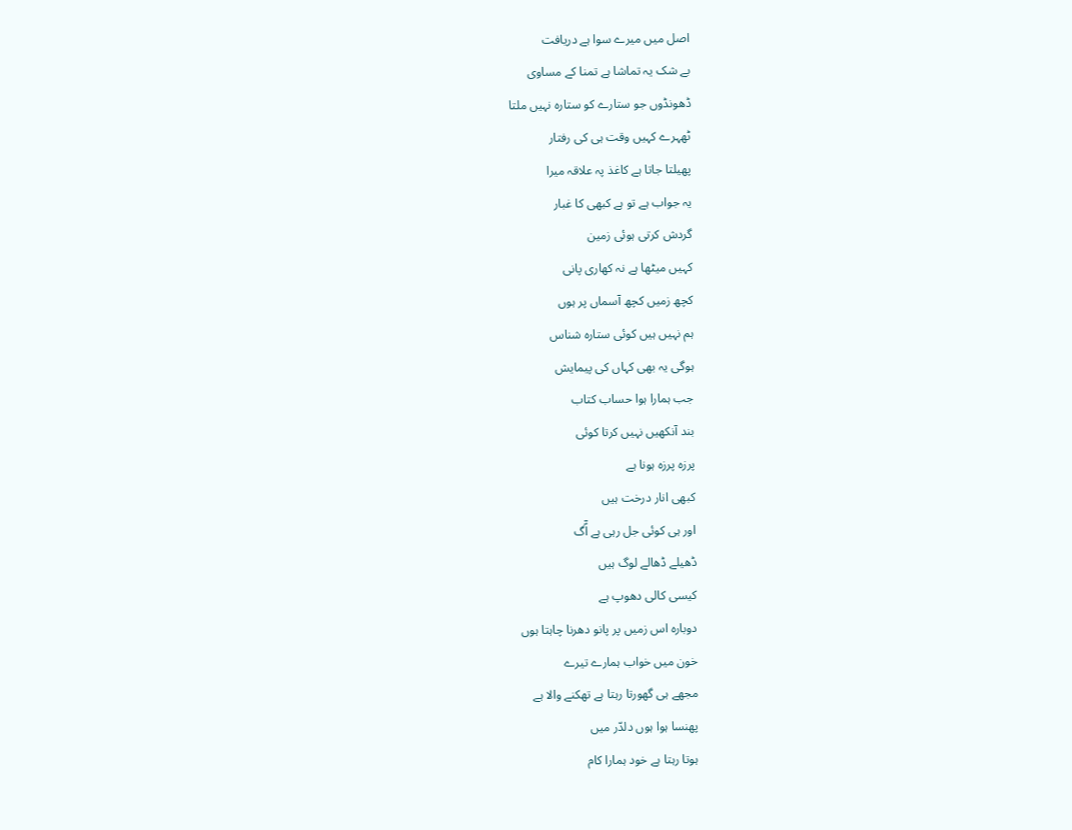اصل میں میرے سوا ہے دریافت
بے شک یہ تماشا ہے تمنا کے مساوی
ڈھونڈوں جو ستارے کو ستارہ نہیں ملتا
ٹھہرے کہیں وقت ہی کی رفتار
پھیلتا جاتا ہے کاغذ پہ علاقہ میرا
یہ جواب ہے تو ہے کبھی کا غبار
گردش کرتی ہوئی زمین
کہیں میٹھا ہے نہ کھاری پانی
کچھ زمیں کچھ آسماں پر ہوں
ہم نہیں ہیں کوئی ستارہ شناس
ہوگی یہ بھی کہاں کی پیمایش
جب ہمارا ہوا حساب کتاب
بند آنکھیں نہیں کرتا کوئی
پرزہ پرزہ ہونا ہے
کبھی انار درخت ہیں
اور ہی کوئی جل رہی ہے اؑٓگ
ڈھیلے ڈھالے لوگ ہیں
کیسی کالی دھوپ ہے
دوبارہ اس زمیں پر پانو دھرنا چاہتا ہوں
خون میں خواب ہمارے تیرے
مجھے ہی گھورتا رہتا ہے تھکنے والا ہے
پھنسا ہوا ہوں دلدّر میں
ہوتا رہتا ہے خود ہمارا کام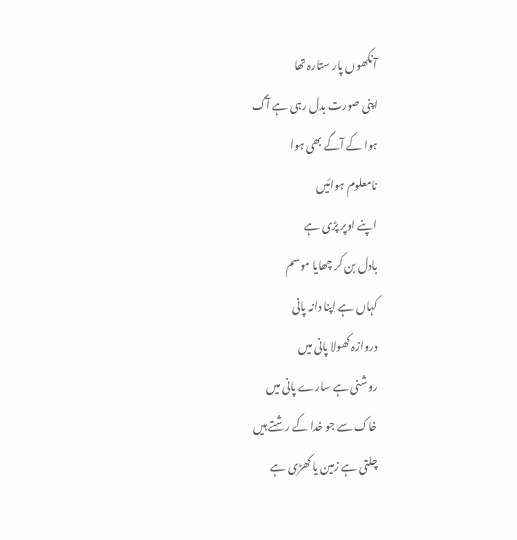آنکھوں پار ستارہ تھا
اپنی صورت بدل رہی ہے آگ
ہوا کے آگے بھی ہوا
نامعلوم ہوائیں
اپنے اوپر پڑی ہے
بادل بن کر چھایا موسم
کہاں ہے اپنا دانہ پانی
دروازہ کھولا پانی میں
روشنی ہے سارے پانی میں
خاک سے جو خدا کے رشتے ہیں
چلتی ہے زمین یا کھڑی ہے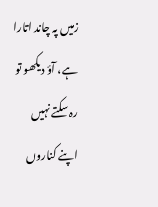زمیں پہ چاند اتارا ہے، آؤ دیکھو تو
رہ سکتے نہیں اپنے کناروں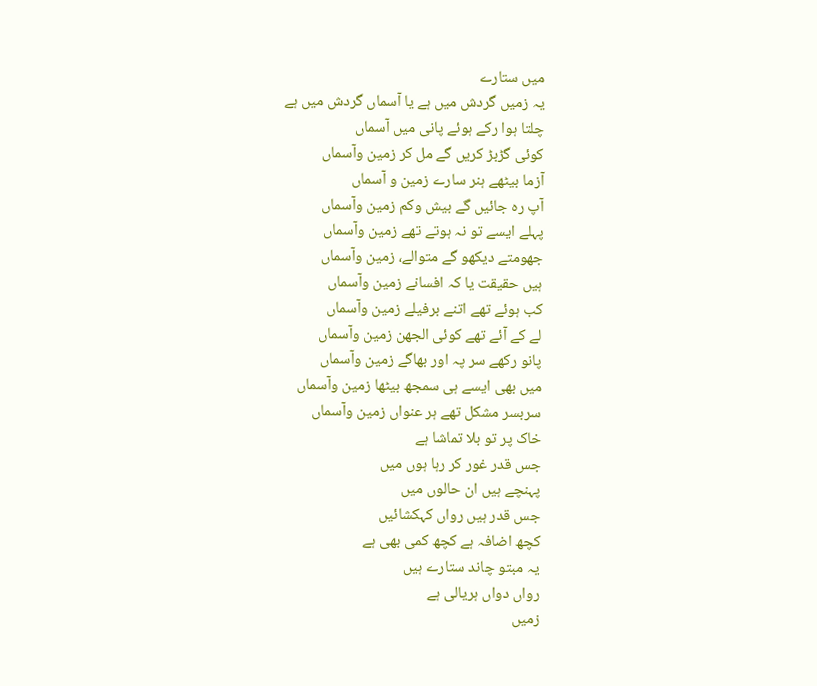میں ستارے
یہ زمیں گردش میں ہے یا آسماں گردش میں ہے
چلتا ہوا رکے ہوئے پانی میں آسماں
کوئی گڑبڑ کریں گے مل کر زمین وآسماں
آزما بیٹھے ہنر سارے زمین و آسماں
آپ رہ جائیں گے بیش وکم زمین وآسماں
پہلے ایسے تو نہ ہوتے تھے زمین وآسماں
جھومتے دیکھو گے متوالے، زمین وآسماں
ہیں حقیقت یا کہ افسانے زمین وآسماں
کب ہوئے تھے اتنے برفیلے زمین وآسماں
لے کے آئے تھے کوئی الجھن زمین وآسماں
پانو رکھے سر پہ اور بھاگے زمین وآسماں
میں بھی ایسے ہی سمجھ بیٹھا زمین وآسماں
سربسر مشکل تھے ہر عنواں زمین وآسماں
خاک پر تو بلا تماشا ہے
جس قدر غور کر رہا ہوں میں
پہنچے ہیں ان حالوں میں
جس قدر ہیں رواں کہکشائیں
کچھ اضافہ ہے کچھ کمی بھی ہے
یہ مبتو چاند ستارے ہیں
رواں دواں ہریالی ہے
زمیں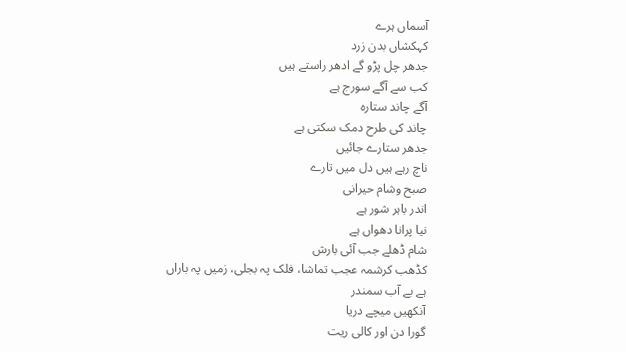آسماں ہرے
کہکشاں بدن زرد
جدھر چل پڑو گے ادھر راستے ہیں
کب سے آگے سورج ہے
آگے چاند ستارہ
چاند کی طرح دمک سکتی ہے
جدھر ستارے جائیں
ناچ رہے ہیں دل میں تارے
صبح وشام حیرانی
اندر باہر شور ہے
نیا پرانا دھواں ہے
شام ڈھلے جب آئی بارش
کڈھب کرشمہ عجب تماشا، فلک پہ بجلی، زمیں پہ باراں
ہے بے آب سمندر
آنکھیں میچے دریا
گورا دن اور کالی ریت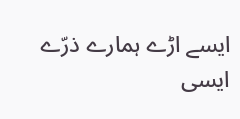ایسے اڑے ہمارے ذرّے
ایسی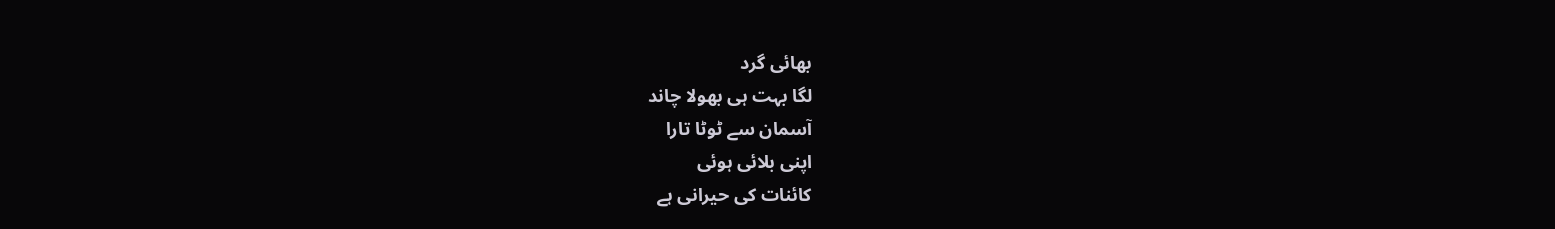بھائی گرد
لگا بہت ہی بھولا چاند
آسمان سے ٹوٹا تارا
اپنی بلائی ہوئی
کائنات کی حیرانی ہے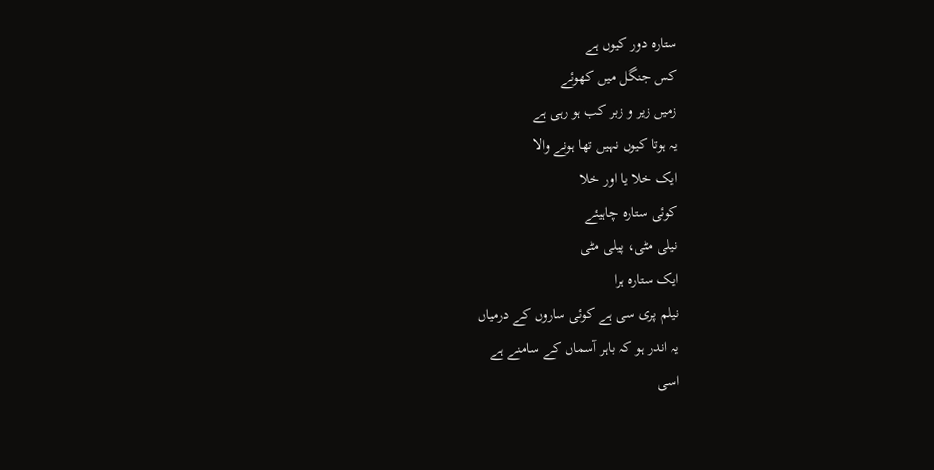ستارہ دور کیوں ہے
کس جنگل میں کھوئے
زمیں زیر و زبر کب ہو رہی ہے
یہ ہوتا کیوں نہیں تھا ہونے والا
ایک خلا یا اور خلا
کوئی ستارہ چاہیئے
نیلی مٹی، پیلی مٹی
ایک ستارہ ہرا
نیلم پری سی ہے کوئی ساروں کے درمیاں
یہ اندر ہو کہ باہر آسماں کے سامنے ہے
اسی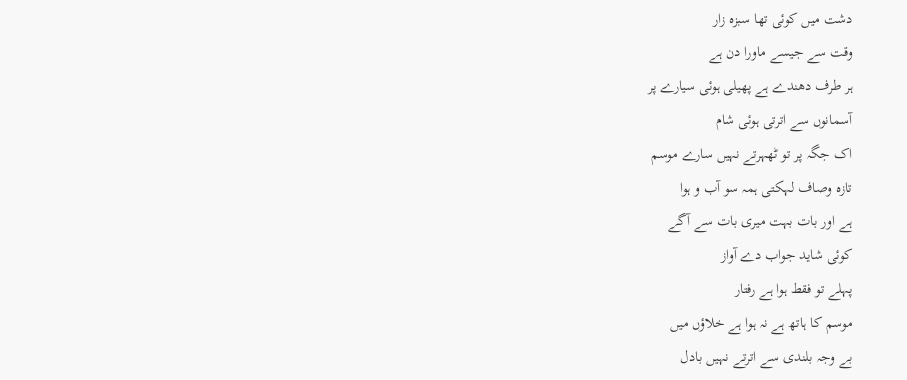دشت میں کوئی تھا سبزہ زار
وقت سے جیسے ماورا دن ہے
ہر طرف دھندے ہے پھیلی ہوئی سیارے پر
آسمانوں سے اترتی ہوئی شام
اک جگہ پر تو ٹھہرتے نہیں سارے موسم
تازہ وصاف لہکتی ہمہ سو آب و ہوا
ہے اور بات بہت میری بات سے آگے
کوئی شاید جواب دے آواز
پہلے تو فقط ہوا ہے رفتار
موسم کا ہاتھ ہے نہ ہوا ہے خلاؤں میں
بے وجہ بلندی سے اترتے نہیں بادل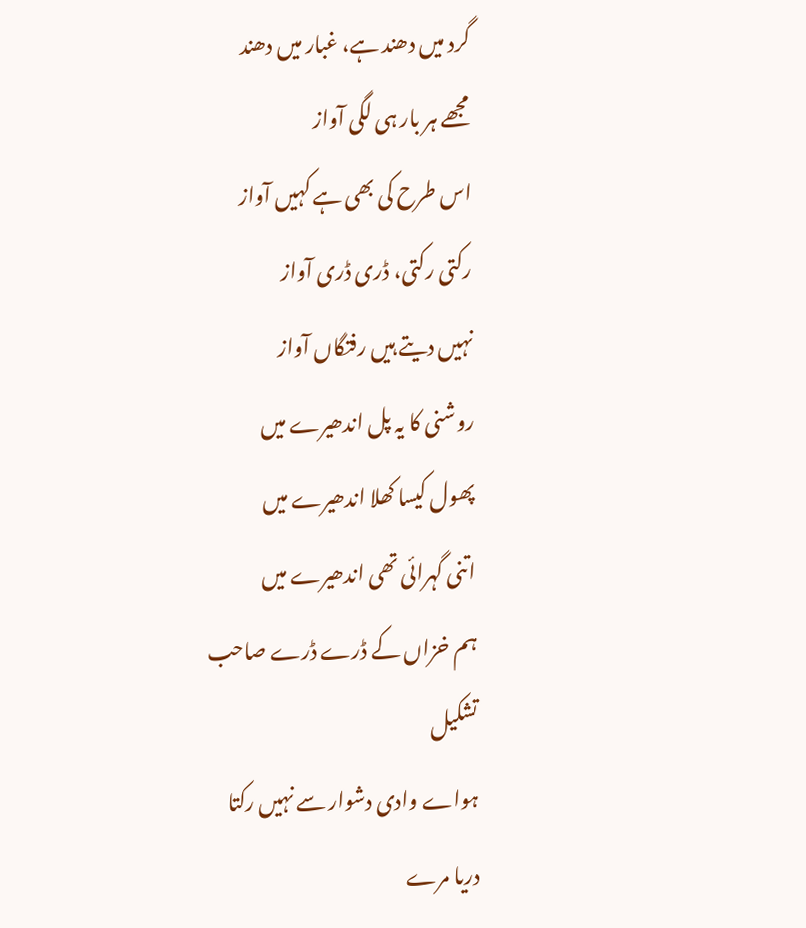گرد میں دھند ہے، غبار میں دھند
مجھے ہر بار ہی لگی آواز
اس طرح کی بھی ہے کہیں آواز
رکتی رکتی، ڈری ڈری آواز
نہیں دیتے ہیں رفتگاں آواز
روشنی کا یہ پل اندھیرے میں
پھول کیسا کھلا اندھیرے میں
اتنی گہرائی تھی اندھیرے میں
ہم خزاں کے ڈرے ڈرے صاحب
تشکیل
ہواے وادی دشوار سے نہیں رکتا
دریا مرے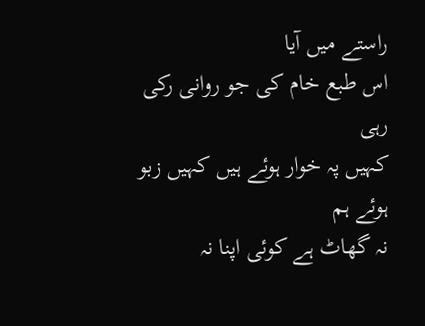راستے میں آیا
اس طبع خام کی جو روانی رکی رہی
کہیں پہ خوار ہوئے ہیں کہیں زبو ہوئے ہم
نہ گھاٹ ہے کوئی اپنا نہ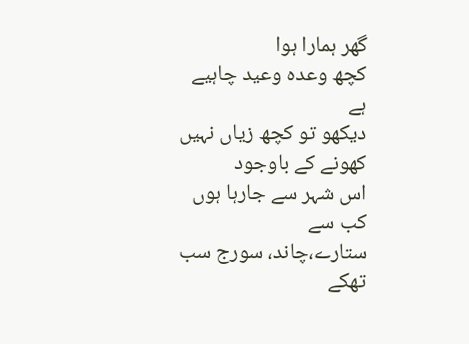گھر ہمارا ہوا
کچھ وعدہ وعید چاہیے ہے
دیکھو تو کچھ زیاں نہیں کھونے کے باوجود
اس شہر سے جارہا ہوں کب سے
ستارے،چاند، سورج سب تھکے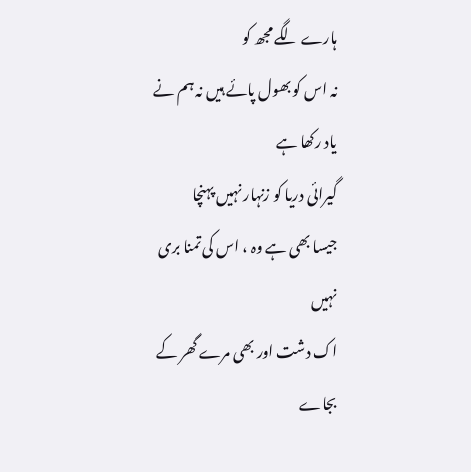ہارے لگے مجھ کو
نہ اس کو بھول پائے ہیں نہ ہم نے یاد رکھا ہے
گیرائی دریا کو زنہار نہیں پہنچا
جیسا بھی ہے وہ ، اس کی تمنا بری نہیں
اک دشت اور بھی مرے گھر کے بجاے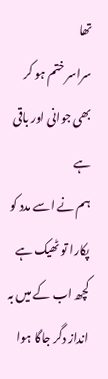تھا
سراسر ختم ہو کر بھی جوانی اور باقی ہے
ہم نے اسے مدد کو پکارا تو ٹھیک ہے
کچھ اب کے میں بہ انداز دگر جاگا ہوا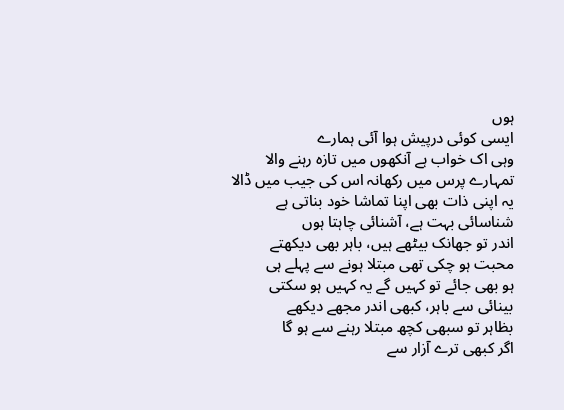ہوں
ایسی کوئی درپیش ہوا آئی ہمارے
وہی اک خواب ہے آنکھوں میں تازہ رہنے والا
تمہارے پرس میں رکھانہ اس کی جیب میں ڈالا
یہ اپنی ذات بھی اپنا تماشا خود بناتی ہے
شناسائی بہت ہے، آشنائی چاہتا ہوں
اندر تو جھانک بیٹھے ہیں، باہر بھی دیکھتے
محبت ہو چکی تھی مبتلا ہونے سے پہلے ہی
ہو بھی جائے تو کہیں گے یہ کہیں ہو سکتی
بینائی سے باہر، کبھی اندر مجھے دیکھے
بظاہر تو سبھی کچھ مبتلا رہنے سے ہو گا
اگر کبھی ترے آزار سے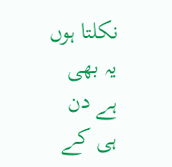نکلتا ہوں
یہ بھی ہے دن ہی کے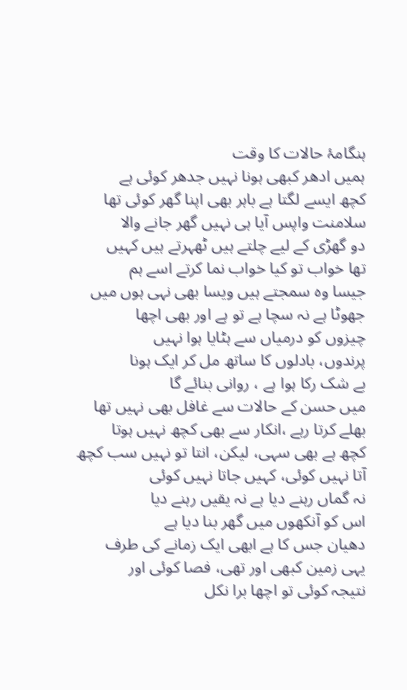ہنگامۂ حالات کا وقت
ہمیں ادھر کبھی ہونا نہیں جدھر کوئی ہے
کچھ ایسے لگتا ہے باہر بھی اپنا گھر کوئی تھا
سلامنت واپس آیا ہی نہیں گھر جانے والا
دو گھڑی کے لیے چلتے ہیں ٹھہرتے ہیں کہیں
تھا خواب تو کیا خواب نما کرتے اسے ہم
جیسا وہ سمجتے ہیں ویسا بھی نہی ہوں میں
جھوٹا ہے نہ سچا ہے تو ہے اور بھی اچھا
چیزوں کو درمیاں سے ہٹایا ہوا نہیں
پرندوں، بادلوں کا ساتھ مل کر ایک ہونا
بے شک رکا ہوا ہے ، روانی بنائے گا
میں حسن کے حالات سے غافل بھی نہیں تھا
بھلے کرتا رہے ،انکار سے بھی کچھ نہیں ہوتا
کچھ ہے بھی سہی، لیکن، انتا تو نہیں سب کچھ
آتا نہیں کوئی، کہیں جاتا نہیں کوئی
نہ گماں رہنے دیا ہے نہ یقیں رہنے دیا
اس کو آنکھوں میں گھر بنا دیا ہے
دھیان جس کا ہے ابھی ایک زمانے کی طرف
یہی زمین کبھی اور تھی، فصا کوئی اور
نتیجہ کوئی تو اچھا برا نکل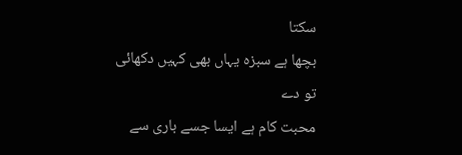سکتا
بچھا ہے سبزہ یہاں بھی کہیں دکھائی تو دے
محبت کام ہے ایسا جسے باری سے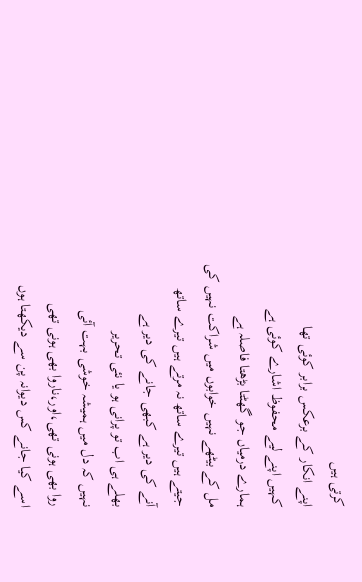کرتی ہیں
اپنے انکار کے برعکس برابر کوئی تھا
کہیں اپنے لیے محفوظ اشارے کوئی ہے
ہمارے درمیاں جو گھٹتا بڑھتا فاصلہ ہے
مل کے بیٹھے نہیں خوابوں میں شراکت نہیں کی
جیتے ہیں تیرے ساتھ نہ مرتے ہیں تیرے ساتھ
آنے کی دیر ہے کبھی جانے کی دیر ہے
بھلے ہی اب تو پرانی ہو یا نئی تحریر
نہیں کہ دل میں ہمیشہ خوشی بہت آئی
روا بھی ہونی تھی،اور،ناروا بھی ہونی تھی
اسے کیا جانے کس دیوانہ پن سے دیکھتا ہوں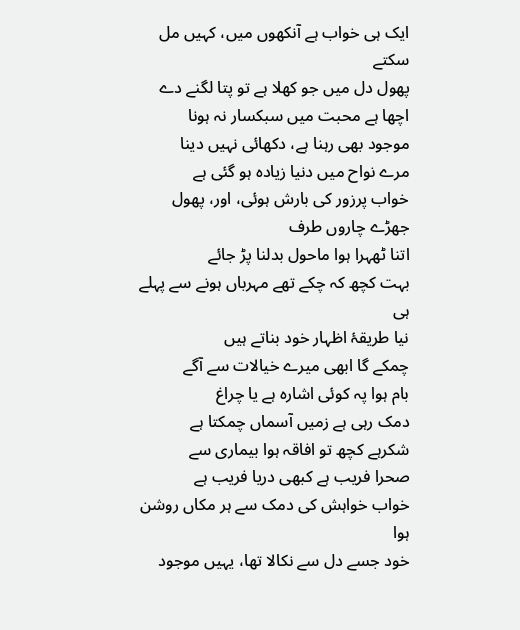ایک ہی خواب ہے آنکھوں میں، کہیں مل سکتے
پھول دل میں جو کھلا ہے تو پتا لگنے دے
اچھا ہے محبت میں سبکسار نہ ہونا
موجود بھی رہنا ہے، دکھائی نہیں دینا
مرے نواح میں دنیا زیادہ ہو گئی ہے
خواب پرزور کی بارش ہوئی، اور، پھول جھڑے چاروں طرف
اتنا ٹھہرا ہوا ماحول بدلنا پڑ جائے
بہت کچھ کہ چکے تھے مہرباں ہونے سے پہلے ہی
نیا طریقۂ اظہار خود بناتے ہیں
چمکے گا ابھی میرے خیالات سے آگے
بام ہوا پہ کوئی اشارہ ہے یا چراغ
دمک رہی ہے زمیں آسماں چمکتا ہے
شکرہے کچھ تو افاقہ ہوا بیماری سے
صحرا فریب ہے کبھی دریا فریب ہے
خواب خواہش کی دمک سے ہر مکاں روشن ہوا
خود جسے دل سے نکالا تھا، یہیں موجود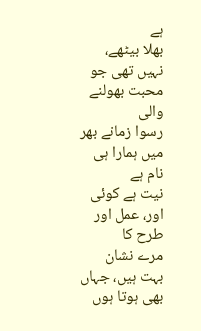ہے
بھلا بیٹھے، نہیں تھی جو محبت بھولنے والی
رسوا زمانے بھر میں ہمارا ہی نام ہے
نیت ہے کوئی اور، عمل اور طرح کا
مرے نشان بہت ہیں، جہاں بھی ہوتا ہوں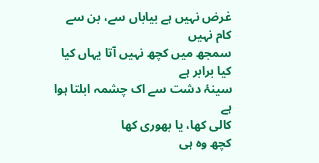غرض نہیں ہے بیاباں سے، بن سے کام نہیں
سمجھ میں کچھ نہیں آتا یہاں کیا کیا برابر ہے
سینۂ دشت سے اک چشمہ ابلتا ہوا ہے
کالی کھا، یا بھوری کھا
کچھ وہ ہی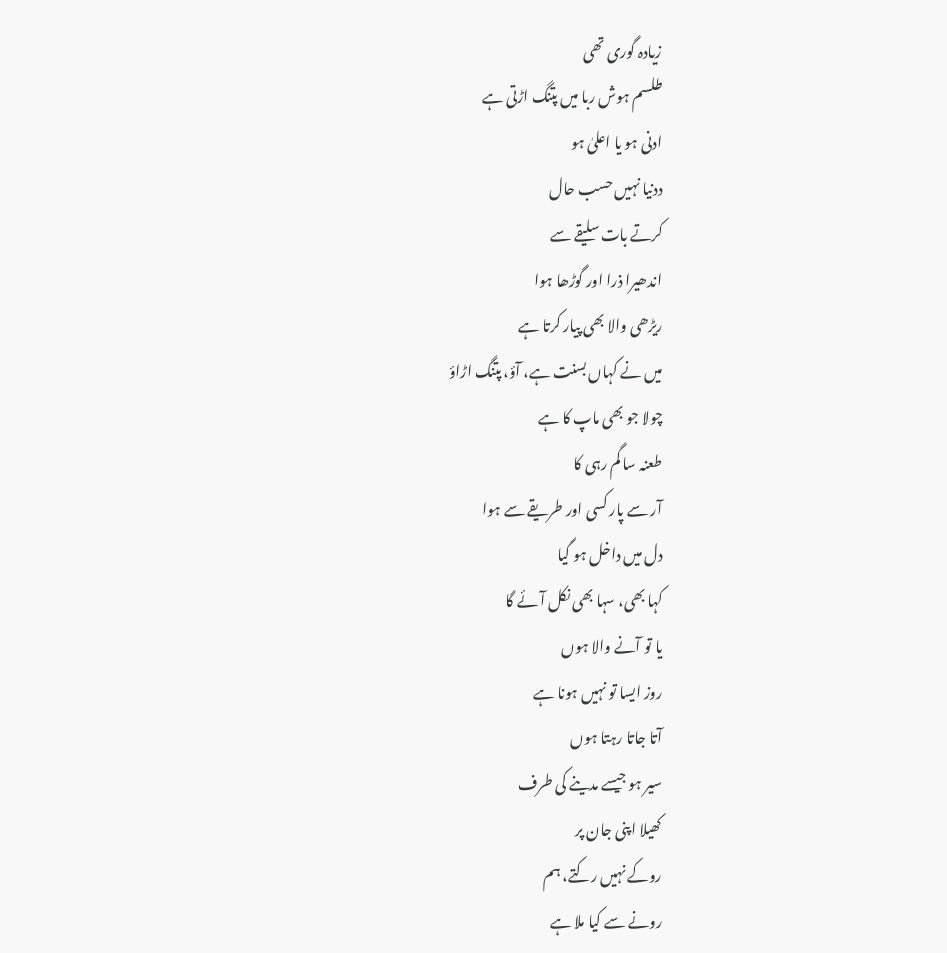زیادہ گوری تھی
طلسم ہوش ربا میں پتنگ اڑتی ہے
ادنی ہو یا اعلیٰ ہو
ددنیا نہیں حسب حال
کرتے بات سلیقے سے
اندھیرا ذرا اور گوڑھا ہوا
ریڑھی والا بھی پیار کرتا ہے
میں نے کہاں بسنت ہے، آؤ، پتنگ اڑاؤ
چولا جو بھی ماپ کا ہے
طعنہ سا گم رہی کا
آر سے پار کسی اور طریقے سے ہوا
دل میں داخل ہو گیا
کہا بھی، سہا بھی نکل آئے گا
یا تو آنے والا ہوں
روز ایسا تو نہیں ہونا ہے
آتا جاتا رہتا ہوں
سیر ہو جیسے مدینے کی طرف
کھیلا اپنی جان پر
روکے نہیں رکتے، ہم
رونے سے کیا ملا ہے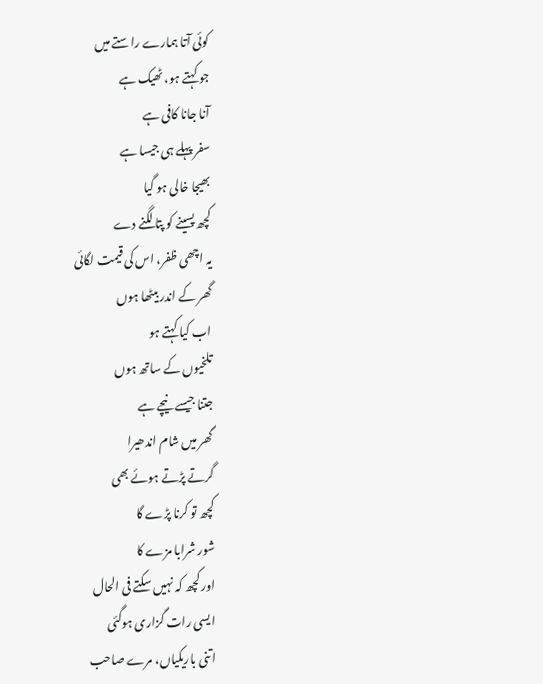کوئی آتا ہمارے راستے میں
جو کہتے ہو، ٹھیک ہے
آنا جانا کافی ہے
سفر پہلے ہی جیسا ہے
بھیجا خالی ہو گیا
کچھ پسینے کو پتا لگنے دے
یہ اچھی ظفر، اس کی قیمت لگائی
گھر کے اندر بیٹھا ہوں
اب کیا کہتے ہو
تلخیوں کے ساتھ ہوں
جتنا جیسے نیچے ہے
گھر میں شام اندھیرا
گرتے پڑتے ہوئے بھی
کچھ تو کرنا پڑے گا
شور شرابا مزے کا
اور کچھ کہ نہیں سکتے فی الحال
ایسی رات گزاری ہوگئی
اتنی باریکیاں، مرے صاحب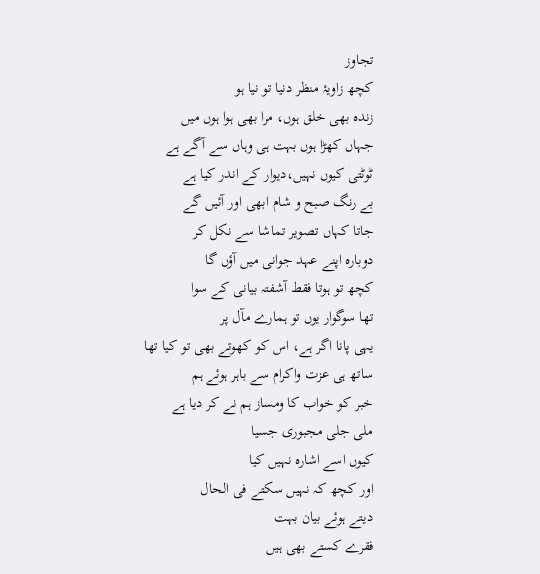تجاوز
کچھ زاویۂ منظر دنیا تو نیا ہو
زندہ بھی خلق ہوں، مرا بھی ہوا ہوں میں
جہاں کھڑا ہوں بہت ہی وہاں سے آگے ہے
ٹوٹتی کیوں نہیں،دیوار کے اندر کیا ہے
بے رنگ صبح و شام ابھی اور آئیں گے
جاتا کہاں تصویر تماشا سے نکل کر
دوبارہ اپنے عہد جوانی میں آؤں گا
کچھ تو ہوتا فقط آشفتہ بیانی کے سوا
تھا سوگوار یوں تو ہمارے مآل پر
یہی پانا اگر ہے، اس کو کھوتے بھی تو کیا تھا
ساتھ ہی عزت واکرام سے باہر ہوئے ہم
خبر کو خواب کا ومساز ہم نے کر دیا ہے
ملی جلی مجبوری جسیا
کیوں اسے اشارہ نہیں کیا
اور کچھ کہ نہیں سکتے فی الحال
دیتے ہوئے بیان بہت
فقرے کستے بھی ہیں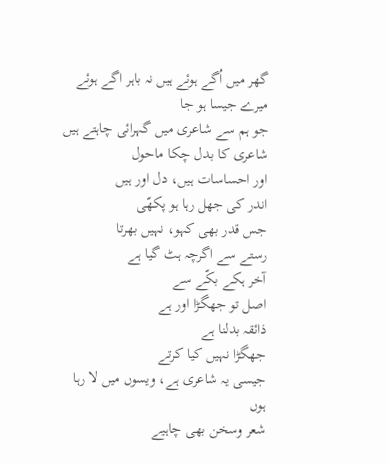گھر میں اُگے ہوئے ہیں نہ باہر اگے ہوئے
میرے جیسا ہو جا
جو ہم سے شاعری میں گہرائی چاہتے ہیں
شاعری کا بدل چکا ماحول
اور احساسات ہیں، دل اور ہیں
اندر کی جھل رہا ہو پکھّی
جس قدر بھی کہو، نہیں بھرتا
رستے سے اگرچہ ہٹ گیا ہے
آخر ہکے بکّے سے
اصل تو جھگڑا اور ہے
ذائقہ بدلنا ہے
جھگڑا نہیں کیا کرتے
جیسی یہ شاعری ہے، ویسوں میں لا رہا ہوں
شعر وسخن بھی چاہیے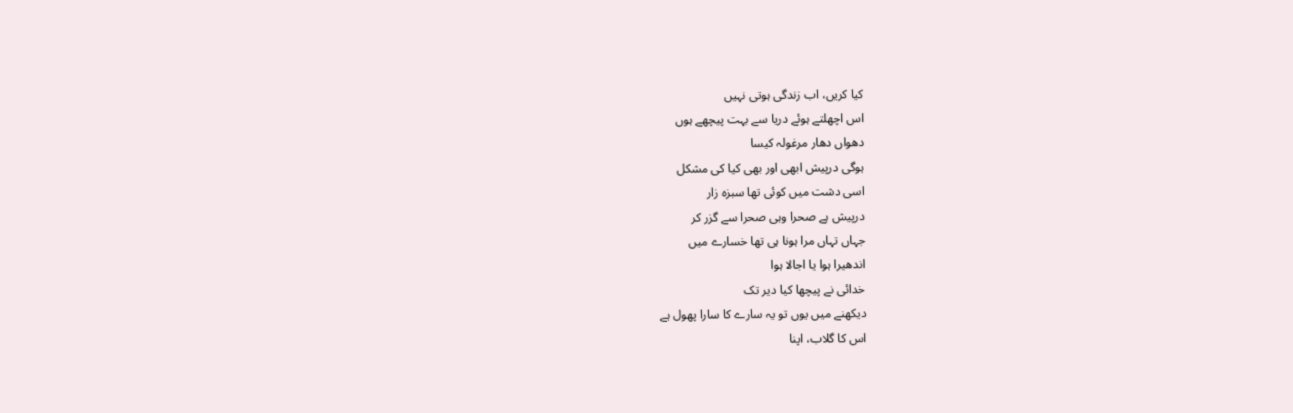کیا کریں، اب زندگی ہوتی نہیں
اس اچھلتے ہوئے دریا سے بہت پیچھے ہوں
دھواں دھار مرغولہ کیسا
ہوگی درپیش ابھی اور بھی کیا کی مشکل
اسی دشت میں کوئی تھا سبزہ زار
درپیش ہے صحرا وہی صحرا سے گزر کر
جہاں تہاں مرا ہونا ہی تھا خسارے میں
اندھیرا ہوا یا اجالا ہوا
خدائی نے پیچھا کیا دیر تک
دیکھنے میں یوں تو یہ سارے کا سارا پھول ہے
اس کا گلاب، اپنا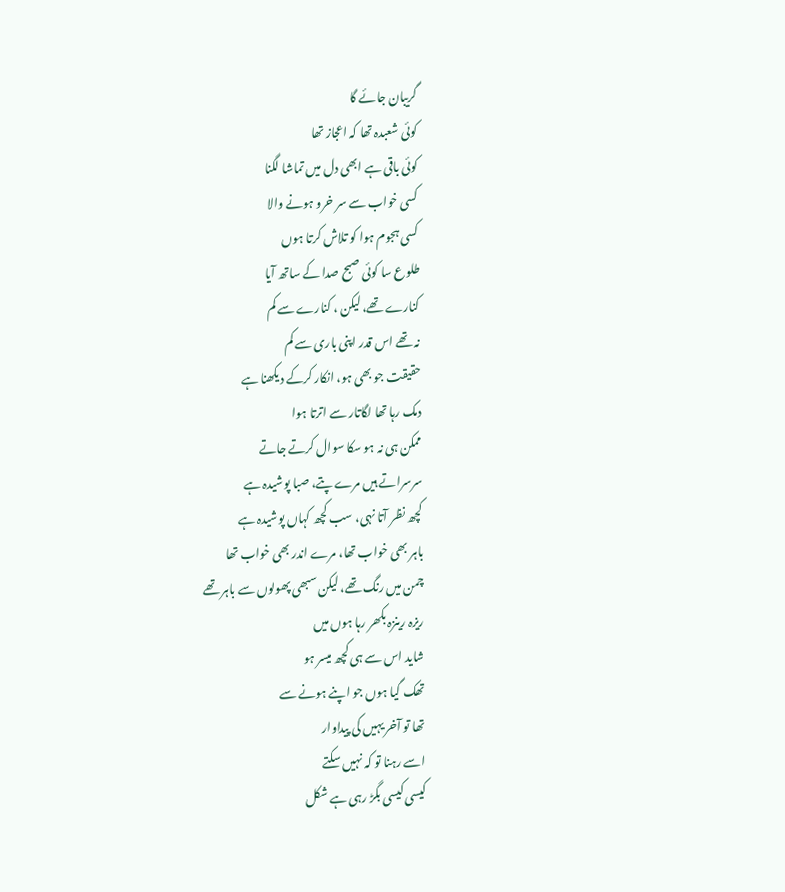گریبان جائے گا
کوئی شعبدہ تھا کہ اعجاز تھا
کوئی باقی ہے ابھی دل میں تماشا لگنا
کسی خواب سے سر خرو ہونے والا
کسی ہجوم ہوا کو تلاش کرتا ہوں
طلوع سا کوئی صبح صدا کے ساتھ آیا
کنارے تھے، لیکن ، کنارے سے کم
نہ تھے اس قدر اپنی باری سے کم
حقیقت جو بھی ہو، انکار کرکے دیکھنا ہے
دمک رہا تھا لگاتار سے اترتا ہوا
ممکن ہی نہ ہو سکا سوال کرتے جاتے
سرسراتے ہیں مرے پتے، صبا پوشیدہ ہے
کچھ نظر آتا نہی، سب کچھ کہاں پوشیدہ ہے
باہر بھی خواب تھا، مرے اندر بھی خواب تھا
چمن میں رنگ تھے، لیکن سبھی پھولوں سے باہر تھے
ریزہ رینزہ بکھر رہا ہوں میں
شاید اس سے ہی کچھ میسر ہو
تھک گیا ہوں جو اپنے ہونے سے
تھا تو آخر یہیں کی پیداوار
اسے رہنا تو کہ نہیں سکتے
کیسی کیسی بگڑ رہی ہے شکل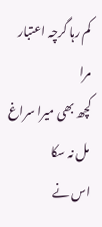کم رہا گرچہ اعتبار مرا
کچھ بھی میرا سراغ مل نہ سکا
اس نے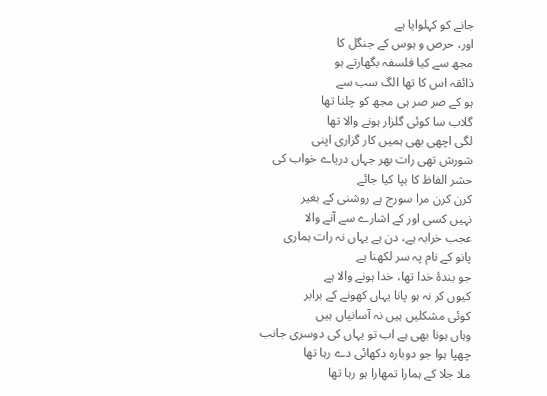جانے کو کہلوایا ہے
اور، حرص و ہوس کے جنگل کا
مجھ سے کیا فلسفہ بگھارتے ہو
ذائقہ اس کا تھا الگ سب سے
ہو کے صر صر ہی مجھ کو چلنا تھا
گلاب سا کوئی گلزار ہونے والا تھا
لگی اچھی بھی ہمیں کار گزاری اپنی
شورش تھی رات بھر جہاں دریاے خواب کی
حشر الفاظ کا بپا کیا جائے
کرن کرن مرا سورج ہے روشنی کے بغیر
نہیں کسی اور کے اشارے سے آنے والا
عجب خرابہ ہے، دن ہے یہاں نہ رات ہماری
پانو کے نام پہ سر لکھنا ہے
جو بندۂ خدا تھا، خدا ہونے والا ہے
کیوں کر نہ ہو پانا یہاں کھونے کے برابر
کوئی مشکلیں ہیں نہ آسانیاں ہیں
وہاں ہونا بھی ہے اب تو یہاں کی دوسری جانب
چھپا ہوا جو دوبارہ دکھائی دے رہا تھا
ملا جلا کے ہمارا تمھارا ہو رہا تھا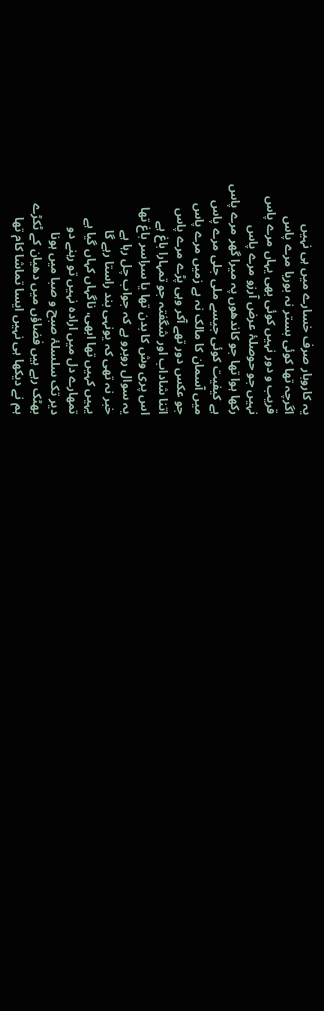یہ کاروبار صرف خسارے میں ہی نہیں
اگرچہ تھا کوئی بستر نہ بوریا مرے پاس
قریب و دور نہیں کوئی بھی یہاں مرے پاس
نہیں جو حوصلۂ عرض آرزو مرے پاس
رکھا ہوا تھا جو کاندھوں پہ میرا گھر مرے پاس
ہے کیفیت کوئی جیسے ملی جلی مرے پاس
میں آسمان کا مالک نہ ہے زمیں مرے پاس
جو عکس دور تھے آکر وہی پڑے مرے پاس
اتنا شاداب اور شگفتہ جو تمہارا باغ ہے
اس پری وش کا بدن تھا یا سراسر باغ تھا
یہ سوال روبرو ہے کہ جواب چل رہا ہے
خبر نہ تھی کہ یونہی بند راستا رہے گا
یہیں کہیں تھا ابھی، ناگہاں کہاں گیا ہے
تمھارے دل میں ارادہ نہیں تو رہنے دو
دیر تک سلسلۂ صبح و صبا میں ہونا
بھٹک رہے ہیں فضاؤں میں دھیان کے ٹکڑے
ہم نے دیکھا ہی نہیں ایسا تماشا کام تھا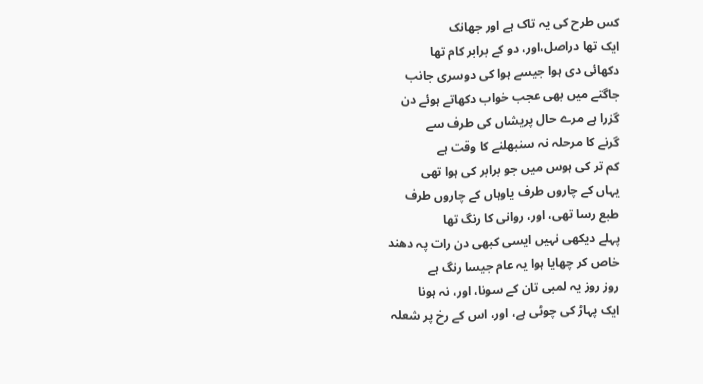کس طرح کی یہ تاک ہے اور جھانک
ایک تھا دراصل،اور، دو کے برابر کام تھا
دکھائی دی ہوا جیسے ہوا کی دوسری جانب
جاگتے میں بھی عجب خواب دکھاتے ہوئے دن
گزرا ہے مرے حال پریشاں کی طرف سے
گرنے کا مرحلہ نہ سنبھلنے کا وقت ہے
کم تر کی ہوس میں جو برابر کی ہوا تھی
یہاں کے چاروں طرف یاوہاں کے چاروں طرف
طبع رسا تھی، اور، روانی کا رنگ تھا
پہلے دیکھی نہیں ایسی کبھی دن رات پہ دھند
خاص کر چھایا ہوا یہ عام جیسا رنگ ہے
روز روز یہ لمبی تان کے سونا، اور، نہ ہونا
ایک پہاڑ کی چوٹی ہے، اور، اس کے رخ پر شعلہ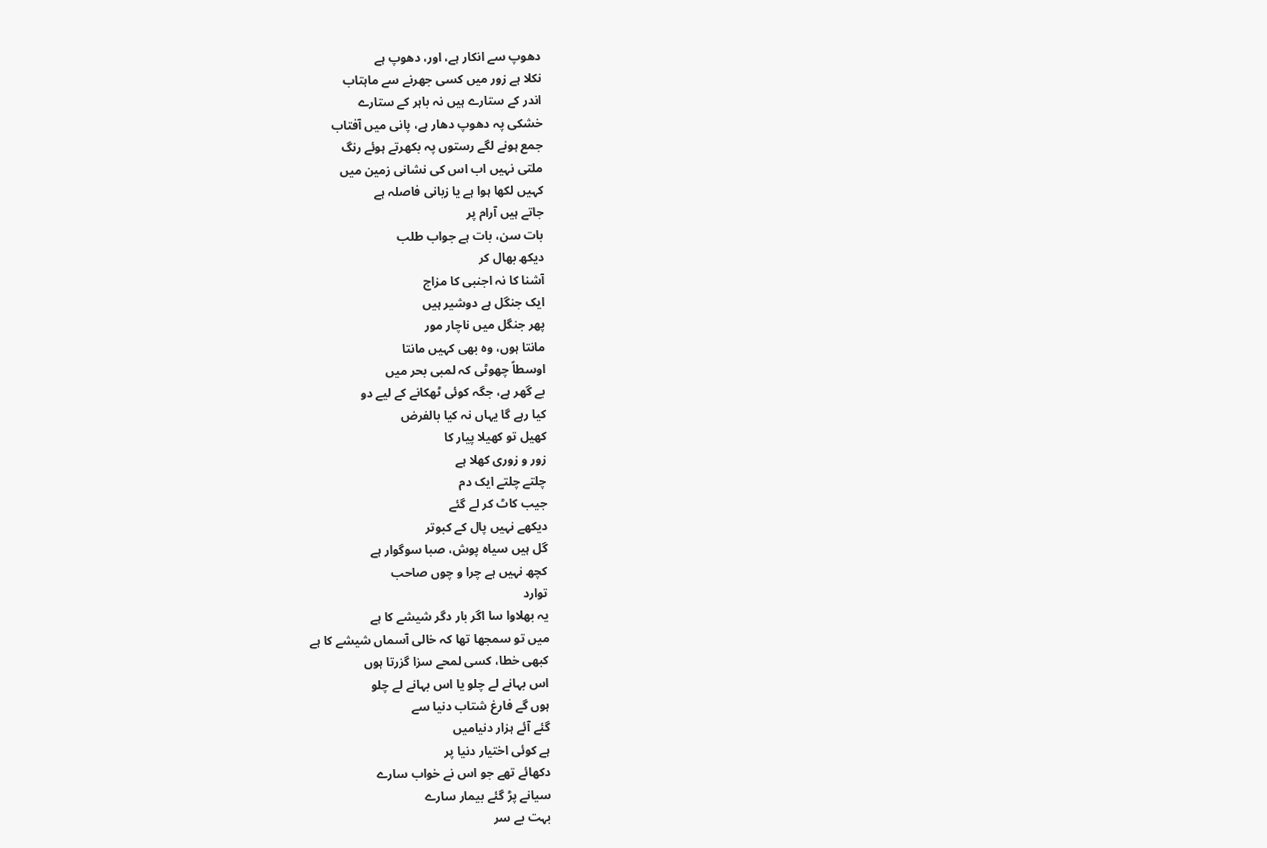دھوپ سے انکار ہے، اور، دھوپ ہے
نکلا ہے زور میں کسی جھرنے سے ماہتاب
اندر کے ستارے ہیں نہ باہر کے ستارے
خشکی پہ دھوپ دھار ہے، پانی میں آفتاب
جمع ہونے لگے رستوں پہ بکھرتے ہوئے رنگ
ملتی نہیں اب اس کی نشانی زمین میں
کہیں لکھا ہوا ہے یا زبانی فاصلہ ہے
جاتے ہیں آرام پر
بات سن، بات ہے جواب طلب
دیکھ بھال کر
آشنا کا نہ اجنبی کا مزاج
ایک جنگل ہے دوشیر ہیں
پھر جنگل میں ناچار مور
مانتا ہوں، وہ بھی کہیں مانتا
اوسطاً چھوٹی کہ لمبی بحر میں
بے گھر ہے، جگہ کوئی ٹھکانے کے لیے دو
کیا رہے گا یہاں نہ کیا بالفرض
کھیل تو کھیلا پیار کا
زور و زوری کھلا ہے
چلتے چلتے ایک دم
جیب کاٹ کر لے گئے
دیکھے نہیں پال کے کبوتر
گل ہیں سیاہ پوش، صبا سوگوار ہے
کچھ نہیں ہے چرا و چوں صاحب
توارد
یہ بھلاوا سا اگر بار دگر شیشے کا ہے
میں تو سمجھا تھا کہ خالی آسماں شیشے کا ہے
کبھی خطا، کسی لمحے سزا گزرتا ہوں
اس بہانے لے چلو یا اس بہانے لے چلو
ہوں گے فارغ شتاب دنیا سے
گئے آئے ہزار دنیامیں
ہے کوئی اختیار دنیا پر
دکھائے تھے جو اس نے خواب سارے
سیانے پڑ گئے بیمار سارے
بہت بے سر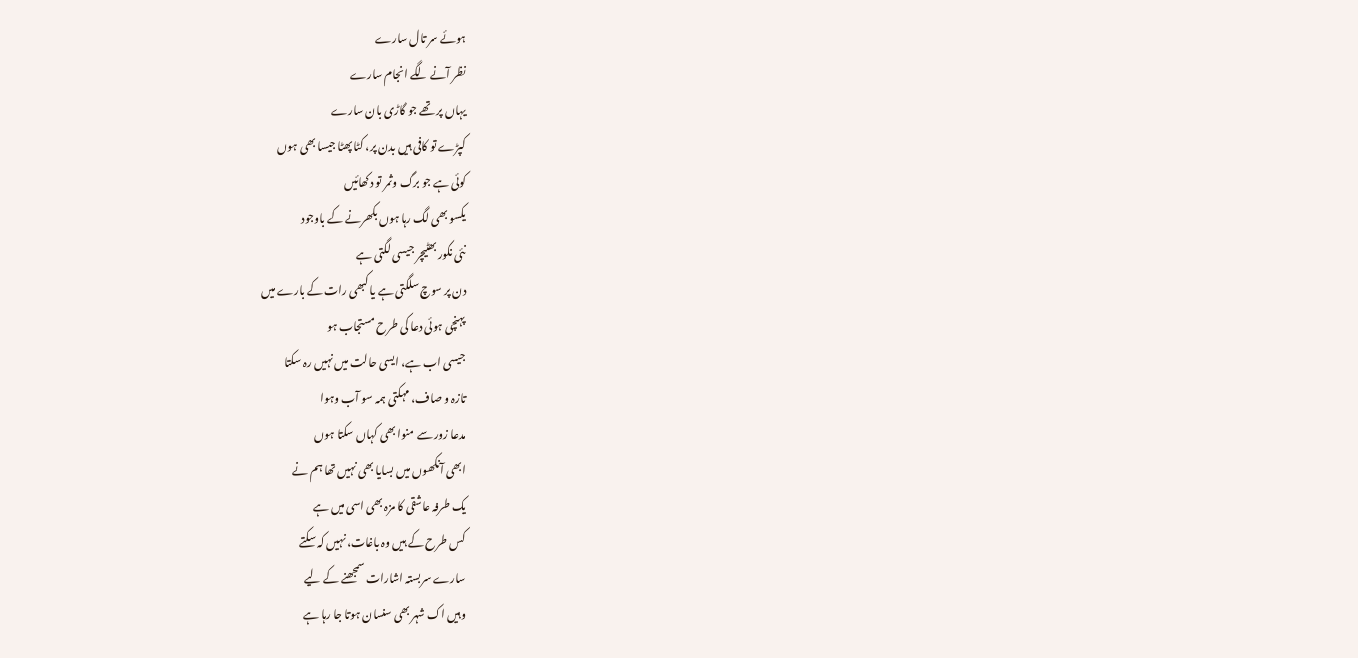ہوئے سر تال سارے
نظر آنے لگے انجام سارے
یہاں پر تھے جو گاڑی بان سارے
کپڑے تو کافی ہیں بدن پر، کٹا پھٹا جیسا بھی ہوں
کوئی ہے جو برگ وثمر تو دکھائیں
یکسو بھی لگ رہا ہوں بکھرنے کے باوجود
نئی نکور بھٹیچر جیسی لگتی ہے
دن پر سوچ سلگتی ہے یا کبھی رات کے بارے میں
پہنچی ہوئی دعا کی طرح مستجاب ہو
جیسی اب ہے، ایسی حالت میں نہیں رہ سکتا
تازہ و صاف، مہکتی ہمہ سو آب وہوا
مدعا زور سے منوا بھی کہاں سکتا ہوں
ابھی آنکھوں میں بسایا بھی نہیں تھا ہم نے
یک طرفہ عاشقی کا مزہ بھی اسی میں ہے
کس طرح کے ہیں وہ باغات، نہیں کہ سکتے
سارے سربستہ اشارات سمجھنے کے لیے
وہیں اک شہر بھی سنسان ہوتا جا رہا ہے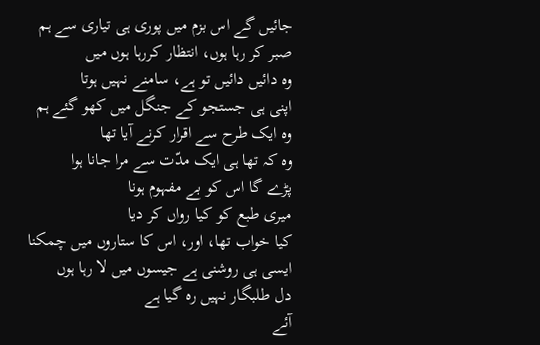جائیں گے اس بزم میں پوری ہی تیاری سے ہم
صبر کر رہا ہوں، انتظار کررہا ہوں میں
وہ دائیں دائیں تو ہے، سامنے نہیں ہوتا
اپنی ہی جستجو کے جنگل میں کھو گئے ہم
وہ ایک طرح سے اقرار کرنے آیا تھا
وہ کہ تھا ہی ایک مدّت سے مرا جانا ہوا
پڑے گا اس کو بے مفہوم ہونا
میری طبع کو کیا رواں کر دیا
کیا خواب تھا، اور، اس کا ستاروں میں چمکنا
ایسی ہی روشنی ہے جیسوں میں لا رہا ہوں
دل طلبگار نہیں رہ گیا ہے
آئے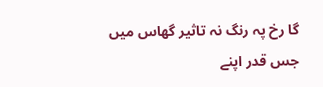گا رخ پہ رنگ نہ تاثیر گھاس میں
جس قدر اپنے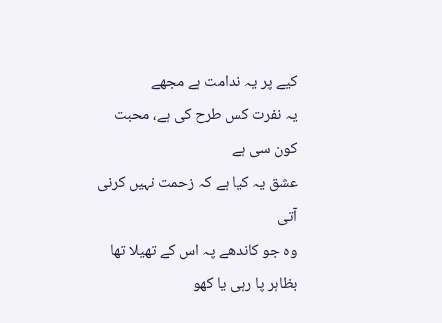کیے پر یہ ندامت ہے مجھے
یہ نفرت کس طرح کی ہے، محبت کون سی ہے
عشق یہ کیا ہے کہ زحمت نہیں کرنی آتی
وہ جو کاندھے پہ اس کے تھیلا تھا
بظاہر پا رہی یا کھو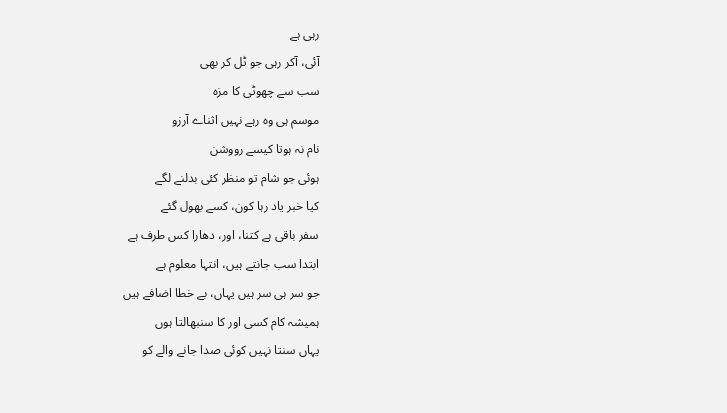رہی ہے
آئی، آکر رہی جو ٹل کر بھی
سب سے چھوٹی کا مزہ
موسم ہی وہ رہے نہیں اثناے آرزو
نام نہ ہوتا کیسے رووشن
ہوئی جو شام تو منظر کئی بدلنے لگے
کیا خبر یاد رہا کون، کسے بھول گئے
سفر باقی ہے کتنا، اور، دھارا کس طرف ہے
ابتدا سب جانتے ہیں، انتہا معلوم ہے
جو سر ہی سر ہیں یہاں، بے خطا اضافے ہیں
ہمیشہ کام کسی اور کا سنبھالتا ہوں
یہاں سنتا نہیں کوئی صدا جانے والے کو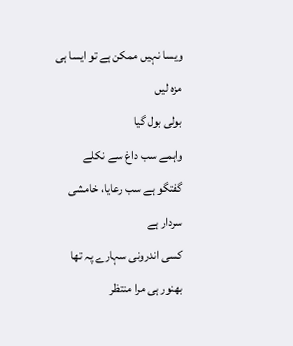ویسا نہیں ممکن ہے تو ایسا ہی مزہ لیں
بولی بول گیا
واہمے سب داغ سے نکلے
گفتگو ہے سب رعایا، خامشی سردار ہے
کسی اندرونی سہارے پہ تھا
بھنور ہی مرا منتظر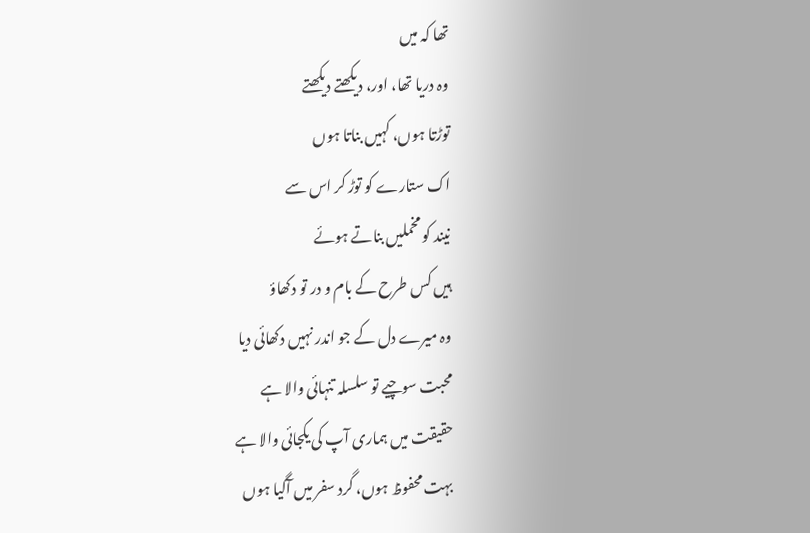تھا کہ میں
وہ دریا تھا، اور، دیکھتے دیکھتے
توڑتا ہوں، کہیں بناتا ہوں
اک ستارے کو توڑ کر اس سے
نیند کو مخملیں بناتے ہوئے
ہیں کس طرح کے بام و در تو دکھاؤ
وہ میرے دل کے جو اندر نہیں دکھائی دیا
محبت سوچیے تو سلسلہ تنہائی والا ہے
حقیقت میں ہماری آپ کی یکجائی والا ہے
بہت محفوظ ہوں، گرد سفر میں آگیا ہوں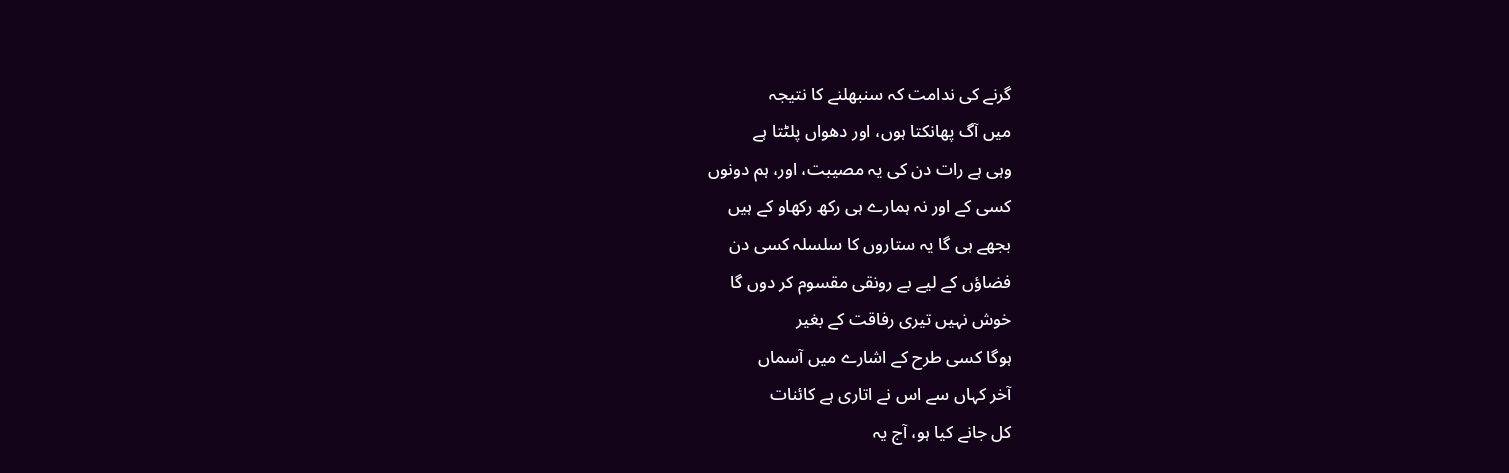گرنے کی ندامت کہ سنبھلنے کا نتیجہ
میں آگ پھانکتا ہوں، اور دھواں پلٹتا ہے
وہی ہے رات دن کی یہ مصیبت، اور، ہم دونوں
کسی کے اور نہ ہمارے ہی رکھ رکھاو کے ہیں
بجھے ہی گا یہ ستاروں کا سلسلہ کسی دن
فضاؤں کے لیے بے رونقی مقسوم کر دوں گا
خوش نہیں تیری رفاقت کے بغیر
ہوگا کسی طرح کے اشارے میں آسماں
آخر کہاں سے اس نے اتاری ہے کائنات
کل جانے کیا ہو، آج یہ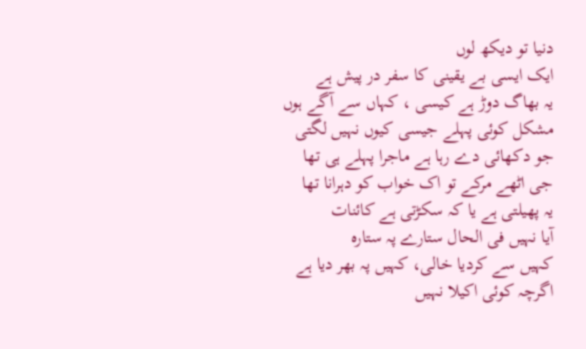دنیا تو دیکھ لوں
ایک ایسی بے یقینی کا سفر در پیش ہے
یہ بھاگ دوڑ ہے کیسی ، کہاں سے آگے ہوں
مشکل کوئی پہلے جیسی کیوں نہیں لگتی
جو دکھائی دے رہا ہے ماجرا پہلے ہی تھا
جی اٹھے مرکے تو اک خواب کو دہرانا تھا
یہ پھیلتی ہے یا کہ سکڑتی ہے کائنات
آیا نہیں فی الحال ستارے پہ ستارہ
کہیں سے کردیا خالی، کہیں پہ بھر دیا ہے
اگرچہ کوئی اکیلا نہیں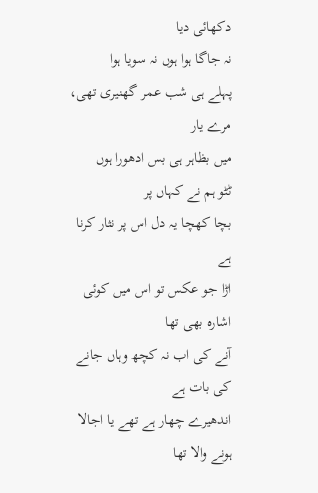دکھائی دیا
نہ جاگا ہوا ہوں نہ سویا ہوا
پہلے ہی شب عمر گھنیری تھی، مرے یار
میں بظاہر ہی بس ادھورا ہوں
ٹٹو ہم نے کہاں پر
بچا کھچا یہ دل اس پر نثار کرنا ہے
اڑا جو عکس تو اس میں کوئی اشارہ بھی تھا
آنے کی اب نہ کچھ وہاں جانے کی بات ہے
اندھیرے چھار ہے تھے یا اجالا ہونے والا تھا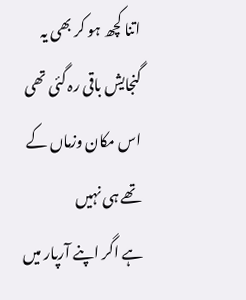اتنا کچھ ہو کر بھی یہ گنجایش باقی رہ گئی تھی
اس مکان وزماں کے تھے ہی نہیں
ہے اگر اپنے آرپار میں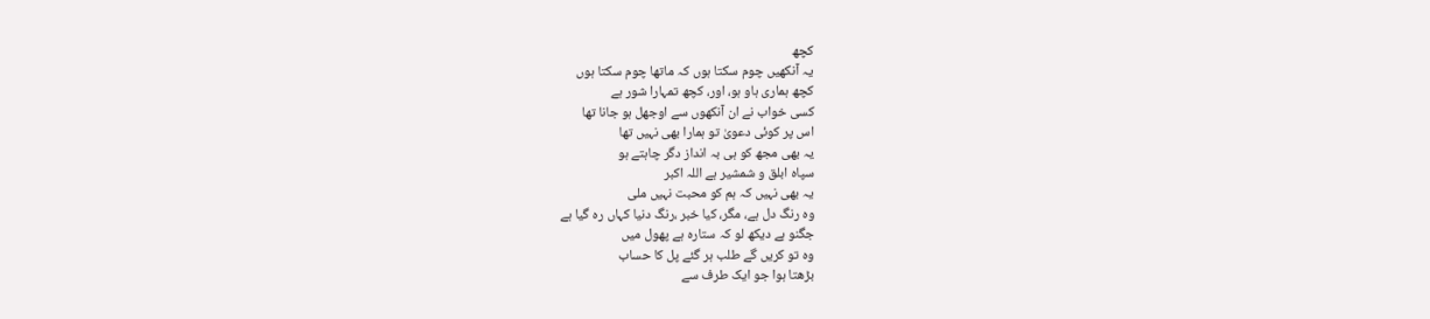کچھ
یہ آنکھیں چوم سکتا ہوں کہ ماتھا چوم سکتا ہوں
کچھ ہماری ہاو ہو، اور، کچھ تمہارا شور ہے
کسی خواب نے ان آنکھوں سے اوجھل ہو جانا تھا
اس پر کوئی دعویٰ تو ہمارا بھی نہیں تھا
یہ بھی مجھ کو ہی بہ انداز دگر چاہتے ہو
سپاہ ابلق و شمشیر ہے اللہ اکبر
یہ بھی نہیں کہ ہم کو محبت نہیں ملی
وہ رنگ دل ہے، مگر، کیا خبر ،رنگ دنیا کہاں رہ گیا ہے
جگنو ہے دیکھ لو کہ ستارہ ہے پھول میں
وہ تو کریں گے طلب ہر گئے پل کا حساب
بڑھتا ہوا جو ایک طرف سے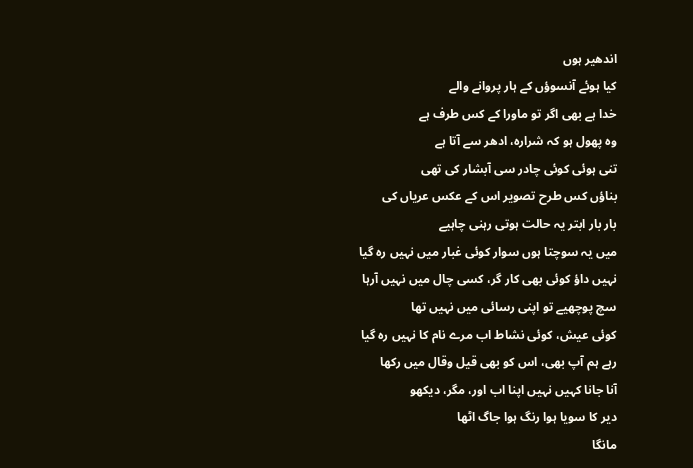اندھیر ہوں
کیا ہوئے آنسوؤں کے ہار پروانے والے
خدا ہے بھی اگر تو ماورا کے کس طرف ہے
وہ پھول ہو کہ شرارہ، ادھر سے آتا ہے
تنی ہوئی کوئی چادر سی آبشار کی تھی
بناؤں کس طرح تصویر اس کے عکس عریاں کی
بار بار ابتر یہ حالت ہوتی رہنی چاہیے
میں یہ سوچتا ہوں سوار کوئی غبار میں نہیں رہ گیا
نہیں داؤ کوئی بھی کار گر، کسی چال میں نہیں آرہا
سچ پوچھیے تو اپنی رسائی میں نہیں تھا
کوئی عیش، کوئی نشاط اب مرے نام کا نہیں رہ گیا
رہے ہم آپ بھی، اس کو بھی قیل وقال میں رکھا
آنا جانا کہیں نہیں اپنا اب اور، مگر، دیکھو
دیر کا سویا ہوا رنگ ہوا جاگ اٹھا
مانگا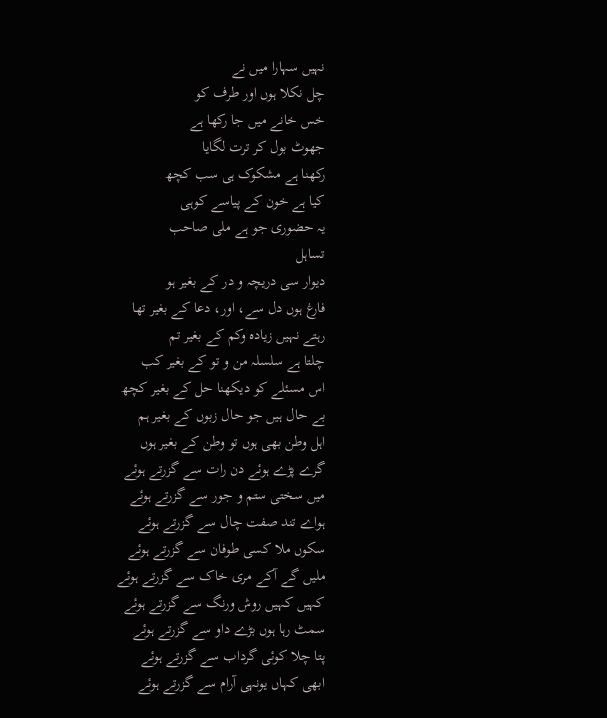نہیں سہارا میں نے
چل نکلا ہوں اور طرف کو
خس خانے میں جا رکھا ہے
جھوٹ بول کر ترت لگایا
رکھنا ہے مشکوک ہی سب کچھ
کیا ہے خون کے پیاسے کوہی
یہ حضوری جو ہے ملی صاحب
تساہل
دیوار سی دریچہ و در کے بغیر ہو
فارغ ہوں دل سے، اور، دعا کے بغیر تھا
رہتے نہیں زیادہ وکم کے بغیر تم
چلتا ہے سلسلہ من و تو کے بغیر کب
اس مسئلے کو دیکھنا حل کے بغیر کچھ
بے حال ہیں جو حال زبوں کے بغیر ہم
اہل وطن بھی ہوں تو وطن کے بغیر ہوں
گرے پڑے ہوئے دن رات سے گزرتے ہوئے
میں سختی ستم و جور سے گزرتے ہوئے
ہواے تند صفت چال سے گزرتے ہوئے
سکوں ملا کسی طوفان سے گزرتے ہوئے
ملیں گے آکے مری خاک سے گزرتے ہوئے
کہیں کہیں روش ورنگ سے گزرتے ہوئے
سمٹ رہا ہوں بڑے داو سے گزرتے ہوئے
پتا چلا کوئی گرداب سے گزرتے ہوئے
ابھی کہاں یونہی آرام سے گزرتے ہوئے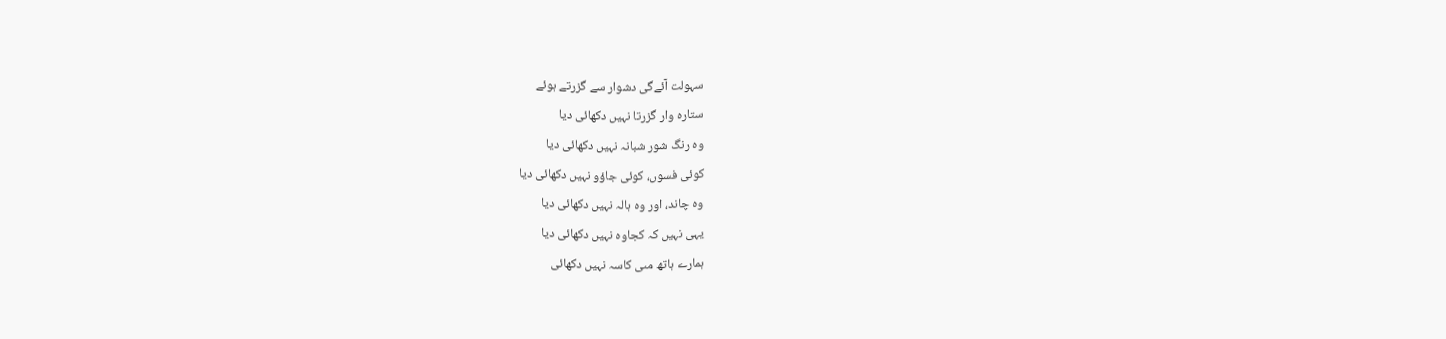سہولت آئےگی دشوار سے گزرتے ہوئے
ستارہ وار گزرتا نہیں دکھائی دیا
وہ رنگ شور شبانہ نہیں دکھائی دیا
کوئی فسوں، کوئی جاؤو نہیں دکھائی دیا
وہ چاند، اور وہ ہالہ نہیں دکھائی دیا
یہی نہیں کہ کجاوہ نہیں دکھائی دیا
ہمارے ہاتھ مںی کاسہ نہیں دکھائی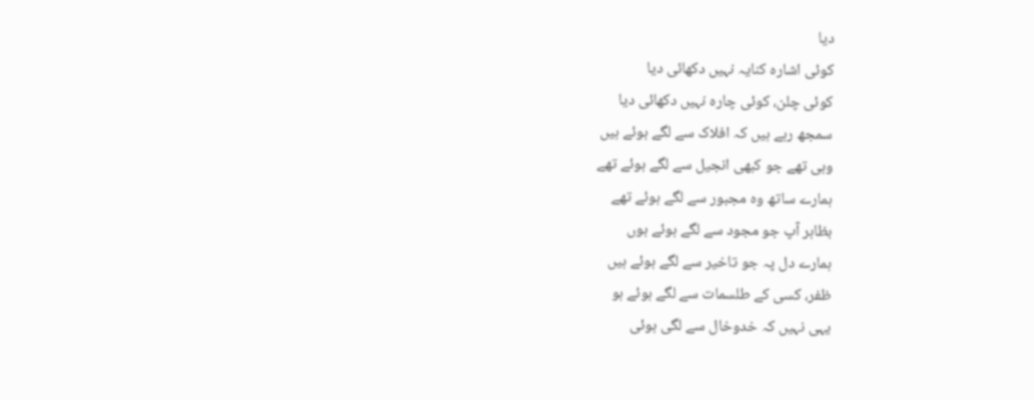دیا
کوئی اشارہ کنایہ نہیں دکھائی دیا
کوئی چلن، کوئی چارہ نہیں دکھائی دیا
سمجھ رہے ہیں کہ افلاک سے لگے ہوئے ہیں
وہی تھے جو کبھی انجیل سے لگے ہوئے تھے
ہمارے ساتھ وہ مجبور سے لگے ہوئے تھے
بظاہر آپ جو مجود سے لگے ہوئے ہوں
ہمارے دل پہ جو تاخیر سے لگے ہوئے ہیں
ظفر، کسی کے طلسمات سے لگے ہوئے ہو
یہی نہیں کہ خدوخال سے لگی ہوئی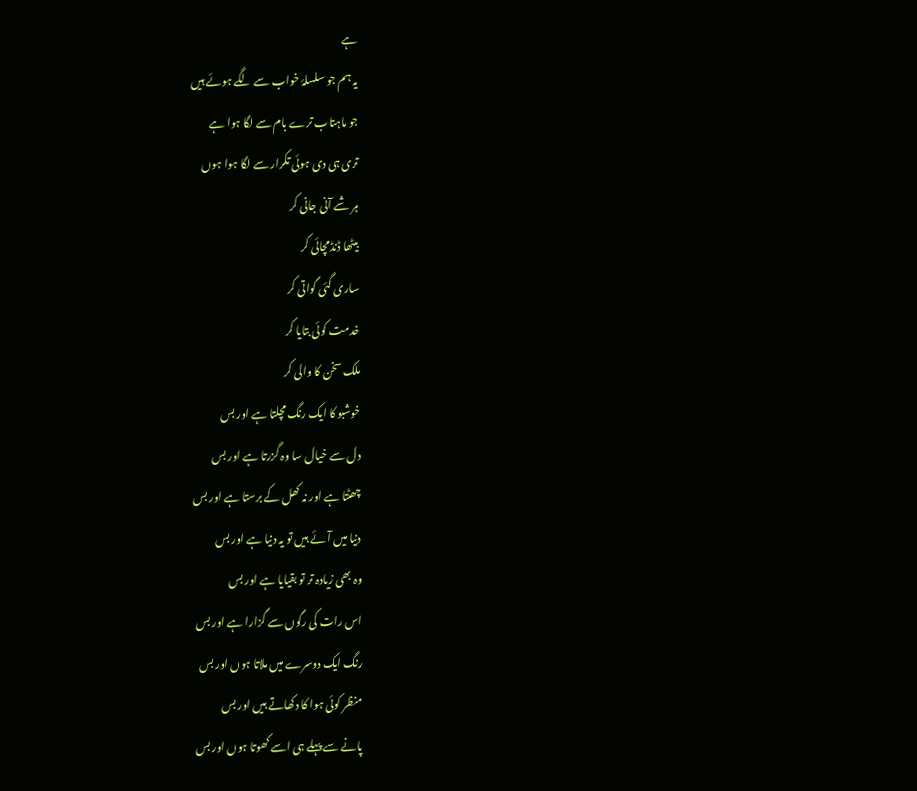ہے
یہ ہم جو سلسلۂ خواب سے لگے ہوئے ہیں
جو ماہتاب ترے بام سے لگا ہوا ہے
تری ہی دی ہوئی تکرار سے لگا ہوا ہوں
ہر شے آنی جانی کر
بیٹھا ڈنڈمچائی کر
ساری گئی گواتی کر
خدمت کوئی بتایا کر
ملک سخن کا والی کر
خوشبو کا ایک رنگ مچلتا ہے اور بس
دل سے خیال سا وہ گزرتا ہے اور بس
چھٹتا ہے اور نہ کھل کے برستا ہے اور بس
دنیا میں آئے ہیں تو یہ دنیا ہے اور بس
وہ بھی زیادہ تر تو بقیایا ہے اور بس
اس رات کی رگوں سے گزارا ہے اور بس
رنگ ایک دوسرے میں ملاتا ہوں اور بس
منظر کوئی ہوا کا دکھاتے ہیں اور بس
پانے سے پہلے ہی اسے کھوتا ہوں اور بس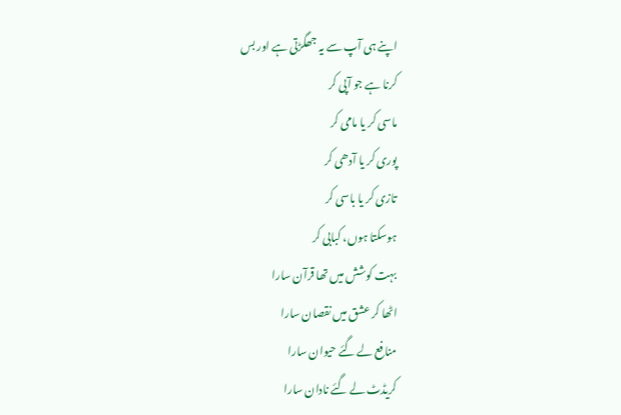اپنے ہی آپ سے یہ جھگڑتی ہے اور بس
کرنا ہے جو آپی کر
ماسی کر یا مامی کر
پوری کر یا آدھی کر
تازی کر یا باسی کر
ہوسکتا ہوں، کبابی کر
بہت کوشش میں تھا قرآن سارا
اٹھا کر عشق میں نقصان سارا
منافع لے گئے حیوان سارا
کریڈٹ لے گئے نادان سارا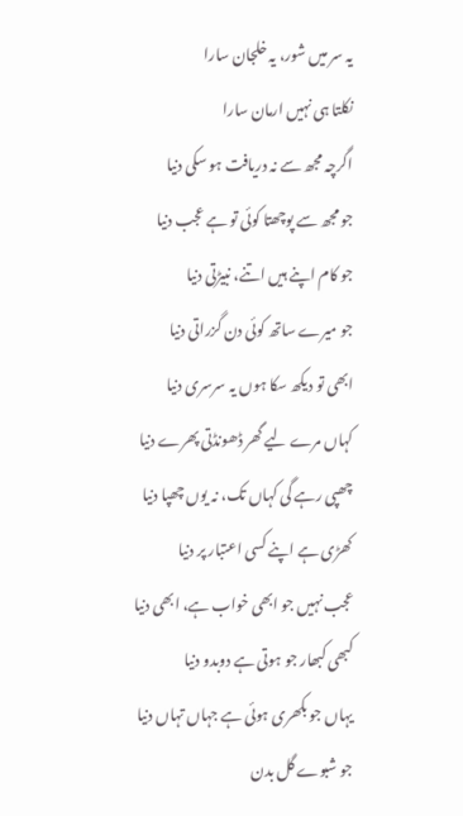یہ سر میں شور، یہ خلجان سارا
نکلتا ہی نہیں ارمان سارا
اگرچہ مجھ سے نہ دریافت ہو سکی دنیا
جو مجھ سے پوچھتا کوئی تو ہے عجب دنیا
جو کام اپنے ہیں اتنے، نبیڑتی دنیا
جو میرے ساتھ کوئی دن گزراتی دنیا
ابھی تو دیکھ سکا ہوں یہ سرسری دنیا
کہاں مرے لیے گھر ڈھونڈتی پھرے دنیا
چھپی رہے گی کہاں تک، نہ یوں چھپا دنیا
کھڑی ہے اپنے کسی اعتبار پر دنیا
عجب نہیں جو ابھی خواب ہے، ابھی دنیا
کبھی کبھار جو ہوتی ہے دوبدو دنیا
یہاں جو بکھری ہوئی ہے جہاں تہاں دنیا
جو شبوے گل بدن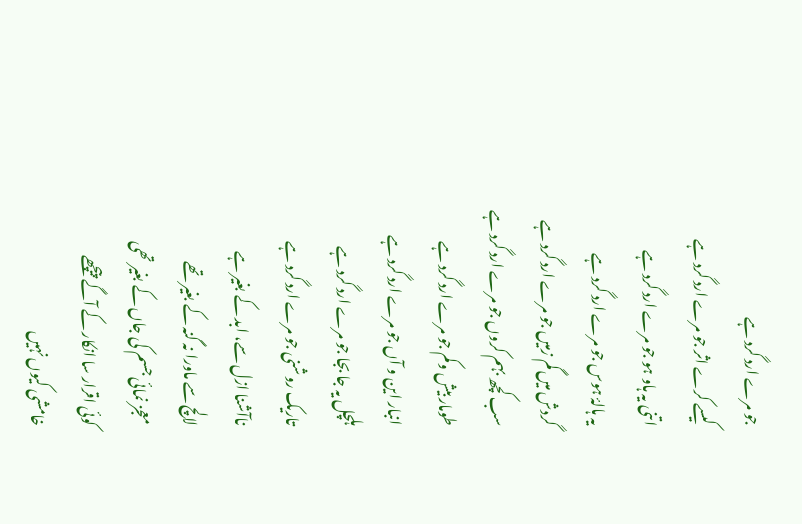جو مرے ارد گرد ہے
کیسے کرے اثر جو مرے ارد گرد ہے
اتنی یہ ہاو ہو جو مرے ارد گرد ہے
یہ ہالۂ ہوس جو مرے ارد گرد ہے
گردش میں گم زمیں جو مرے ارد گرد ہے
سب کچھ بہم کروں جو مرے ارد گرد ہے
طومار بیش وکم جو مرے ارد گرد ہے
انبار این و آں جو مرے ارد گرد ہے
ہلچل یہ جا بجا جو مرے ارد گرد ہے
تاریک روشنی جو مرے ارد گرد ہے
ناآشنا ازل سے، ابد کے بغیر ہے
لالچ سے ماورا نہ گنہ کے بغیر تھے
معجز نمائی جسم کی جاں کے بغیر تھی
کوئی اقرار سا انکار کے آگے پیچھے
خامشی کیوں نہیں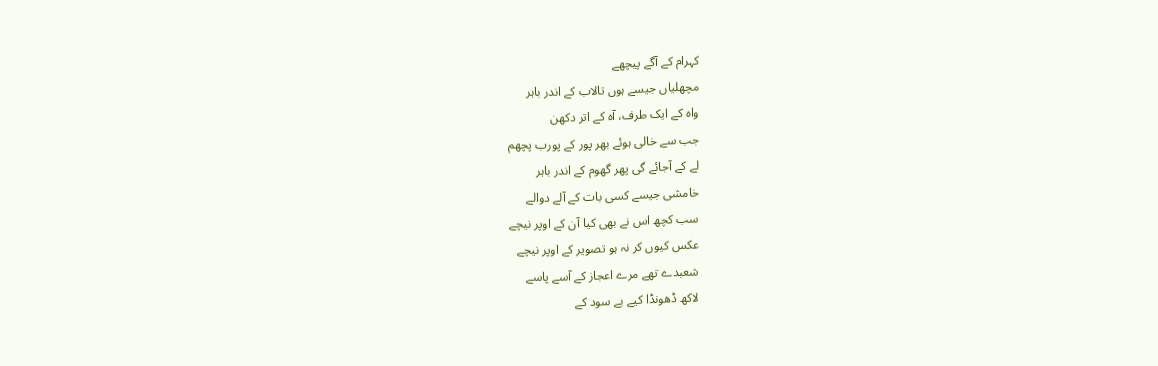کہرام کے آگے پیچھے
مچھلیاں جیسے ہوں تالاب کے اندر باہر
واہ کے ایک طرف، آہ کے اتر دکھن
جب سے خالی ہوئے بھر پور کے پورب پچھم
لے کے آجائے گی پھر گھوم کے اندر باہر
خامشی جیسے کسی بات کے آلے دوالے
سب کچھ اس نے بھی کیا آن کے اوپر نیچے
عکس کیوں کر نہ ہو تصویر کے اوپر نیچے
شعبدے تھے مرے اعجاز کے آسے پاسے
لاکھ ڈھونڈا کیے بے سود کے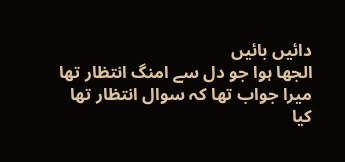دائیں بائیں
الجھا ہوا جو دل سے امنگ انتظار تھا
میرا جواب تھا کہ سوال انتظار تھا
کیا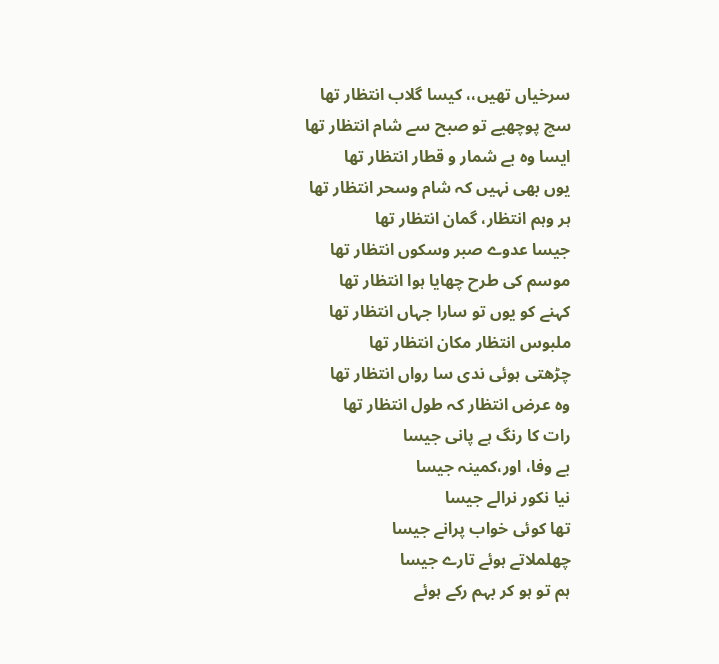سرخیاں تھیں،، کیسا گلاب انتظار تھا
سچ پوچھیے تو صبح سے شام انتظار تھا
ایسا وہ بے شمار و قطار انتظار تھا
یوں بھی نہیں کہ شام وسحر انتظار تھا
ہر وہم انتظار، گمان انتظار تھا
جیسا عدوے صبر وسکوں انتظار تھا
موسم کی طرح چھایا ہوا انتظار تھا
کہنے کو یوں تو سارا جہاں انتظار تھا
ملبوس انتظار مکان انتظار تھا
چڑھتی ہوئی ندی سا رواں انتظار تھا
وہ عرض انتظار کہ طول انتظار تھا
رات کا رنگ ہے پانی جیسا
بے وفا، اور،کمینہ جیسا
نیا نکور نرالے جیسا
تھا کوئی خواب پرانے جیسا
چھلملاتے ہوئے تارے جیسا
ہم تو ہو کر بہم رکے ہوئے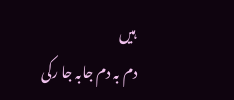ہیں
دم بہ دم جابہ جا رکی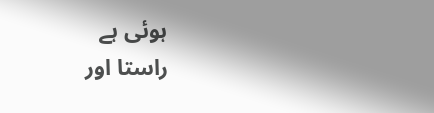ہوئی ہے
راستا اور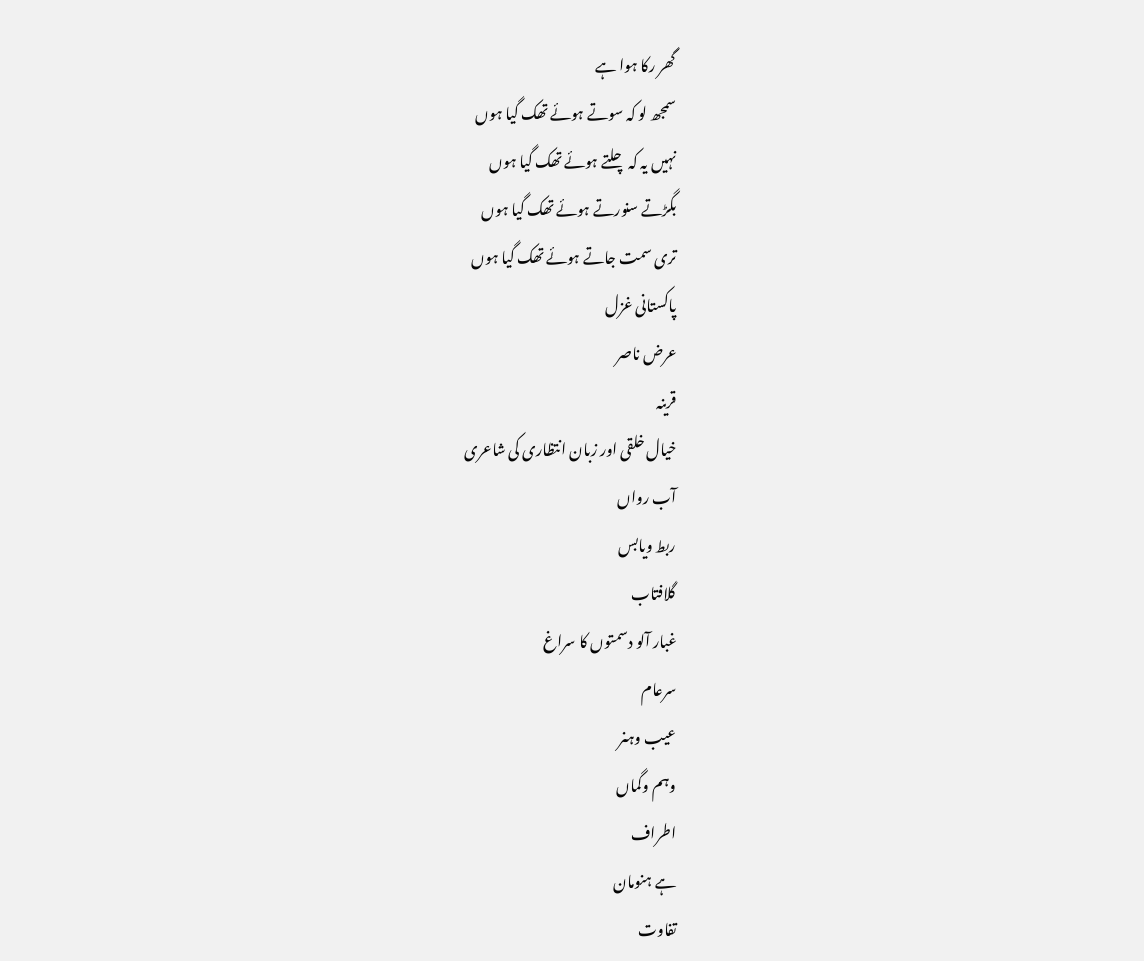گھر رکا ہوا ہے
سمجھ لو کہ سوتے ہوئے تھک گیا ہوں
نہیں یہ کہ چلتے ہوئے تھک گیا ہوں
بگڑتے سنورتے ہوئے تھک گیا ہوں
تری سمت جاتے ہوئے تھک گیا ہوں
پاکستانی غزل
عرض ناصر
قرینہ
خیال خلقی اور زبان انتظاری کی شاعری
آب رواں
ربط ویابس
گلافتاب
غبار آلو دسمتوں کا سراغ
سرعام
عیب وہنر
وہم وگماں
اطراف
ہے ہنومان
تفاوت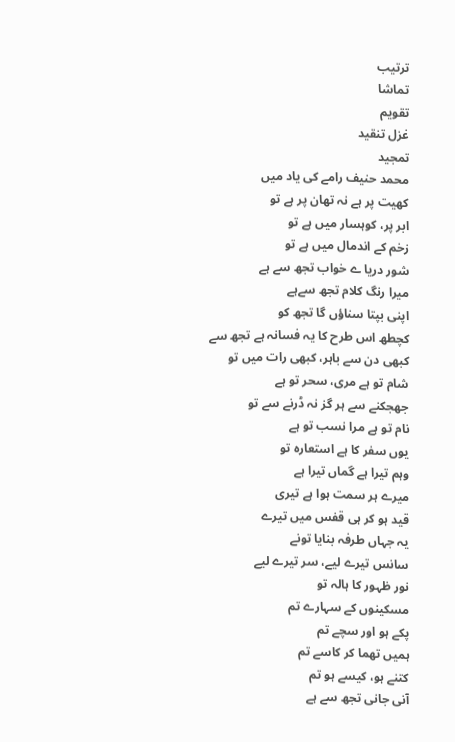ترتیب
تماشا
تقویم
غزل تنقید
تمجید
محمد حنیف رامے کی یاد میں
کھیت پر ہے نہ تھان پر ہے تو
ابر پر، کوہسار میں ہے تو
زخم کے اندمال میں ہے تو
شور دریا ے خواب تجھ سے ہے
میرا رنگ کلام تجھ سےہے
اپنی بپتا سناؤں گا تجھ کو
کچطھ اس طرح کا یہ فسانہ ہے تجھ سے
کبھی دن سے باہر، کبھی رات میں تو
شام تو ہے مری، سحر تو ہے
جھجکنے سے ہر گز نہ ڈرنے سے تو
نام تو ہے مرا نسب تو ہے
یوں سفر کا ہے استعارہ تو
وہم تیرا ہے گماں تیرا ہے
میرے ہر سمت ہوا ہے تیری
قید ہو کر ہی قفس میں تیرے
یہ جہاں طرفہ بنایا تونے
سانس تیرے لیے، سر تیرے لیے
نور ظہور کا ہالہ تو
مسکینوں کے سہارے تم
پکے ہو اور سچے تم
ہمیں تھما کر کاسے تم
کتنے ہو، کیسے ہو تم
آنی جانی تجھ سے ہے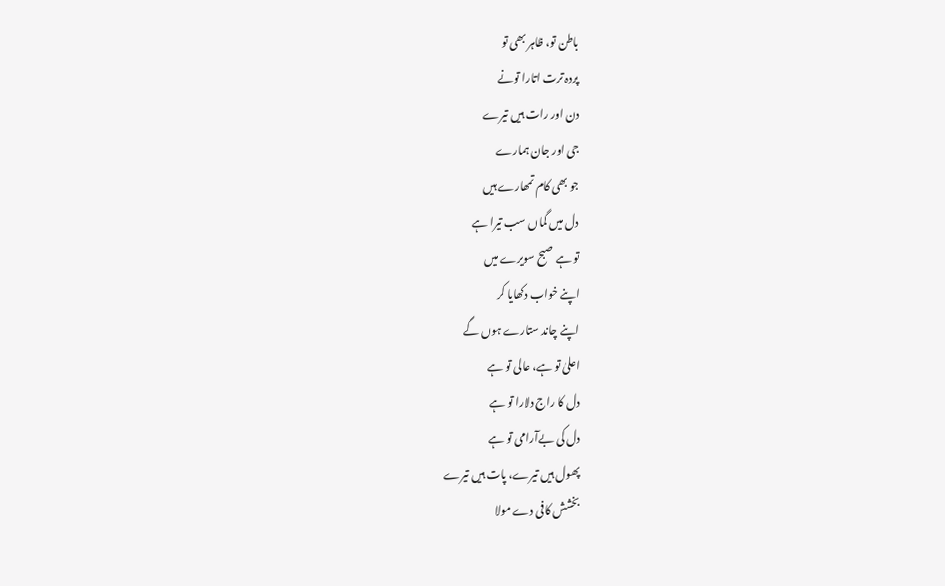باطن تو، ظاہر بھی تو
پردہ ترت اتارا تونے
دن اور رات ہیں تیرے
جی اور جان ہمارے
جو بھی کام تمھارے ہیں
دل میں گماں سب تیرا ہے
تو ہے صبح سویرے میں
اپنے خواب دکھایا کر
اپنے چاند ستارے ہوں گے
اعلیٰ تو ہے، عالی تو ہے
دل کا راج دلارا تو ہے
دل کی بےآرامی تو ہے
پھول ہیں تیرے، پات ہیں تیرے
بخشش کافی دے مولا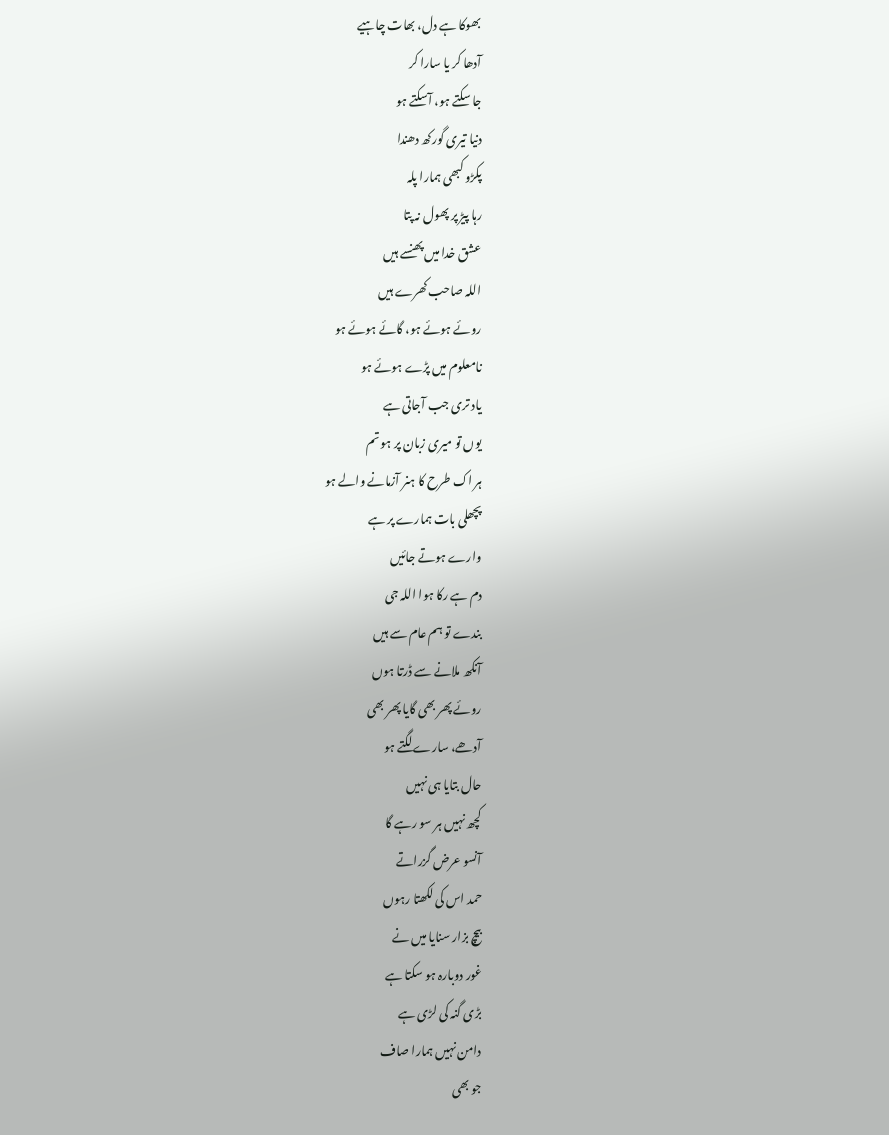بھوکا ہے دل، بھات چاہیے
آدھا کر یا سارا کر
جا سکتے ہو، آسکتے ہو
دنیا تیری گورکھ دھندا
پکڑو کبھی ہمارا پلہ
رہا پیڑ پر پھول نہ پتا
عشق خدا میں پھنسے ہیں
اللہ صاحب کھرے ہیں
روئے ہوئے ہو، گائے ہوئے ہو
نامعلوم میں پڑے ہوئے ہو
یاد تری جب آجاتی ہے
یوں تو میری زبان پر ہو تم
ہر اک طرح کا ہنر آزمانے والے ہو
پچھلی بات ہمارے پر ہے
وارے ہوتے جائیں
دم ہے رکا ہوا اللہ جی
بندے تو ہم عام سے ہیں
آنکھ ملانے سے ڈرتا ہوں
روئے پھر بھی گایا پھر بھی
آدھے، سارے لگتے ہو
حال بتایا ہی نہیں
کچھ نہیں ہر سو رہے گا
آنسو عرض گزراتے
حمد اس کی لکھتا رہوں
بیچ بزار سنایا میں نے
غور دوبارہ ہو سکتا ہے
بڑی گنہ کی لڑی ہے
دامن نہیں ہمارا صاف
جو بھی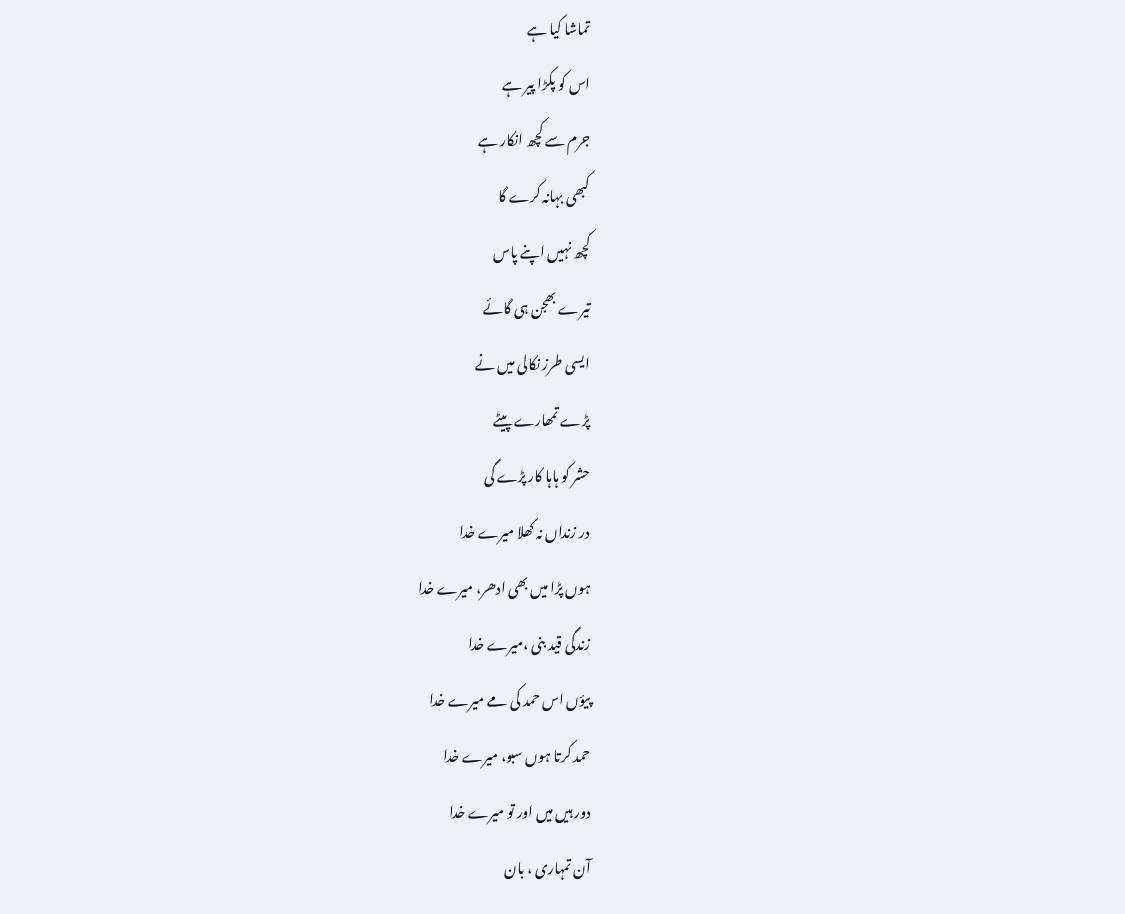تماشا کیا ہے
اس کو پکڑا پیر ہے
جرم سے کچھ انکار ہے
کبھی بہانہ کرے گا
کچھ نہیں اپنے پاس
تیرے بھجن ہی گائے
ایسی طرز نکالی میں نے
پڑے تمھارے پیٹے
حشر کو ہاہا کار پڑے گی
در زنداں نہ کھلا میرے خدا
ہوں پڑا میں بھی ادھر، میرے خدا
زندگی قید بنی ،میرے خدا
پیؤں اس حمد کی مے میرے خدا
حمد کرتا ہوں سبو، میرے خدا
دور ہیں میں اور تو میرے خدا
آن تمہاری ، بان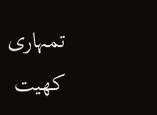تمہاری
کھیت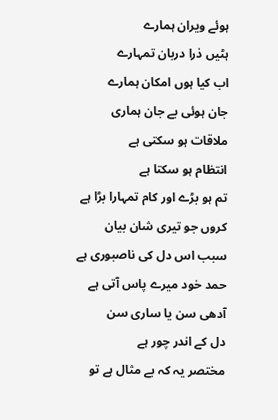ہوئے ویران ہمارے
ہٹیں ذرا دربان تمہارے
اب کیا ہوں امکان ہمارے
جان ہوئی بے جان ہماری
ملاقات ہو سکتی ہے
انتظام ہو سکتا ہے
تم ہو بڑے اور کام تمہارا بڑا ہے
کروں جو تیری شان بیان
سبب اس دل کی ناصبوری ہے
حمد خود میرے پاس آتی ہے
آدھی سن یا ساری سن
دل کے اندر چور ہے
مختصر یہ کہ بے مثال ہے تو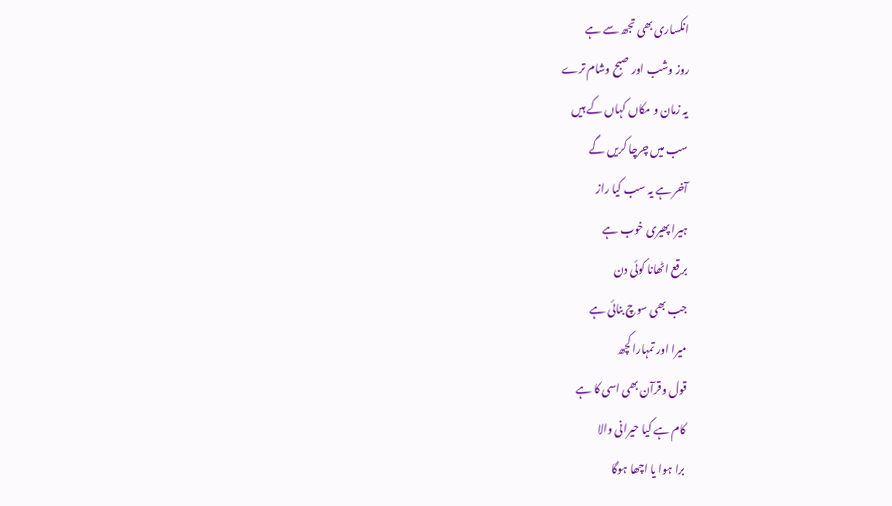انکساری بھی تجھ سے ہے
روز وشب اور صبح وشام ترے
یہ زمان و مکاں کہاں کے ہیں
سب میں چرچا کریں گے
آخر ہے یہ سب کیا راز
ہیرا پھیری خوب ہے
برقع اٹھانا کوئی دن
جب بھی سوچ بنائی ہے
میرا اور تمہارا کچھ
قول وقرآن بھی اسی کا ہے
کام ہے کیا حیرانی والا
برا ہوا یا اچھا ہوگا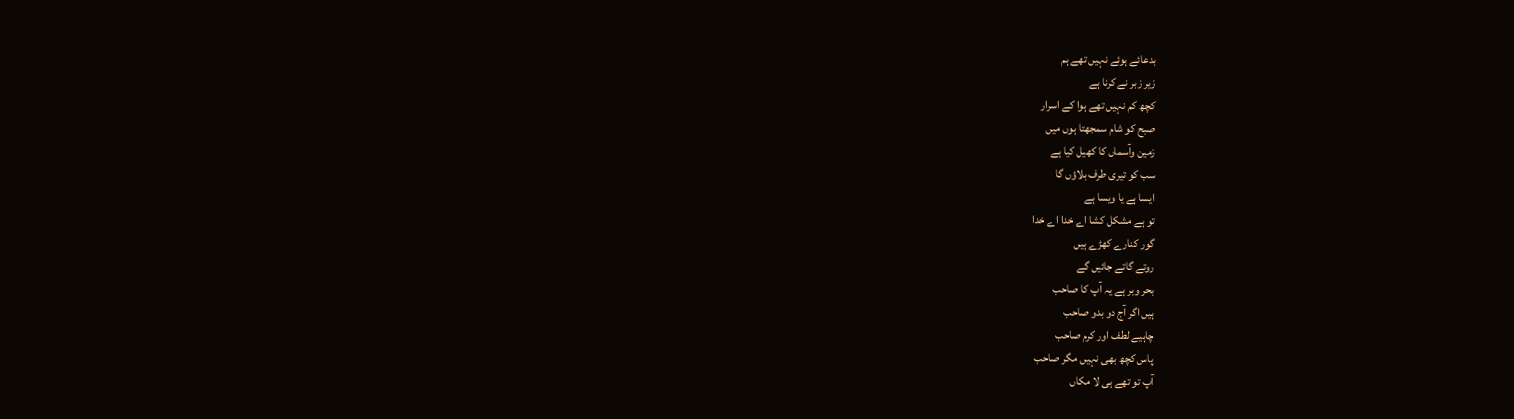بدعائے ہوئے نہیں تھے ہم
زیر زبر نے کرنا ہے
کچھ کم نہیں تھے ہوا کے اسرار
صبح کو شام سمجھتا ہوں میں
زمین وآسماں کا کھیل کیا ہے
سب کو تیری طرف بلاؤں گا
ایسا ہے یا ویسا ہے
تو ہے مشکل کشا اے خدا اے خدا
گور کنارے کھڑے ہیں
روتے گاتے جائیں گے
بحر وبر ہے یہ آپ کا صاحب
ہیں اگر آج دو بدو صاحب
چاہیے لطف اور کرم صاحب
پاس کچھ بھی نہیں مگر صاحب
آپ تو تھے ہی لا مکاں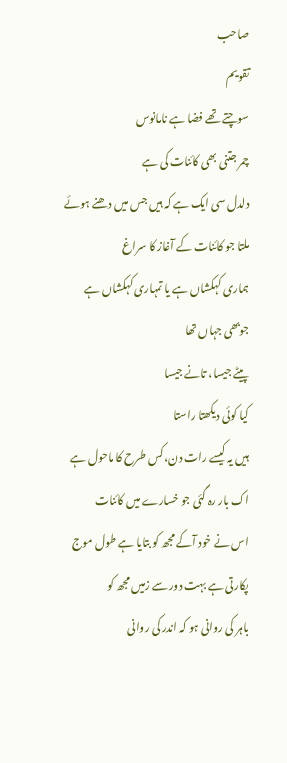صاحب
تقویم
سوچتے تھے فضا ہے نامانوس
چمر جتنی بھی کائنات کی ہے
دلدل سی ایک ہے کہ ہیں جس میں دھنے ہوئے
ملتا جو کائنات کے آغاز کا سراغ
ہماری کہکشاں ہے یا تمہاری کہکشاں ہے
جوبھی جہاں تھا
پیٹے جیسا، تانے جیسا
کیا کوئی دیکھتا راستا
ہیں یہ کیسے رات دن،کس طرح کا ماحول ہے
اک بار رہ گئی جو خسارے میں کائنات
اس نے خود آکے مجھ کو بتایا ہے طول موج
پکارتی ہے بہت دور سے زمیں مجھ کو
باہر کی روانی ہو کہ اندر کی روانی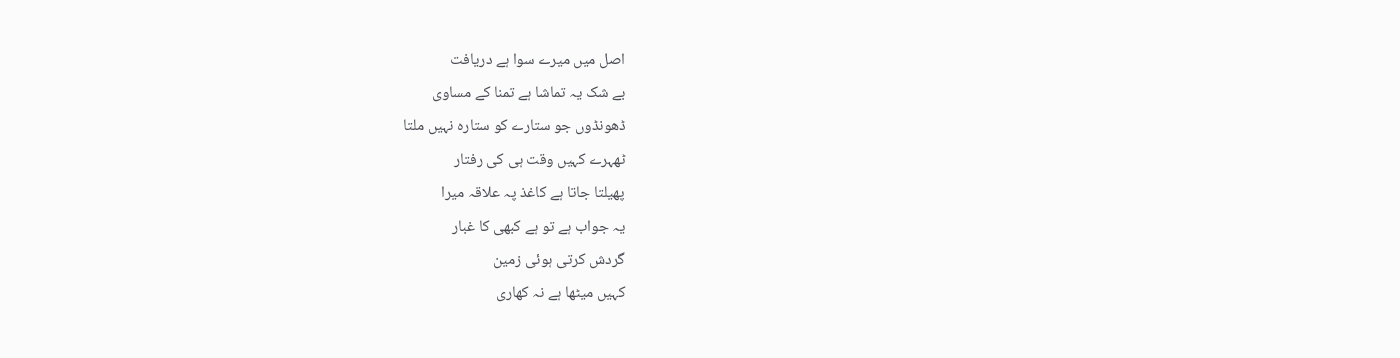اصل میں میرے سوا ہے دریافت
بے شک یہ تماشا ہے تمنا کے مساوی
ڈھونڈوں جو ستارے کو ستارہ نہیں ملتا
ٹھہرے کہیں وقت ہی کی رفتار
پھیلتا جاتا ہے کاغذ پہ علاقہ میرا
یہ جواب ہے تو ہے کبھی کا غبار
گردش کرتی ہوئی زمین
کہیں میٹھا ہے نہ کھاری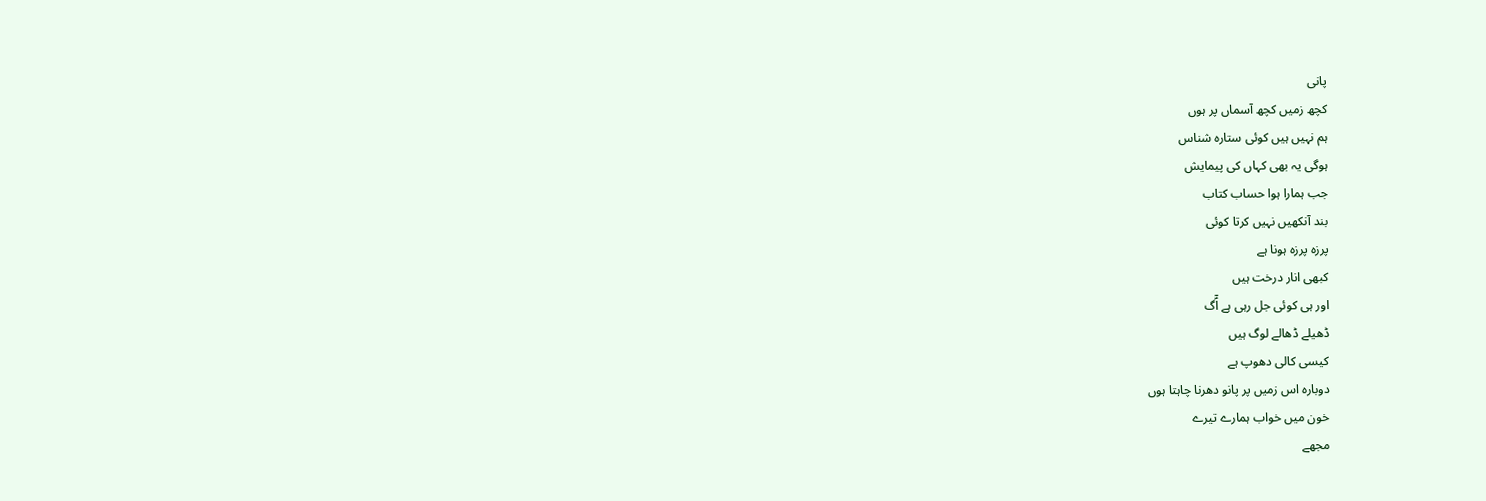پانی
کچھ زمیں کچھ آسماں پر ہوں
ہم نہیں ہیں کوئی ستارہ شناس
ہوگی یہ بھی کہاں کی پیمایش
جب ہمارا ہوا حساب کتاب
بند آنکھیں نہیں کرتا کوئی
پرزہ پرزہ ہونا ہے
کبھی انار درخت ہیں
اور ہی کوئی جل رہی ہے اؑٓگ
ڈھیلے ڈھالے لوگ ہیں
کیسی کالی دھوپ ہے
دوبارہ اس زمیں پر پانو دھرنا چاہتا ہوں
خون میں خواب ہمارے تیرے
مجھے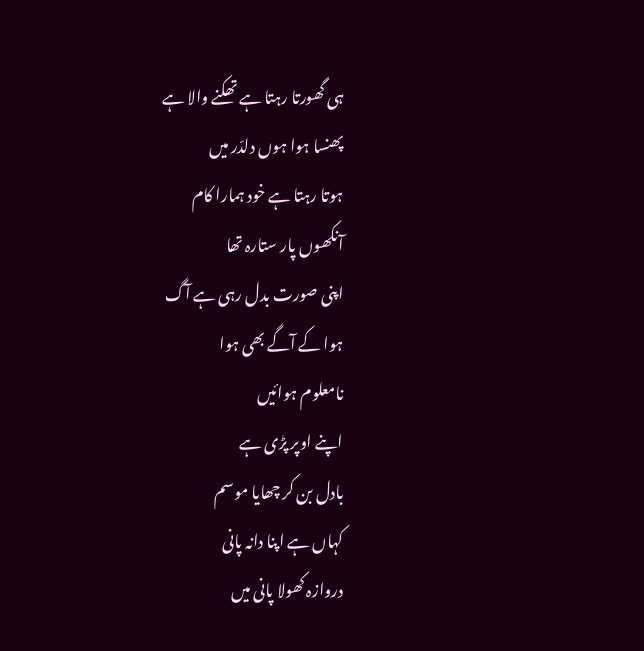ہی گھورتا رہتا ہے تھکنے والا ہے
پھنسا ہوا ہوں دلدّر میں
ہوتا رہتا ہے خود ہمارا کام
آنکھوں پار ستارہ تھا
اپنی صورت بدل رہی ہے آگ
ہوا کے آگے بھی ہوا
نامعلوم ہوائیں
اپنے اوپر پڑی ہے
بادل بن کر چھایا موسم
کہاں ہے اپنا دانہ پانی
دروازہ کھولا پانی میں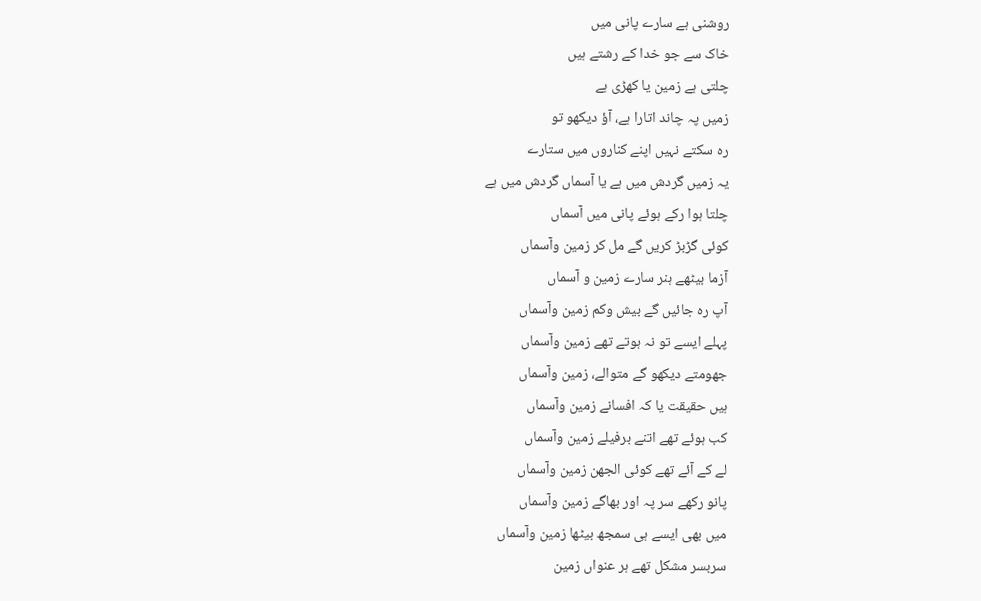روشنی ہے سارے پانی میں
خاک سے جو خدا کے رشتے ہیں
چلتی ہے زمین یا کھڑی ہے
زمیں پہ چاند اتارا ہے، آؤ دیکھو تو
رہ سکتے نہیں اپنے کناروں میں ستارے
یہ زمیں گردش میں ہے یا آسماں گردش میں ہے
چلتا ہوا رکے ہوئے پانی میں آسماں
کوئی گڑبڑ کریں گے مل کر زمین وآسماں
آزما بیٹھے ہنر سارے زمین و آسماں
آپ رہ جائیں گے بیش وکم زمین وآسماں
پہلے ایسے تو نہ ہوتے تھے زمین وآسماں
جھومتے دیکھو گے متوالے، زمین وآسماں
ہیں حقیقت یا کہ افسانے زمین وآسماں
کب ہوئے تھے اتنے برفیلے زمین وآسماں
لے کے آئے تھے کوئی الجھن زمین وآسماں
پانو رکھے سر پہ اور بھاگے زمین وآسماں
میں بھی ایسے ہی سمجھ بیٹھا زمین وآسماں
سربسر مشکل تھے ہر عنواں زمین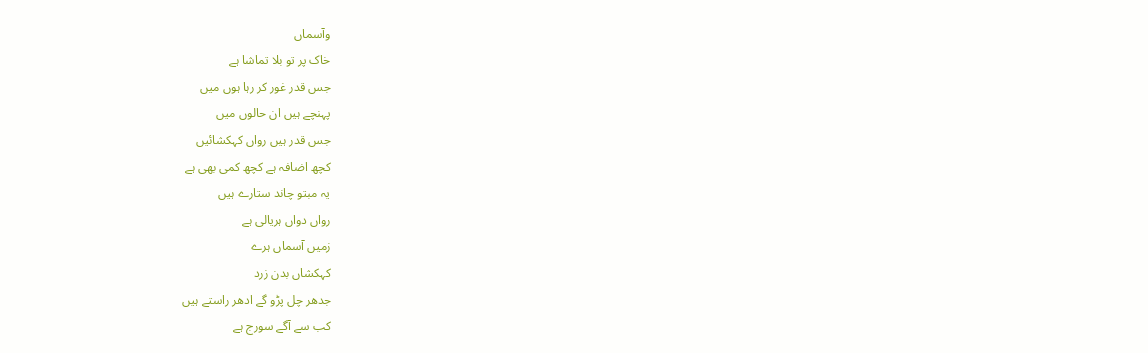وآسماں
خاک پر تو بلا تماشا ہے
جس قدر غور کر رہا ہوں میں
پہنچے ہیں ان حالوں میں
جس قدر ہیں رواں کہکشائیں
کچھ اضافہ ہے کچھ کمی بھی ہے
یہ مبتو چاند ستارے ہیں
رواں دواں ہریالی ہے
زمیں آسماں ہرے
کہکشاں بدن زرد
جدھر چل پڑو گے ادھر راستے ہیں
کب سے آگے سورج ہے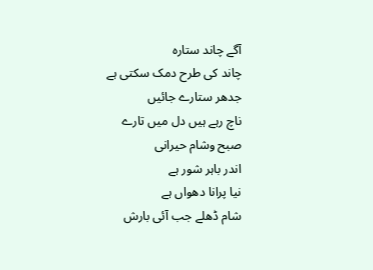آگے چاند ستارہ
چاند کی طرح دمک سکتی ہے
جدھر ستارے جائیں
ناچ رہے ہیں دل میں تارے
صبح وشام حیرانی
اندر باہر شور ہے
نیا پرانا دھواں ہے
شام ڈھلے جب آئی بارش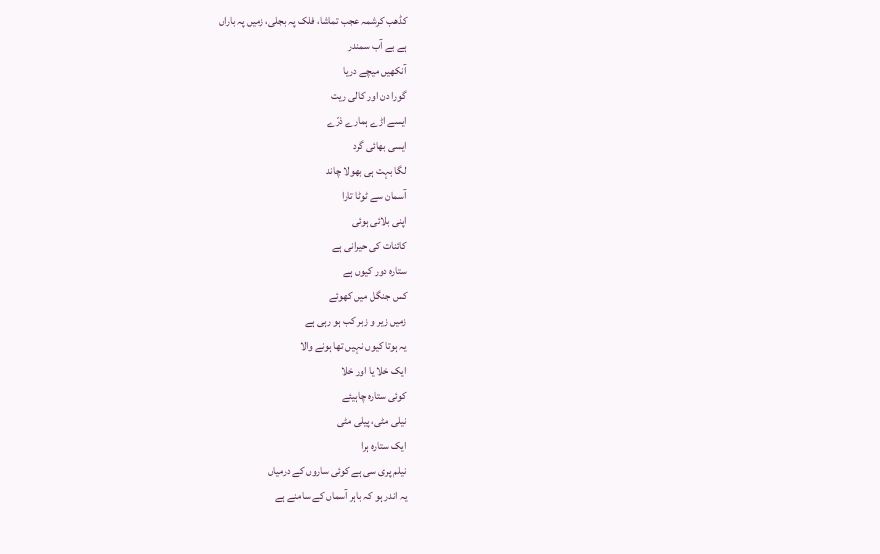کڈھب کرشمہ عجب تماشا، فلک پہ بجلی، زمیں پہ باراں
ہے بے آب سمندر
آنکھیں میچے دریا
گورا دن اور کالی ریت
ایسے اڑے ہمارے ذرّے
ایسی بھائی گرد
لگا بہت ہی بھولا چاند
آسمان سے ٹوٹا تارا
اپنی بلائی ہوئی
کائنات کی حیرانی ہے
ستارہ دور کیوں ہے
کس جنگل میں کھوئے
زمیں زیر و زبر کب ہو رہی ہے
یہ ہوتا کیوں نہیں تھا ہونے والا
ایک خلا یا اور خلا
کوئی ستارہ چاہیئے
نیلی مٹی، پیلی مٹی
ایک ستارہ ہرا
نیلم پری سی ہے کوئی ساروں کے درمیاں
یہ اندر ہو کہ باہر آسماں کے سامنے ہے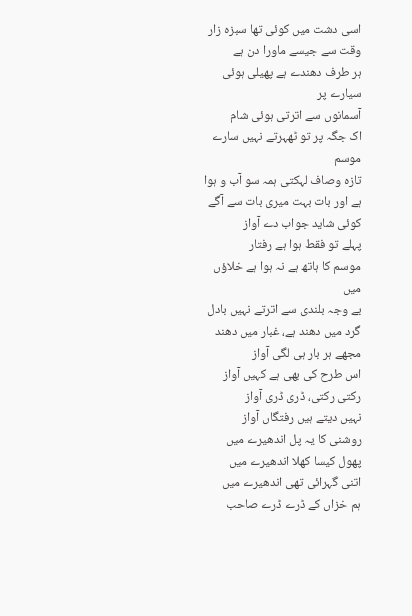اسی دشت میں کوئی تھا سبزہ زار
وقت سے جیسے ماورا دن ہے
ہر طرف دھندے ہے پھیلی ہوئی سیارے پر
آسمانوں سے اترتی ہوئی شام
اک جگہ پر تو ٹھہرتے نہیں سارے موسم
تازہ وصاف لہکتی ہمہ سو آب و ہوا
ہے اور بات بہت میری بات سے آگے
کوئی شاید جواب دے آواز
پہلے تو فقط ہوا ہے رفتار
موسم کا ہاتھ ہے نہ ہوا ہے خلاؤں میں
بے وجہ بلندی سے اترتے نہیں بادل
گرد میں دھند ہے، غبار میں دھند
مجھے ہر بار ہی لگی آواز
اس طرح کی بھی ہے کہیں آواز
رکتی رکتی، ڈری ڈری آواز
نہیں دیتے ہیں رفتگاں آواز
روشنی کا یہ پل اندھیرے میں
پھول کیسا کھلا اندھیرے میں
اتنی گہرائی تھی اندھیرے میں
ہم خزاں کے ڈرے ڈرے صاحب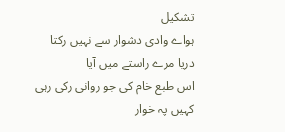تشکیل
ہواے وادی دشوار سے نہیں رکتا
دریا مرے راستے میں آیا
اس طبع خام کی جو روانی رکی رہی
کہیں پہ خوار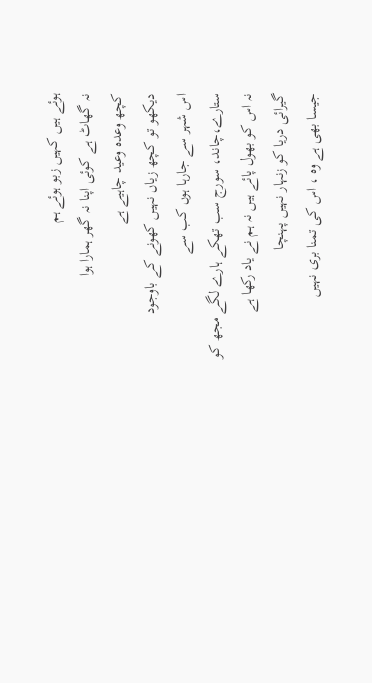ہوئے ہیں کہیں زبو ہوئے ہم
نہ گھاٹ ہے کوئی اپنا نہ گھر ہمارا ہوا
کچھ وعدہ وعید چاہیے ہے
دیکھو تو کچھ زیاں نہیں کھونے کے باوجود
اس شہر سے جارہا ہوں کب سے
ستارے،چاند، سورج سب تھکے ہارے لگے مجھ کو
نہ اس کو بھول پائے ہیں نہ ہم نے یاد رکھا ہے
گیرائی دریا کو زنہار نہیں پہنچا
جیسا بھی ہے وہ ، اس کی تمنا بری نہیں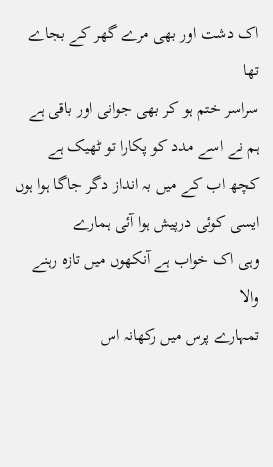اک دشت اور بھی مرے گھر کے بجاے تھا
سراسر ختم ہو کر بھی جوانی اور باقی ہے
ہم نے اسے مدد کو پکارا تو ٹھیک ہے
کچھ اب کے میں بہ انداز دگر جاگا ہوا ہوں
ایسی کوئی درپیش ہوا آئی ہمارے
وہی اک خواب ہے آنکھوں میں تازہ رہنے والا
تمہارے پرس میں رکھانہ اس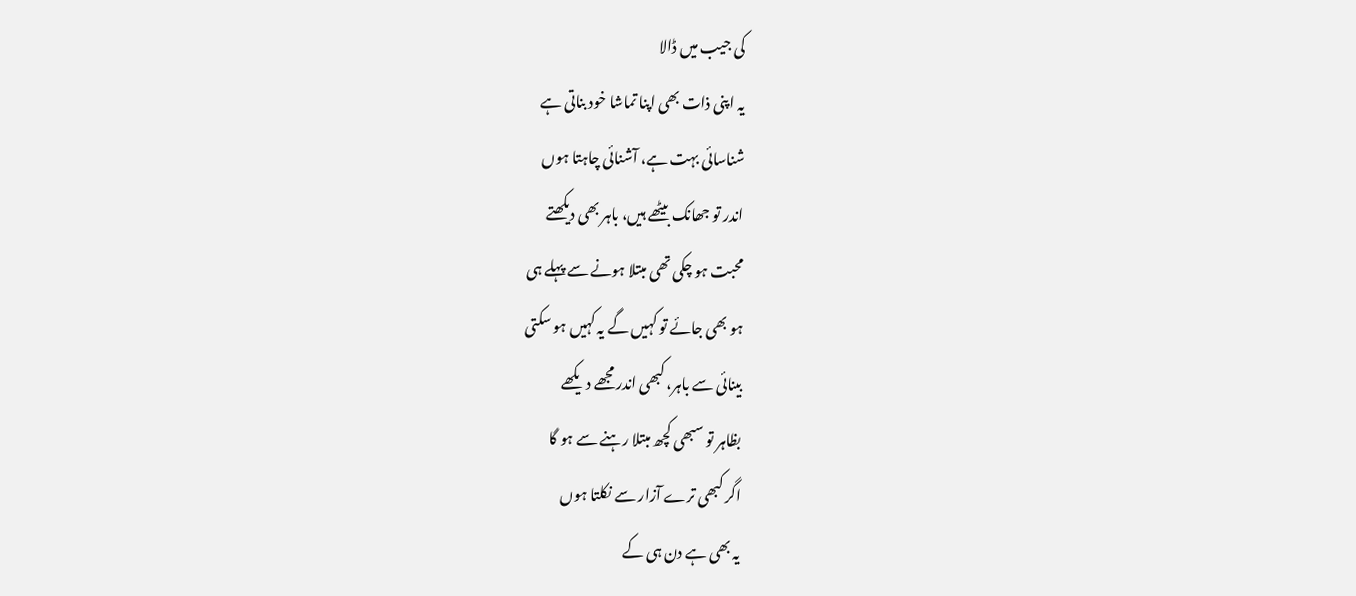کی جیب میں ڈالا
یہ اپنی ذات بھی اپنا تماشا خود بناتی ہے
شناسائی بہت ہے، آشنائی چاہتا ہوں
اندر تو جھانک بیٹھے ہیں، باہر بھی دیکھتے
محبت ہو چکی تھی مبتلا ہونے سے پہلے ہی
ہو بھی جائے تو کہیں گے یہ کہیں ہو سکتی
بینائی سے باہر، کبھی اندر مجھے دیکھے
بظاہر تو سبھی کچھ مبتلا رہنے سے ہو گا
اگر کبھی ترے آزار سے نکلتا ہوں
یہ بھی ہے دن ہی کے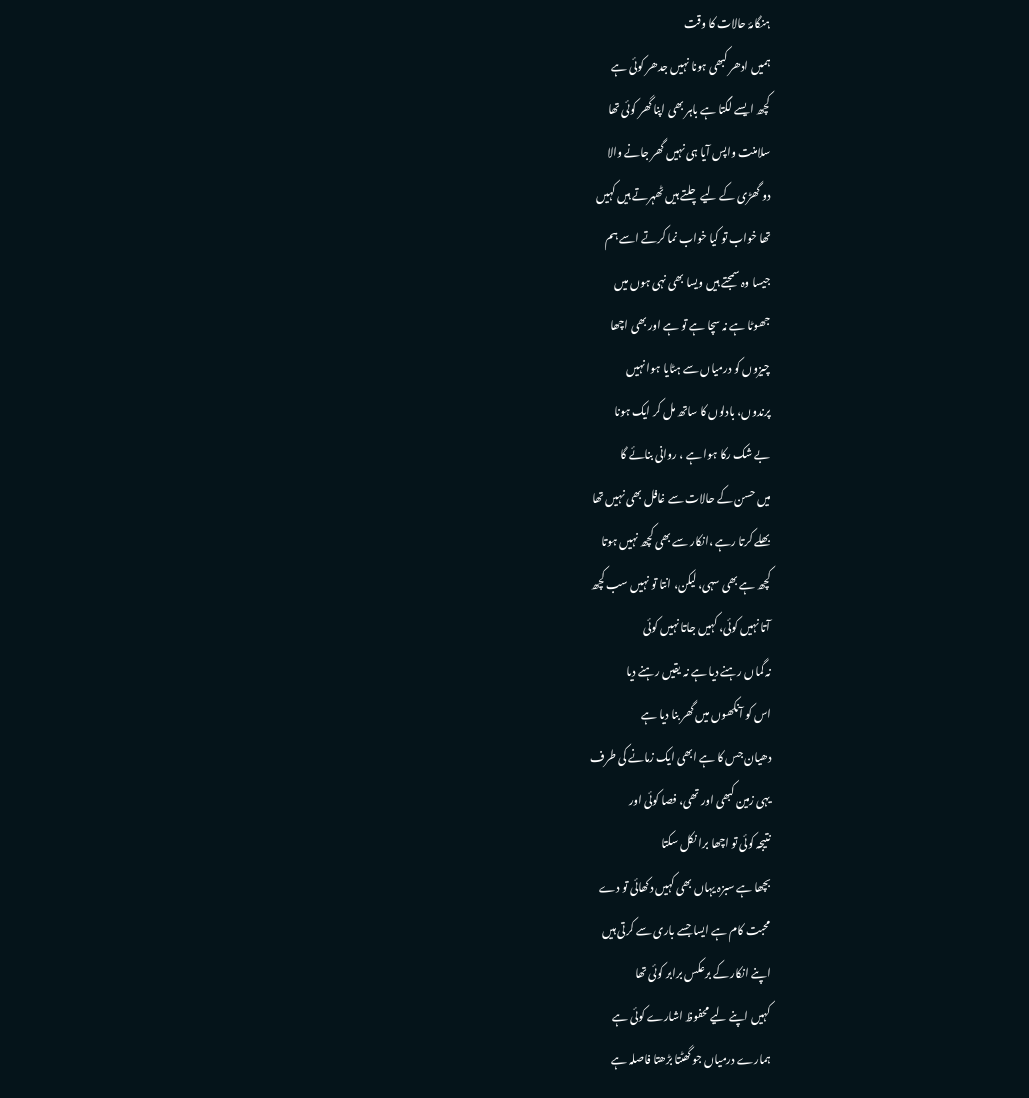ہنگامۂ حالات کا وقت
ہمیں ادھر کبھی ہونا نہیں جدھر کوئی ہے
کچھ ایسے لگتا ہے باہر بھی اپنا گھر کوئی تھا
سلامنت واپس آیا ہی نہیں گھر جانے والا
دو گھڑی کے لیے چلتے ہیں ٹھہرتے ہیں کہیں
تھا خواب تو کیا خواب نما کرتے اسے ہم
جیسا وہ سمجتے ہیں ویسا بھی نہی ہوں میں
جھوٹا ہے نہ سچا ہے تو ہے اور بھی اچھا
چیزوں کو درمیاں سے ہٹایا ہوا نہیں
پرندوں، بادلوں کا ساتھ مل کر ایک ہونا
بے شک رکا ہوا ہے ، روانی بنائے گا
میں حسن کے حالات سے غافل بھی نہیں تھا
بھلے کرتا رہے ،انکار سے بھی کچھ نہیں ہوتا
کچھ ہے بھی سہی، لیکن، انتا تو نہیں سب کچھ
آتا نہیں کوئی، کہیں جاتا نہیں کوئی
نہ گماں رہنے دیا ہے نہ یقیں رہنے دیا
اس کو آنکھوں میں گھر بنا دیا ہے
دھیان جس کا ہے ابھی ایک زمانے کی طرف
یہی زمین کبھی اور تھی، فصا کوئی اور
نتیجہ کوئی تو اچھا برا نکل سکتا
بچھا ہے سبزہ یہاں بھی کہیں دکھائی تو دے
محبت کام ہے ایسا جسے باری سے کرتی ہیں
اپنے انکار کے برعکس برابر کوئی تھا
کہیں اپنے لیے محفوظ اشارے کوئی ہے
ہمارے درمیاں جو گھٹتا بڑھتا فاصلہ ہے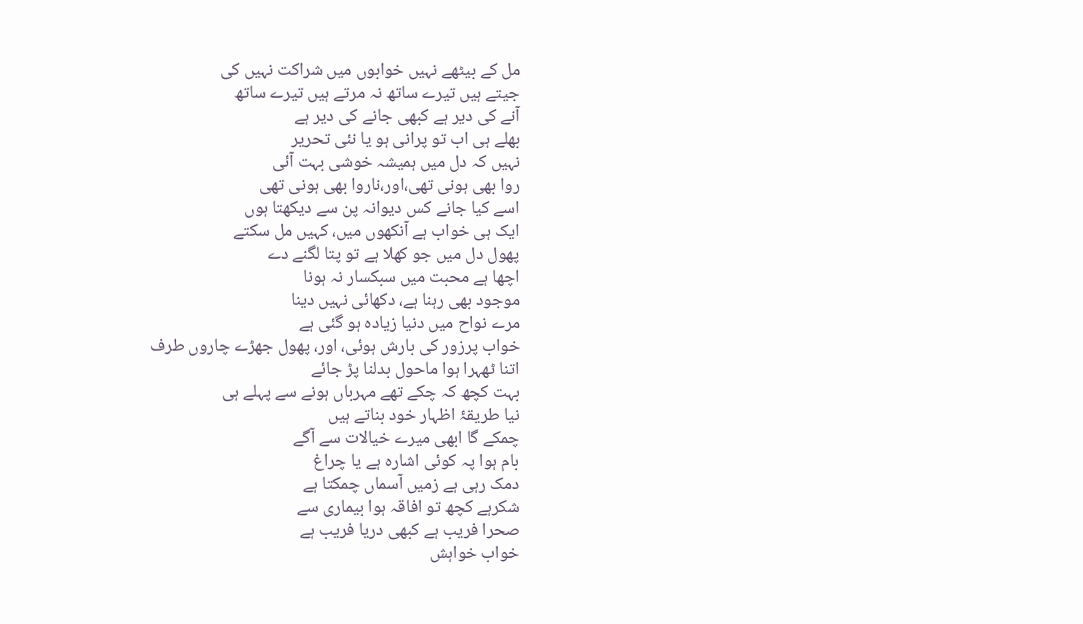مل کے بیٹھے نہیں خوابوں میں شراکت نہیں کی
جیتے ہیں تیرے ساتھ نہ مرتے ہیں تیرے ساتھ
آنے کی دیر ہے کبھی جانے کی دیر ہے
بھلے ہی اب تو پرانی ہو یا نئی تحریر
نہیں کہ دل میں ہمیشہ خوشی بہت آئی
روا بھی ہونی تھی،اور،ناروا بھی ہونی تھی
اسے کیا جانے کس دیوانہ پن سے دیکھتا ہوں
ایک ہی خواب ہے آنکھوں میں، کہیں مل سکتے
پھول دل میں جو کھلا ہے تو پتا لگنے دے
اچھا ہے محبت میں سبکسار نہ ہونا
موجود بھی رہنا ہے، دکھائی نہیں دینا
مرے نواح میں دنیا زیادہ ہو گئی ہے
خواب پرزور کی بارش ہوئی، اور، پھول جھڑے چاروں طرف
اتنا ٹھہرا ہوا ماحول بدلنا پڑ جائے
بہت کچھ کہ چکے تھے مہرباں ہونے سے پہلے ہی
نیا طریقۂ اظہار خود بناتے ہیں
چمکے گا ابھی میرے خیالات سے آگے
بام ہوا پہ کوئی اشارہ ہے یا چراغ
دمک رہی ہے زمیں آسماں چمکتا ہے
شکرہے کچھ تو افاقہ ہوا بیماری سے
صحرا فریب ہے کبھی دریا فریب ہے
خواب خواہش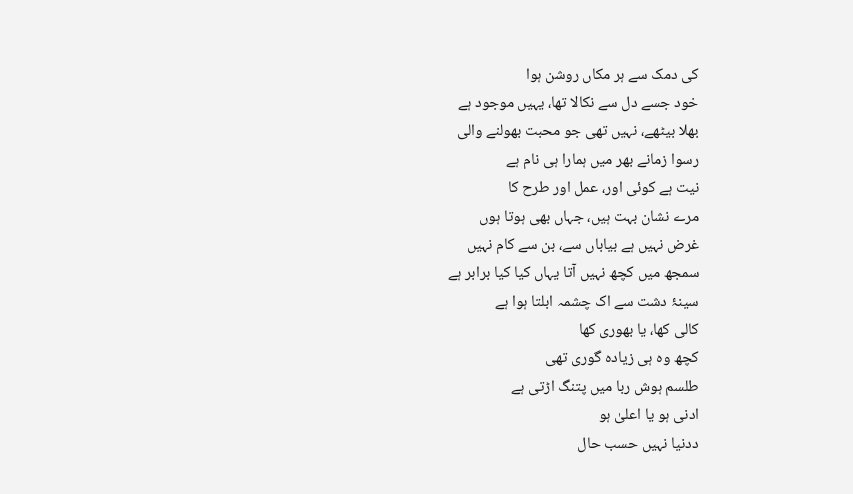کی دمک سے ہر مکاں روشن ہوا
خود جسے دل سے نکالا تھا، یہیں موجود ہے
بھلا بیٹھے، نہیں تھی جو محبت بھولنے والی
رسوا زمانے بھر میں ہمارا ہی نام ہے
نیت ہے کوئی اور، عمل اور طرح کا
مرے نشان بہت ہیں، جہاں بھی ہوتا ہوں
غرض نہیں ہے بیاباں سے، بن سے کام نہیں
سمجھ میں کچھ نہیں آتا یہاں کیا کیا برابر ہے
سینۂ دشت سے اک چشمہ ابلتا ہوا ہے
کالی کھا، یا بھوری کھا
کچھ وہ ہی زیادہ گوری تھی
طلسم ہوش ربا میں پتنگ اڑتی ہے
ادنی ہو یا اعلیٰ ہو
ددنیا نہیں حسب حال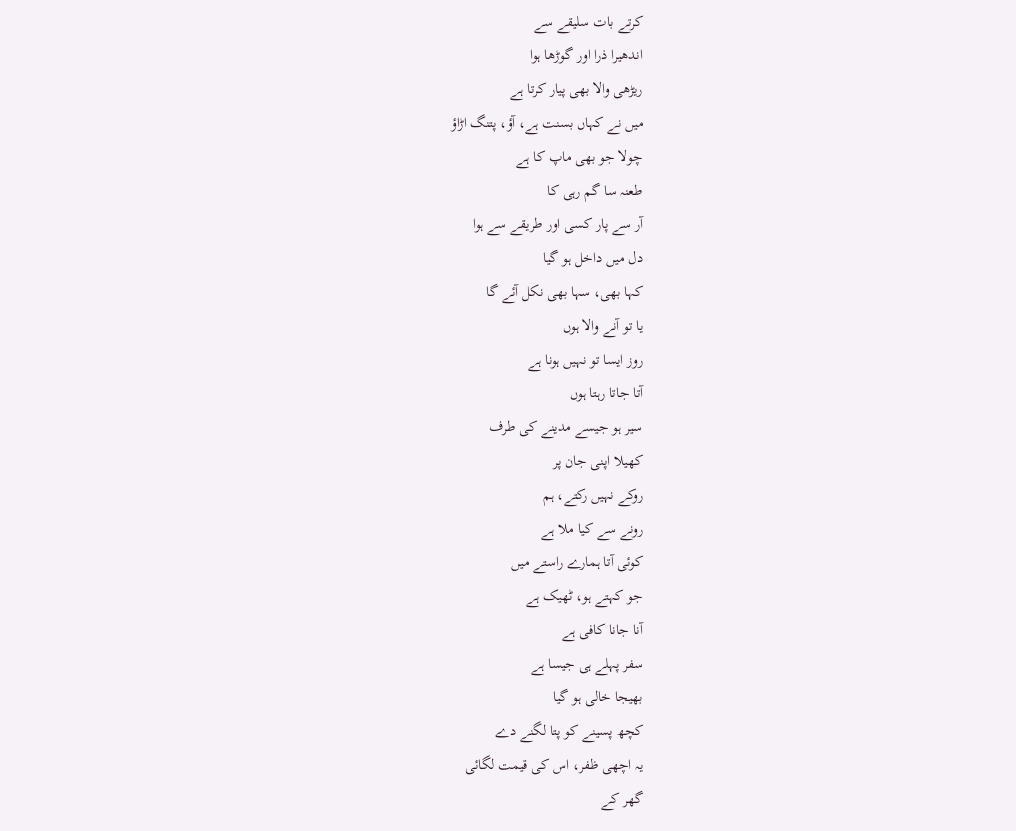کرتے بات سلیقے سے
اندھیرا ذرا اور گوڑھا ہوا
ریڑھی والا بھی پیار کرتا ہے
میں نے کہاں بسنت ہے، آؤ، پتنگ اڑاؤ
چولا جو بھی ماپ کا ہے
طعنہ سا گم رہی کا
آر سے پار کسی اور طریقے سے ہوا
دل میں داخل ہو گیا
کہا بھی، سہا بھی نکل آئے گا
یا تو آنے والا ہوں
روز ایسا تو نہیں ہونا ہے
آتا جاتا رہتا ہوں
سیر ہو جیسے مدینے کی طرف
کھیلا اپنی جان پر
روکے نہیں رکتے، ہم
رونے سے کیا ملا ہے
کوئی آتا ہمارے راستے میں
جو کہتے ہو، ٹھیک ہے
آنا جانا کافی ہے
سفر پہلے ہی جیسا ہے
بھیجا خالی ہو گیا
کچھ پسینے کو پتا لگنے دے
یہ اچھی ظفر، اس کی قیمت لگائی
گھر کے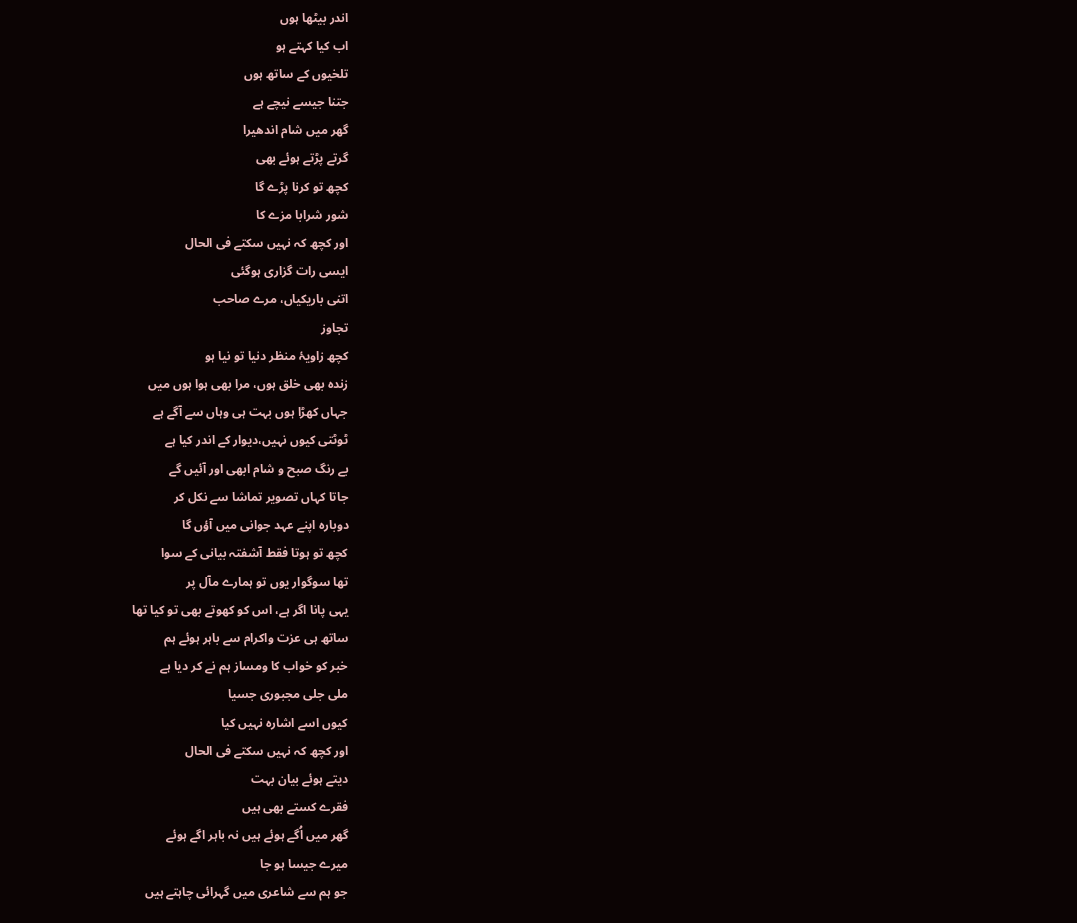اندر بیٹھا ہوں
اب کیا کہتے ہو
تلخیوں کے ساتھ ہوں
جتنا جیسے نیچے ہے
گھر میں شام اندھیرا
گرتے پڑتے ہوئے بھی
کچھ تو کرنا پڑے گا
شور شرابا مزے کا
اور کچھ کہ نہیں سکتے فی الحال
ایسی رات گزاری ہوگئی
اتنی باریکیاں، مرے صاحب
تجاوز
کچھ زاویۂ منظر دنیا تو نیا ہو
زندہ بھی خلق ہوں، مرا بھی ہوا ہوں میں
جہاں کھڑا ہوں بہت ہی وہاں سے آگے ہے
ٹوٹتی کیوں نہیں،دیوار کے اندر کیا ہے
بے رنگ صبح و شام ابھی اور آئیں گے
جاتا کہاں تصویر تماشا سے نکل کر
دوبارہ اپنے عہد جوانی میں آؤں گا
کچھ تو ہوتا فقط آشفتہ بیانی کے سوا
تھا سوگوار یوں تو ہمارے مآل پر
یہی پانا اگر ہے، اس کو کھوتے بھی تو کیا تھا
ساتھ ہی عزت واکرام سے باہر ہوئے ہم
خبر کو خواب کا ومساز ہم نے کر دیا ہے
ملی جلی مجبوری جسیا
کیوں اسے اشارہ نہیں کیا
اور کچھ کہ نہیں سکتے فی الحال
دیتے ہوئے بیان بہت
فقرے کستے بھی ہیں
گھر میں اُگے ہوئے ہیں نہ باہر اگے ہوئے
میرے جیسا ہو جا
جو ہم سے شاعری میں گہرائی چاہتے ہیں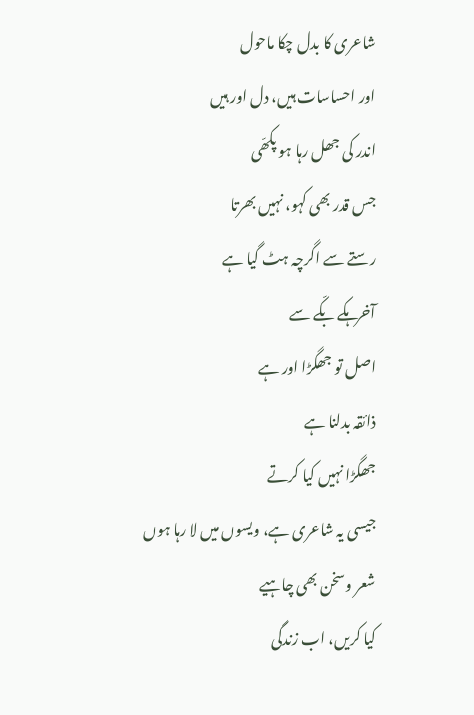شاعری کا بدل چکا ماحول
اور احساسات ہیں، دل اور ہیں
اندر کی جھل رہا ہو پکھّی
جس قدر بھی کہو، نہیں بھرتا
رستے سے اگرچہ ہٹ گیا ہے
آخر ہکے بکّے سے
اصل تو جھگڑا اور ہے
ذائقہ بدلنا ہے
جھگڑا نہیں کیا کرتے
جیسی یہ شاعری ہے، ویسوں میں لا رہا ہوں
شعر وسخن بھی چاہیے
کیا کریں، اب زندگی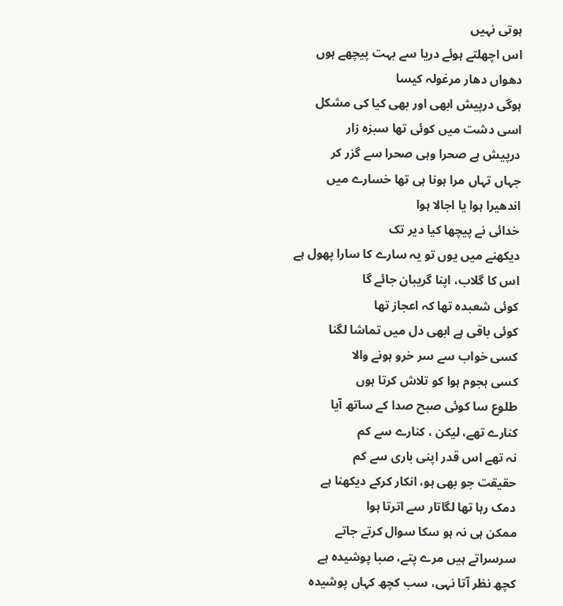ہوتی نہیں
اس اچھلتے ہوئے دریا سے بہت پیچھے ہوں
دھواں دھار مرغولہ کیسا
ہوگی درپیش ابھی اور بھی کیا کی مشکل
اسی دشت میں کوئی تھا سبزہ زار
درپیش ہے صحرا وہی صحرا سے گزر کر
جہاں تہاں مرا ہونا ہی تھا خسارے میں
اندھیرا ہوا یا اجالا ہوا
خدائی نے پیچھا کیا دیر تک
دیکھنے میں یوں تو یہ سارے کا سارا پھول ہے
اس کا گلاب، اپنا گریبان جائے گا
کوئی شعبدہ تھا کہ اعجاز تھا
کوئی باقی ہے ابھی دل میں تماشا لگنا
کسی خواب سے سر خرو ہونے والا
کسی ہجوم ہوا کو تلاش کرتا ہوں
طلوع سا کوئی صبح صدا کے ساتھ آیا
کنارے تھے، لیکن ، کنارے سے کم
نہ تھے اس قدر اپنی باری سے کم
حقیقت جو بھی ہو، انکار کرکے دیکھنا ہے
دمک رہا تھا لگاتار سے اترتا ہوا
ممکن ہی نہ ہو سکا سوال کرتے جاتے
سرسراتے ہیں مرے پتے، صبا پوشیدہ ہے
کچھ نظر آتا نہی، سب کچھ کہاں پوشیدہ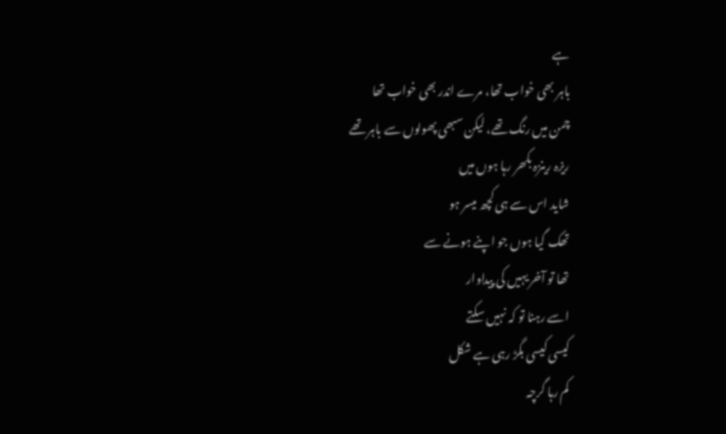ہے
باہر بھی خواب تھا، مرے اندر بھی خواب تھا
چمن میں رنگ تھے، لیکن سبھی پھولوں سے باہر تھے
ریزہ رینزہ بکھر رہا ہوں میں
شاید اس سے ہی کچھ میسر ہو
تھک گیا ہوں جو اپنے ہونے سے
تھا تو آخر یہیں کی پیداوار
اسے رہنا تو کہ نہیں سکتے
کیسی کیسی بگڑ رہی ہے شکل
کم رہا گرچہ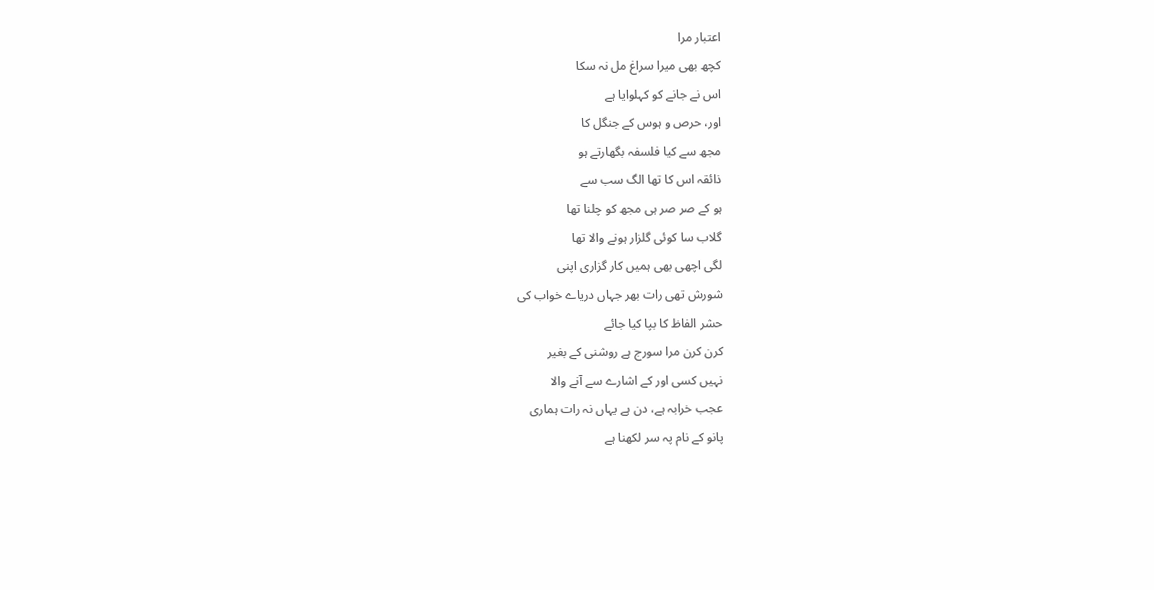اعتبار مرا
کچھ بھی میرا سراغ مل نہ سکا
اس نے جانے کو کہلوایا ہے
اور، حرص و ہوس کے جنگل کا
مجھ سے کیا فلسفہ بگھارتے ہو
ذائقہ اس کا تھا الگ سب سے
ہو کے صر صر ہی مجھ کو چلنا تھا
گلاب سا کوئی گلزار ہونے والا تھا
لگی اچھی بھی ہمیں کار گزاری اپنی
شورش تھی رات بھر جہاں دریاے خواب کی
حشر الفاظ کا بپا کیا جائے
کرن کرن مرا سورج ہے روشنی کے بغیر
نہیں کسی اور کے اشارے سے آنے والا
عجب خرابہ ہے، دن ہے یہاں نہ رات ہماری
پانو کے نام پہ سر لکھنا ہے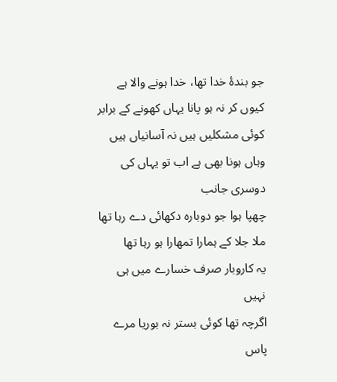جو بندۂ خدا تھا، خدا ہونے والا ہے
کیوں کر نہ ہو پانا یہاں کھونے کے برابر
کوئی مشکلیں ہیں نہ آسانیاں ہیں
وہاں ہونا بھی ہے اب تو یہاں کی دوسری جانب
چھپا ہوا جو دوبارہ دکھائی دے رہا تھا
ملا جلا کے ہمارا تمھارا ہو رہا تھا
یہ کاروبار صرف خسارے میں ہی نہیں
اگرچہ تھا کوئی بستر نہ بوریا مرے پاس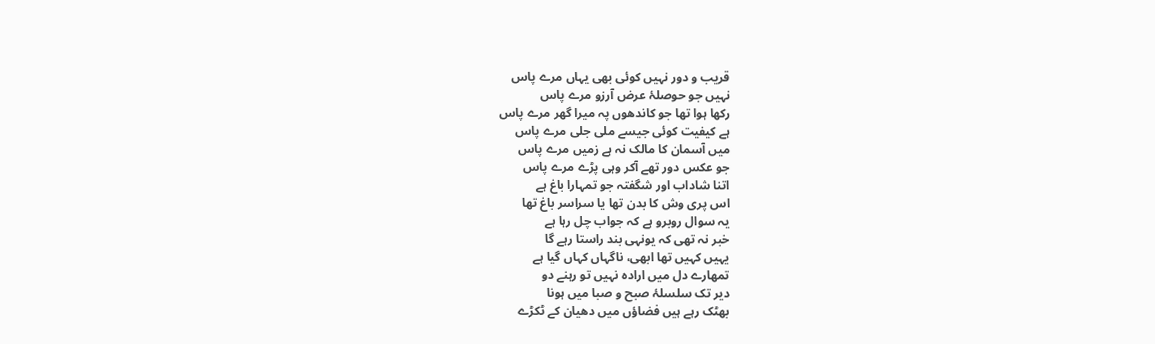قریب و دور نہیں کوئی بھی یہاں مرے پاس
نہیں جو حوصلۂ عرض آرزو مرے پاس
رکھا ہوا تھا جو کاندھوں پہ میرا گھر مرے پاس
ہے کیفیت کوئی جیسے ملی جلی مرے پاس
میں آسمان کا مالک نہ ہے زمیں مرے پاس
جو عکس دور تھے آکر وہی پڑے مرے پاس
اتنا شاداب اور شگفتہ جو تمہارا باغ ہے
اس پری وش کا بدن تھا یا سراسر باغ تھا
یہ سوال روبرو ہے کہ جواب چل رہا ہے
خبر نہ تھی کہ یونہی بند راستا رہے گا
یہیں کہیں تھا ابھی، ناگہاں کہاں گیا ہے
تمھارے دل میں ارادہ نہیں تو رہنے دو
دیر تک سلسلۂ صبح و صبا میں ہونا
بھٹک رہے ہیں فضاؤں میں دھیان کے ٹکڑے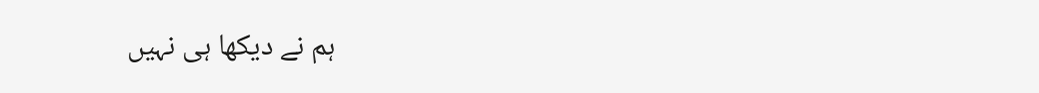ہم نے دیکھا ہی نہیں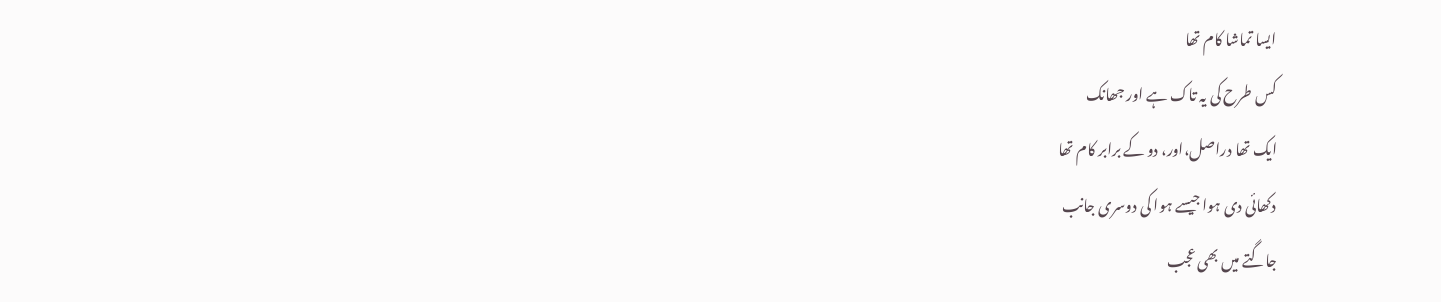ایسا تماشا کام تھا
کس طرح کی یہ تاک ہے اور جھانک
ایک تھا دراصل،اور، دو کے برابر کام تھا
دکھائی دی ہوا جیسے ہوا کی دوسری جانب
جاگتے میں بھی عجب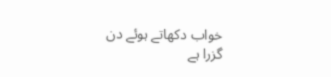خواب دکھاتے ہوئے دن
گزرا ہے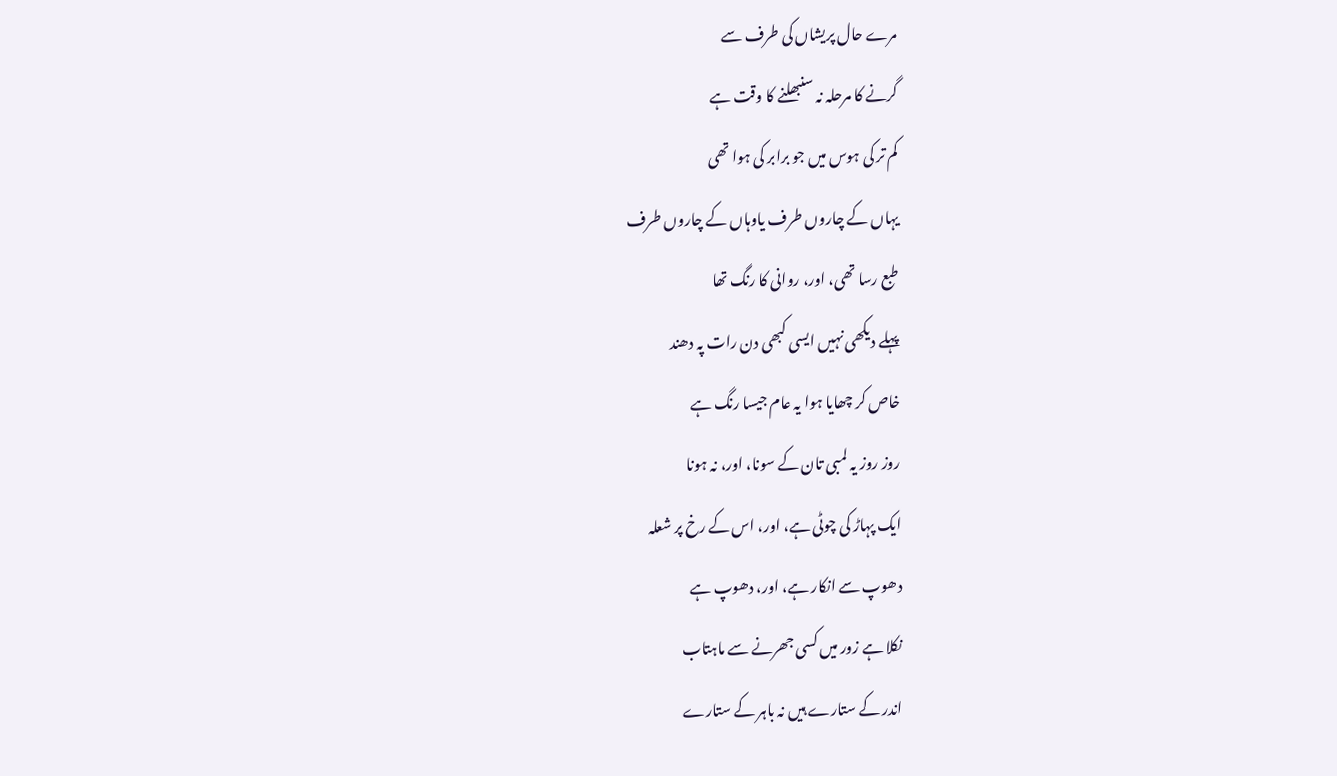مرے حال پریشاں کی طرف سے
گرنے کا مرحلہ نہ سنبھلنے کا وقت ہے
کم تر کی ہوس میں جو برابر کی ہوا تھی
یہاں کے چاروں طرف یاوہاں کے چاروں طرف
طبع رسا تھی، اور، روانی کا رنگ تھا
پہلے دیکھی نہیں ایسی کبھی دن رات پہ دھند
خاص کر چھایا ہوا یہ عام جیسا رنگ ہے
روز روز یہ لمبی تان کے سونا، اور، نہ ہونا
ایک پہاڑ کی چوٹی ہے، اور، اس کے رخ پر شعلہ
دھوپ سے انکار ہے، اور، دھوپ ہے
نکلا ہے زور میں کسی جھرنے سے ماہتاب
اندر کے ستارے ہیں نہ باہر کے ستارے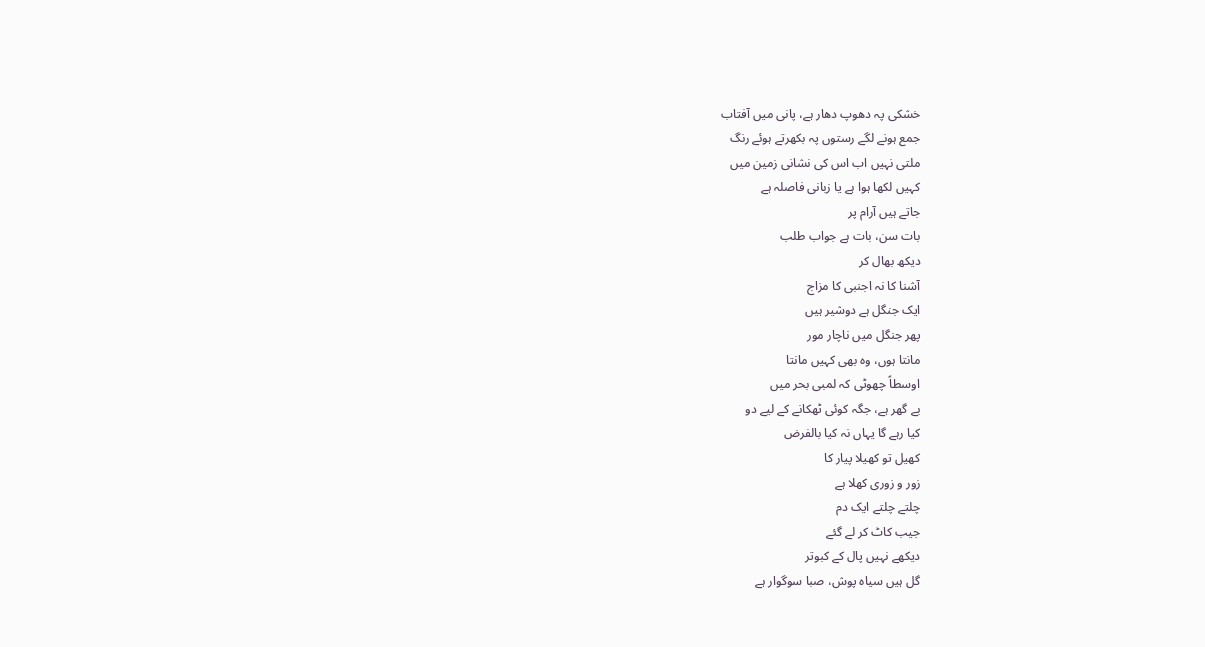خشکی پہ دھوپ دھار ہے، پانی میں آفتاب
جمع ہونے لگے رستوں پہ بکھرتے ہوئے رنگ
ملتی نہیں اب اس کی نشانی زمین میں
کہیں لکھا ہوا ہے یا زبانی فاصلہ ہے
جاتے ہیں آرام پر
بات سن، بات ہے جواب طلب
دیکھ بھال کر
آشنا کا نہ اجنبی کا مزاج
ایک جنگل ہے دوشیر ہیں
پھر جنگل میں ناچار مور
مانتا ہوں، وہ بھی کہیں مانتا
اوسطاً چھوٹی کہ لمبی بحر میں
بے گھر ہے، جگہ کوئی ٹھکانے کے لیے دو
کیا رہے گا یہاں نہ کیا بالفرض
کھیل تو کھیلا پیار کا
زور و زوری کھلا ہے
چلتے چلتے ایک دم
جیب کاٹ کر لے گئے
دیکھے نہیں پال کے کبوتر
گل ہیں سیاہ پوش، صبا سوگوار ہے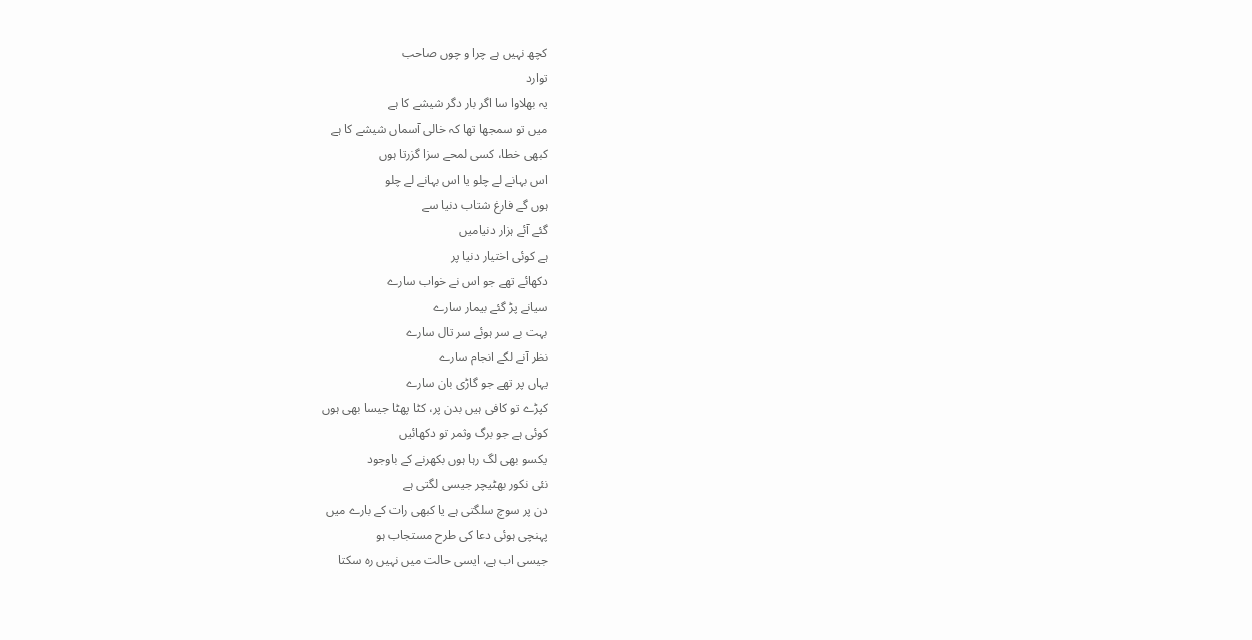کچھ نہیں ہے چرا و چوں صاحب
توارد
یہ بھلاوا سا اگر بار دگر شیشے کا ہے
میں تو سمجھا تھا کہ خالی آسماں شیشے کا ہے
کبھی خطا، کسی لمحے سزا گزرتا ہوں
اس بہانے لے چلو یا اس بہانے لے چلو
ہوں گے فارغ شتاب دنیا سے
گئے آئے ہزار دنیامیں
ہے کوئی اختیار دنیا پر
دکھائے تھے جو اس نے خواب سارے
سیانے پڑ گئے بیمار سارے
بہت بے سر ہوئے سر تال سارے
نظر آنے لگے انجام سارے
یہاں پر تھے جو گاڑی بان سارے
کپڑے تو کافی ہیں بدن پر، کٹا پھٹا جیسا بھی ہوں
کوئی ہے جو برگ وثمر تو دکھائیں
یکسو بھی لگ رہا ہوں بکھرنے کے باوجود
نئی نکور بھٹیچر جیسی لگتی ہے
دن پر سوچ سلگتی ہے یا کبھی رات کے بارے میں
پہنچی ہوئی دعا کی طرح مستجاب ہو
جیسی اب ہے، ایسی حالت میں نہیں رہ سکتا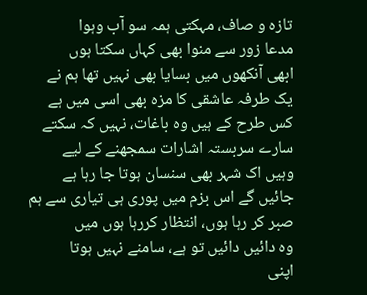تازہ و صاف، مہکتی ہمہ سو آب وہوا
مدعا زور سے منوا بھی کہاں سکتا ہوں
ابھی آنکھوں میں بسایا بھی نہیں تھا ہم نے
یک طرفہ عاشقی کا مزہ بھی اسی میں ہے
کس طرح کے ہیں وہ باغات، نہیں کہ سکتے
سارے سربستہ اشارات سمجھنے کے لیے
وہیں اک شہر بھی سنسان ہوتا جا رہا ہے
جائیں گے اس بزم میں پوری ہی تیاری سے ہم
صبر کر رہا ہوں، انتظار کررہا ہوں میں
وہ دائیں دائیں تو ہے، سامنے نہیں ہوتا
اپنی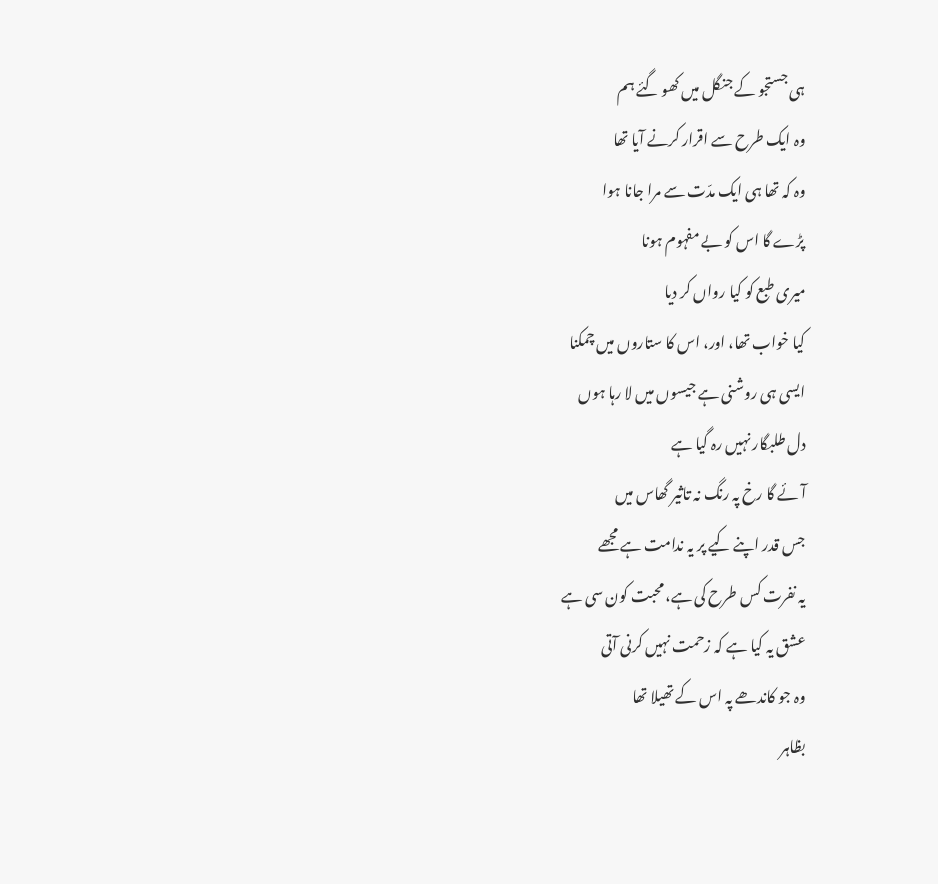ہی جستجو کے جنگل میں کھو گئے ہم
وہ ایک طرح سے اقرار کرنے آیا تھا
وہ کہ تھا ہی ایک مدّت سے مرا جانا ہوا
پڑے گا اس کو بے مفہوم ہونا
میری طبع کو کیا رواں کر دیا
کیا خواب تھا، اور، اس کا ستاروں میں چمکنا
ایسی ہی روشنی ہے جیسوں میں لا رہا ہوں
دل طلبگار نہیں رہ گیا ہے
آئے گا رخ پہ رنگ نہ تاثیر گھاس میں
جس قدر اپنے کیے پر یہ ندامت ہے مجھے
یہ نفرت کس طرح کی ہے، محبت کون سی ہے
عشق یہ کیا ہے کہ زحمت نہیں کرنی آتی
وہ جو کاندھے پہ اس کے تھیلا تھا
بظاہر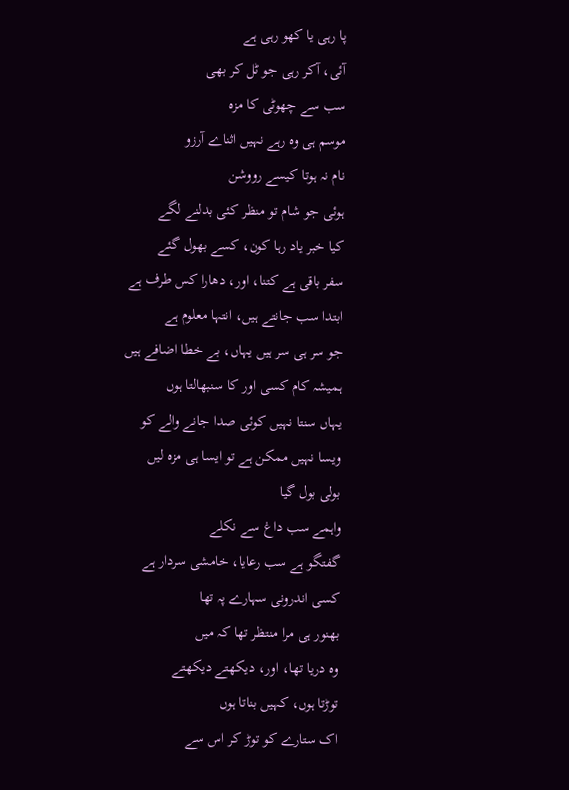پا رہی یا کھو رہی ہے
آئی، آکر رہی جو ٹل کر بھی
سب سے چھوٹی کا مزہ
موسم ہی وہ رہے نہیں اثناے آرزو
نام نہ ہوتا کیسے رووشن
ہوئی جو شام تو منظر کئی بدلنے لگے
کیا خبر یاد رہا کون، کسے بھول گئے
سفر باقی ہے کتنا، اور، دھارا کس طرف ہے
ابتدا سب جانتے ہیں، انتہا معلوم ہے
جو سر ہی سر ہیں یہاں، بے خطا اضافے ہیں
ہمیشہ کام کسی اور کا سنبھالتا ہوں
یہاں سنتا نہیں کوئی صدا جانے والے کو
ویسا نہیں ممکن ہے تو ایسا ہی مزہ لیں
بولی بول گیا
واہمے سب داغ سے نکلے
گفتگو ہے سب رعایا، خامشی سردار ہے
کسی اندرونی سہارے پہ تھا
بھنور ہی مرا منتظر تھا کہ میں
وہ دریا تھا، اور، دیکھتے دیکھتے
توڑتا ہوں، کہیں بناتا ہوں
اک ستارے کو توڑ کر اس سے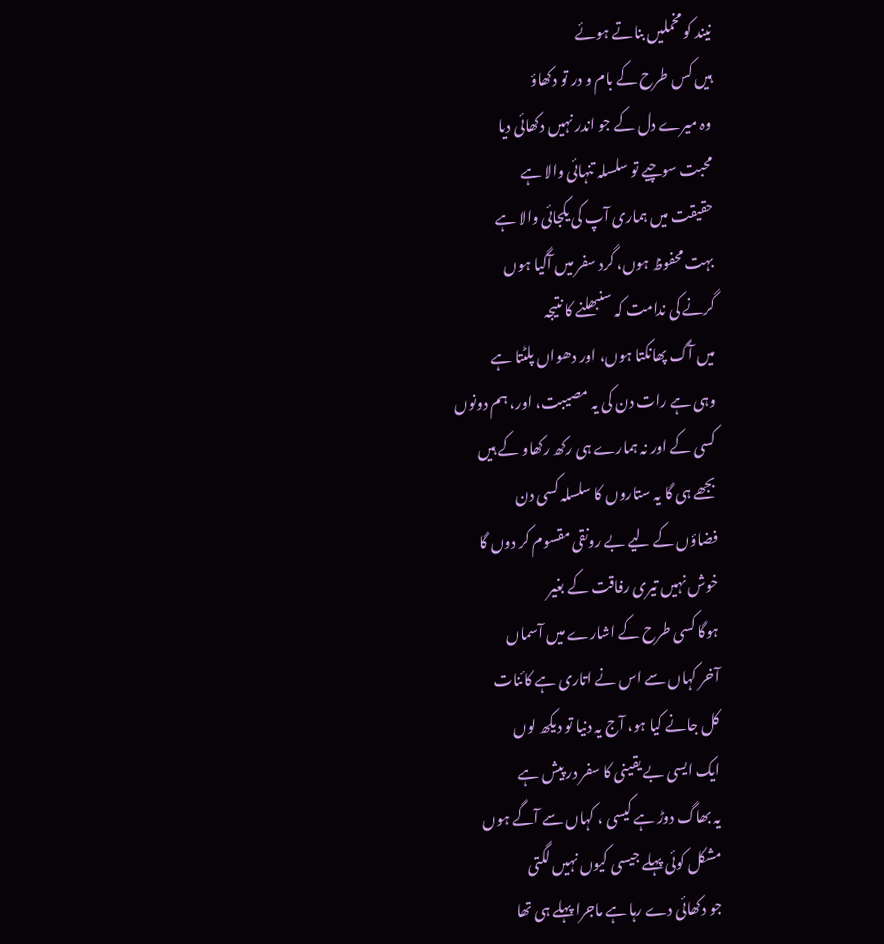نیند کو مخملیں بناتے ہوئے
ہیں کس طرح کے بام و در تو دکھاؤ
وہ میرے دل کے جو اندر نہیں دکھائی دیا
محبت سوچیے تو سلسلہ تنہائی والا ہے
حقیقت میں ہماری آپ کی یکجائی والا ہے
بہت محفوظ ہوں، گرد سفر میں آگیا ہوں
گرنے کی ندامت کہ سنبھلنے کا نتیجہ
میں آگ پھانکتا ہوں، اور دھواں پلٹتا ہے
وہی ہے رات دن کی یہ مصیبت، اور، ہم دونوں
کسی کے اور نہ ہمارے ہی رکھ رکھاو کے ہیں
بجھے ہی گا یہ ستاروں کا سلسلہ کسی دن
فضاؤں کے لیے بے رونقی مقسوم کر دوں گا
خوش نہیں تیری رفاقت کے بغیر
ہوگا کسی طرح کے اشارے میں آسماں
آخر کہاں سے اس نے اتاری ہے کائنات
کل جانے کیا ہو، آج یہ دنیا تو دیکھ لوں
ایک ایسی بے یقینی کا سفر در پیش ہے
یہ بھاگ دوڑ ہے کیسی ، کہاں سے آگے ہوں
مشکل کوئی پہلے جیسی کیوں نہیں لگتی
جو دکھائی دے رہا ہے ماجرا پہلے ہی تھا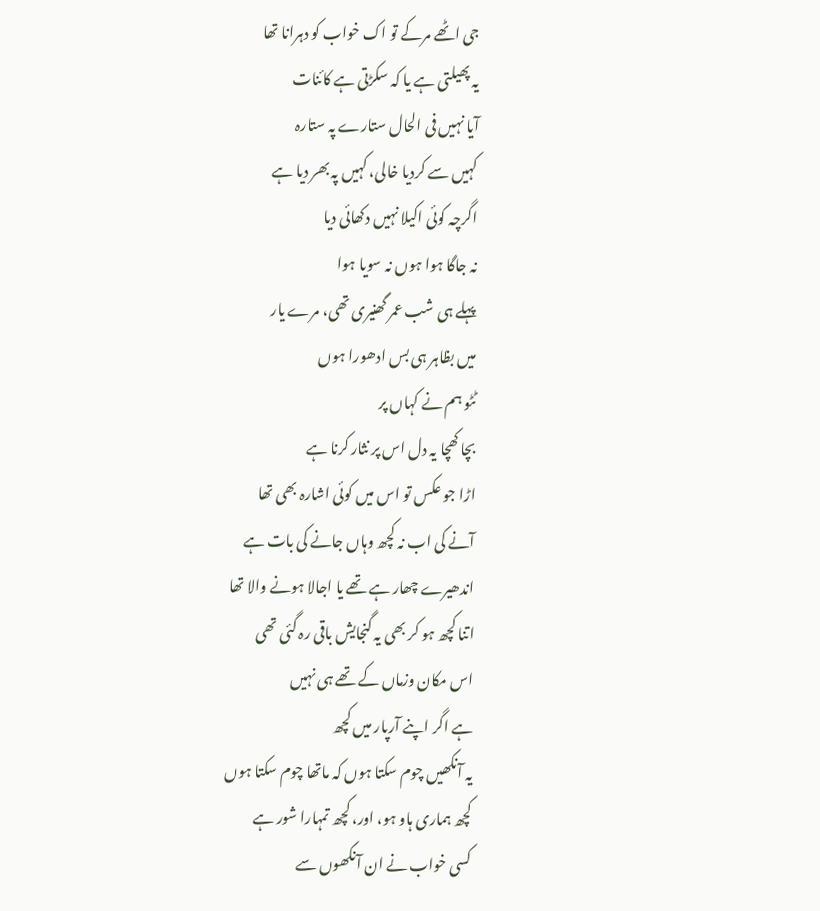جی اٹھے مرکے تو اک خواب کو دہرانا تھا
یہ پھیلتی ہے یا کہ سکڑتی ہے کائنات
آیا نہیں فی الحال ستارے پہ ستارہ
کہیں سے کردیا خالی، کہیں پہ بھر دیا ہے
اگرچہ کوئی اکیلا نہیں دکھائی دیا
نہ جاگا ہوا ہوں نہ سویا ہوا
پہلے ہی شب عمر گھنیری تھی، مرے یار
میں بظاہر ہی بس ادھورا ہوں
ٹٹو ہم نے کہاں پر
بچا کھچا یہ دل اس پر نثار کرنا ہے
اڑا جو عکس تو اس میں کوئی اشارہ بھی تھا
آنے کی اب نہ کچھ وہاں جانے کی بات ہے
اندھیرے چھار ہے تھے یا اجالا ہونے والا تھا
اتنا کچھ ہو کر بھی یہ گنجایش باقی رہ گئی تھی
اس مکان وزماں کے تھے ہی نہیں
ہے اگر اپنے آرپار میں کچھ
یہ آنکھیں چوم سکتا ہوں کہ ماتھا چوم سکتا ہوں
کچھ ہماری ہاو ہو، اور، کچھ تمہارا شور ہے
کسی خواب نے ان آنکھوں سے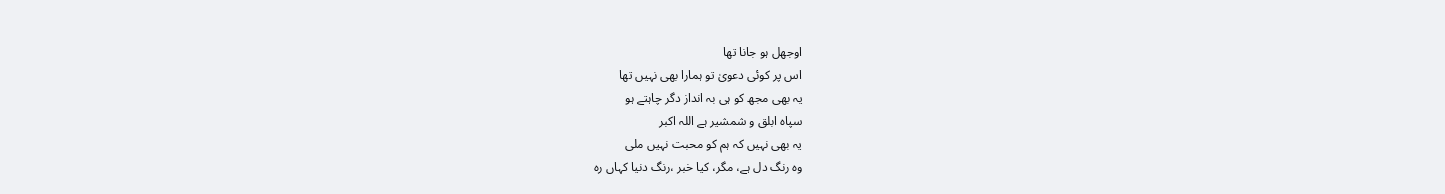اوجھل ہو جانا تھا
اس پر کوئی دعویٰ تو ہمارا بھی نہیں تھا
یہ بھی مجھ کو ہی بہ انداز دگر چاہتے ہو
سپاہ ابلق و شمشیر ہے اللہ اکبر
یہ بھی نہیں کہ ہم کو محبت نہیں ملی
وہ رنگ دل ہے، مگر، کیا خبر ،رنگ دنیا کہاں رہ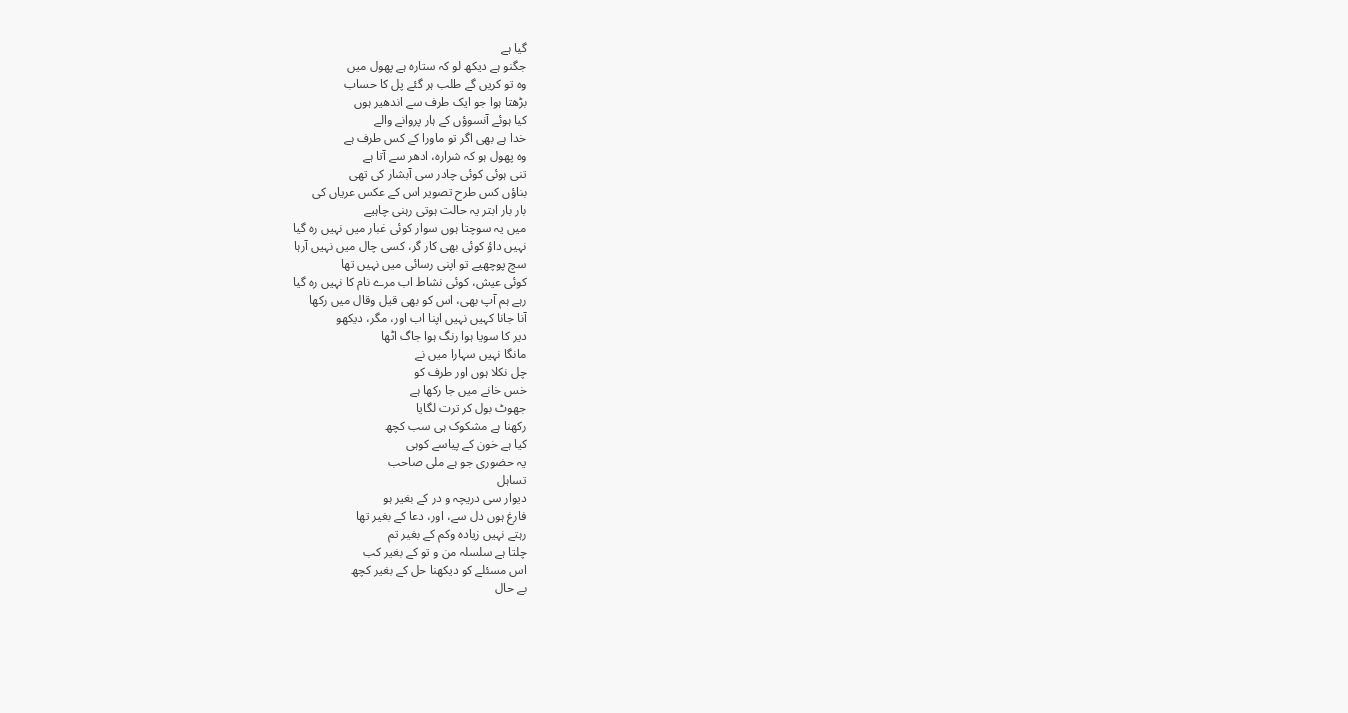گیا ہے
جگنو ہے دیکھ لو کہ ستارہ ہے پھول میں
وہ تو کریں گے طلب ہر گئے پل کا حساب
بڑھتا ہوا جو ایک طرف سے اندھیر ہوں
کیا ہوئے آنسوؤں کے ہار پروانے والے
خدا ہے بھی اگر تو ماورا کے کس طرف ہے
وہ پھول ہو کہ شرارہ، ادھر سے آتا ہے
تنی ہوئی کوئی چادر سی آبشار کی تھی
بناؤں کس طرح تصویر اس کے عکس عریاں کی
بار بار ابتر یہ حالت ہوتی رہنی چاہیے
میں یہ سوچتا ہوں سوار کوئی غبار میں نہیں رہ گیا
نہیں داؤ کوئی بھی کار گر، کسی چال میں نہیں آرہا
سچ پوچھیے تو اپنی رسائی میں نہیں تھا
کوئی عیش، کوئی نشاط اب مرے نام کا نہیں رہ گیا
رہے ہم آپ بھی، اس کو بھی قیل وقال میں رکھا
آنا جانا کہیں نہیں اپنا اب اور، مگر، دیکھو
دیر کا سویا ہوا رنگ ہوا جاگ اٹھا
مانگا نہیں سہارا میں نے
چل نکلا ہوں اور طرف کو
خس خانے میں جا رکھا ہے
جھوٹ بول کر ترت لگایا
رکھنا ہے مشکوک ہی سب کچھ
کیا ہے خون کے پیاسے کوہی
یہ حضوری جو ہے ملی صاحب
تساہل
دیوار سی دریچہ و در کے بغیر ہو
فارغ ہوں دل سے، اور، دعا کے بغیر تھا
رہتے نہیں زیادہ وکم کے بغیر تم
چلتا ہے سلسلہ من و تو کے بغیر کب
اس مسئلے کو دیکھنا حل کے بغیر کچھ
بے حال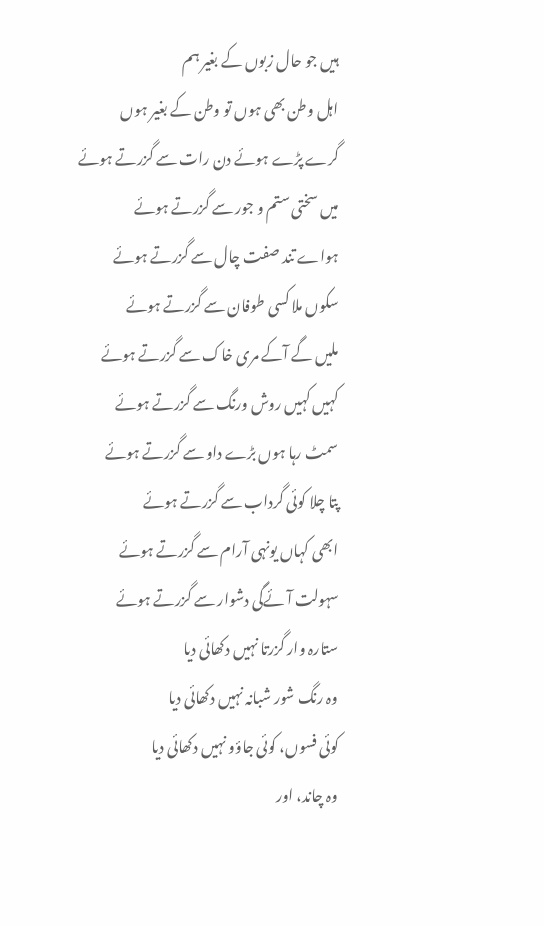ہیں جو حال زبوں کے بغیر ہم
اہل وطن بھی ہوں تو وطن کے بغیر ہوں
گرے پڑے ہوئے دن رات سے گزرتے ہوئے
میں سختی ستم و جور سے گزرتے ہوئے
ہواے تند صفت چال سے گزرتے ہوئے
سکوں ملا کسی طوفان سے گزرتے ہوئے
ملیں گے آکے مری خاک سے گزرتے ہوئے
کہیں کہیں روش ورنگ سے گزرتے ہوئے
سمٹ رہا ہوں بڑے داو سے گزرتے ہوئے
پتا چلا کوئی گرداب سے گزرتے ہوئے
ابھی کہاں یونہی آرام سے گزرتے ہوئے
سہولت آئےگی دشوار سے گزرتے ہوئے
ستارہ وار گزرتا نہیں دکھائی دیا
وہ رنگ شور شبانہ نہیں دکھائی دیا
کوئی فسوں، کوئی جاؤو نہیں دکھائی دیا
وہ چاند، اور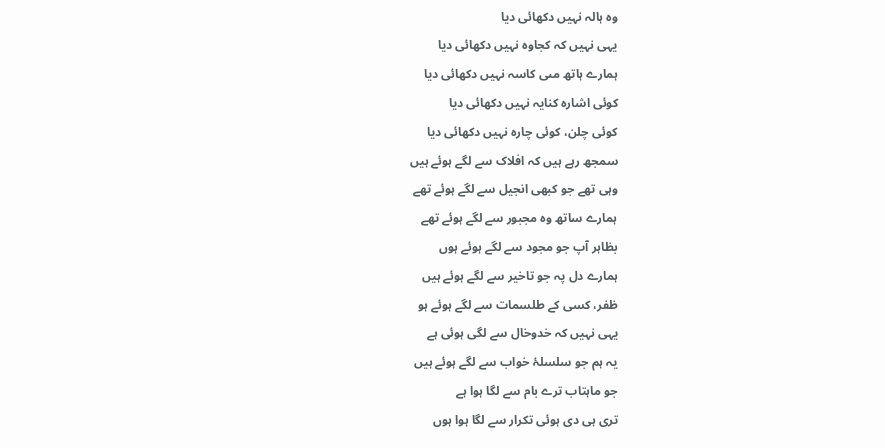وہ ہالہ نہیں دکھائی دیا
یہی نہیں کہ کجاوہ نہیں دکھائی دیا
ہمارے ہاتھ مںی کاسہ نہیں دکھائی دیا
کوئی اشارہ کنایہ نہیں دکھائی دیا
کوئی چلن، کوئی چارہ نہیں دکھائی دیا
سمجھ رہے ہیں کہ افلاک سے لگے ہوئے ہیں
وہی تھے جو کبھی انجیل سے لگے ہوئے تھے
ہمارے ساتھ وہ مجبور سے لگے ہوئے تھے
بظاہر آپ جو مجود سے لگے ہوئے ہوں
ہمارے دل پہ جو تاخیر سے لگے ہوئے ہیں
ظفر، کسی کے طلسمات سے لگے ہوئے ہو
یہی نہیں کہ خدوخال سے لگی ہوئی ہے
یہ ہم جو سلسلۂ خواب سے لگے ہوئے ہیں
جو ماہتاب ترے بام سے لگا ہوا ہے
تری ہی دی ہوئی تکرار سے لگا ہوا ہوں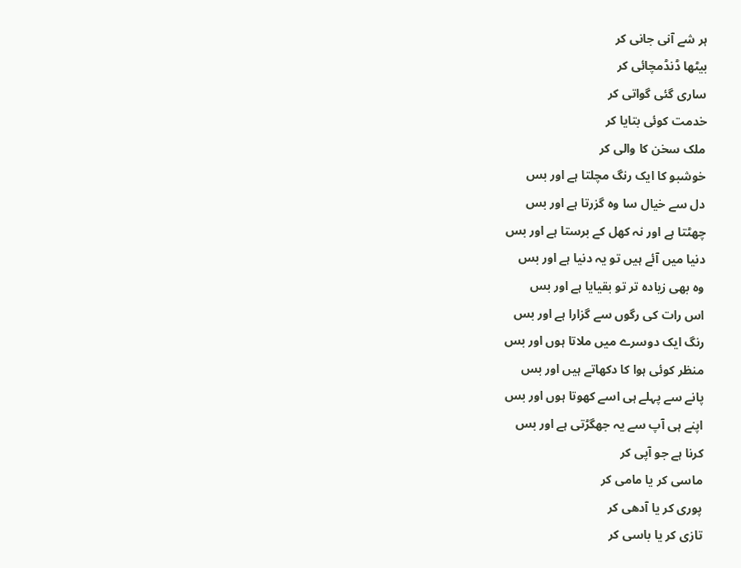ہر شے آنی جانی کر
بیٹھا ڈنڈمچائی کر
ساری گئی گواتی کر
خدمت کوئی بتایا کر
ملک سخن کا والی کر
خوشبو کا ایک رنگ مچلتا ہے اور بس
دل سے خیال سا وہ گزرتا ہے اور بس
چھٹتا ہے اور نہ کھل کے برستا ہے اور بس
دنیا میں آئے ہیں تو یہ دنیا ہے اور بس
وہ بھی زیادہ تر تو بقیایا ہے اور بس
اس رات کی رگوں سے گزارا ہے اور بس
رنگ ایک دوسرے میں ملاتا ہوں اور بس
منظر کوئی ہوا کا دکھاتے ہیں اور بس
پانے سے پہلے ہی اسے کھوتا ہوں اور بس
اپنے ہی آپ سے یہ جھگڑتی ہے اور بس
کرنا ہے جو آپی کر
ماسی کر یا مامی کر
پوری کر یا آدھی کر
تازی کر یا باسی کر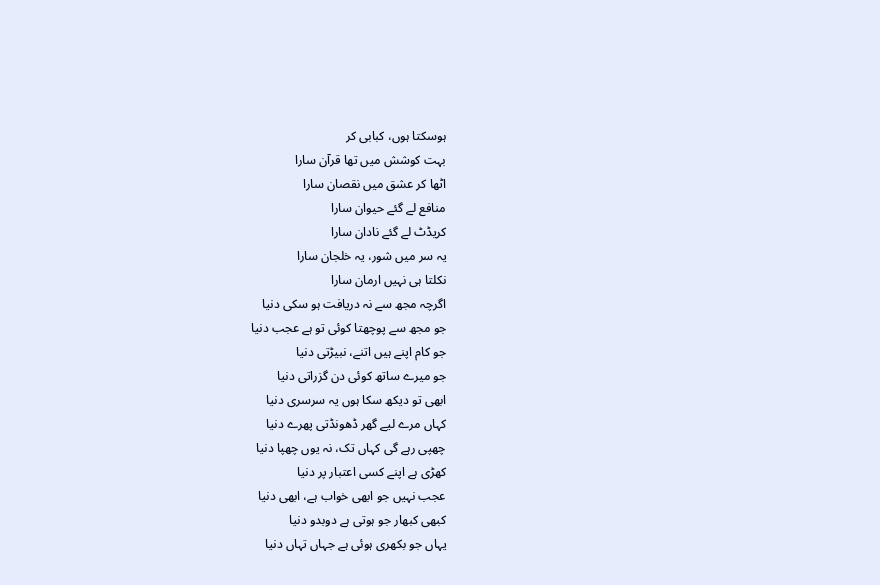ہوسکتا ہوں، کبابی کر
بہت کوشش میں تھا قرآن سارا
اٹھا کر عشق میں نقصان سارا
منافع لے گئے حیوان سارا
کریڈٹ لے گئے نادان سارا
یہ سر میں شور، یہ خلجان سارا
نکلتا ہی نہیں ارمان سارا
اگرچہ مجھ سے نہ دریافت ہو سکی دنیا
جو مجھ سے پوچھتا کوئی تو ہے عجب دنیا
جو کام اپنے ہیں اتنے، نبیڑتی دنیا
جو میرے ساتھ کوئی دن گزراتی دنیا
ابھی تو دیکھ سکا ہوں یہ سرسری دنیا
کہاں مرے لیے گھر ڈھونڈتی پھرے دنیا
چھپی رہے گی کہاں تک، نہ یوں چھپا دنیا
کھڑی ہے اپنے کسی اعتبار پر دنیا
عجب نہیں جو ابھی خواب ہے، ابھی دنیا
کبھی کبھار جو ہوتی ہے دوبدو دنیا
یہاں جو بکھری ہوئی ہے جہاں تہاں دنیا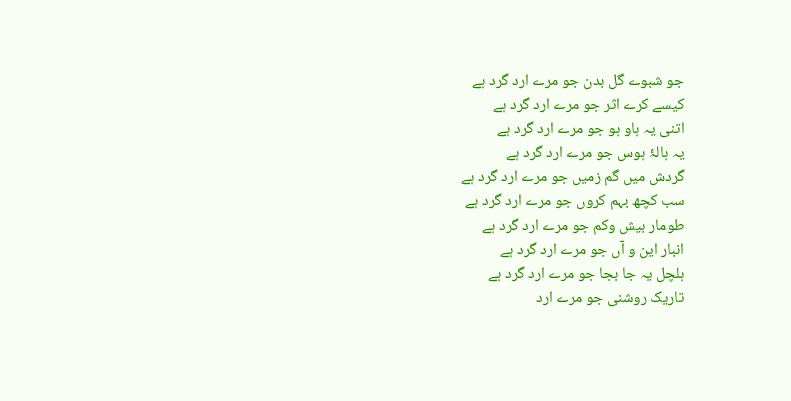جو شبوے گل بدن جو مرے ارد گرد ہے
کیسے کرے اثر جو مرے ارد گرد ہے
اتنی یہ ہاو ہو جو مرے ارد گرد ہے
یہ ہالۂ ہوس جو مرے ارد گرد ہے
گردش میں گم زمیں جو مرے ارد گرد ہے
سب کچھ بہم کروں جو مرے ارد گرد ہے
طومار بیش وکم جو مرے ارد گرد ہے
انبار این و آں جو مرے ارد گرد ہے
ہلچل یہ جا بجا جو مرے ارد گرد ہے
تاریک روشنی جو مرے ارد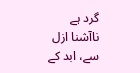گرد ہے
ناآشنا ازل سے، ابد کے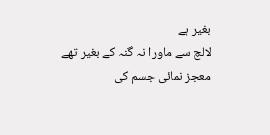بغیر ہے
لالچ سے ماورا نہ گنہ کے بغیر تھے
معجز نمائی جسم کی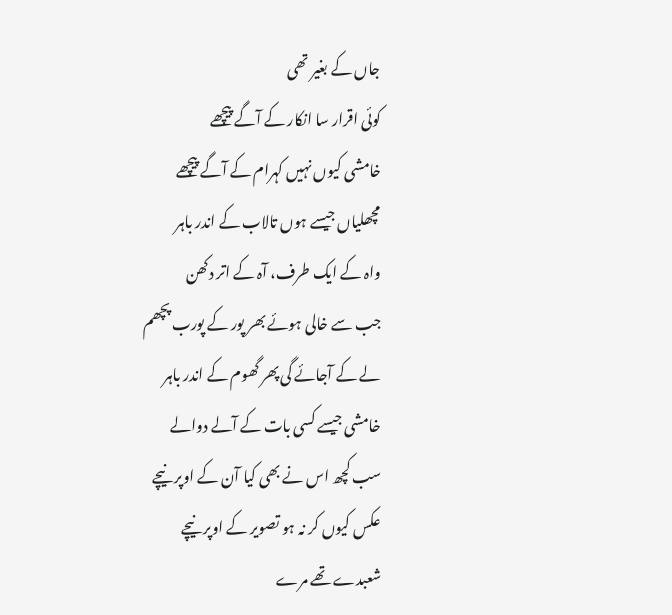جاں کے بغیر تھی
کوئی اقرار سا انکار کے آگے پیچھے
خامشی کیوں نہیں کہرام کے آگے پیچھے
مچھلیاں جیسے ہوں تالاب کے اندر باہر
واہ کے ایک طرف، آہ کے اتر دکھن
جب سے خالی ہوئے بھر پور کے پورب پچھم
لے کے آجائے گی پھر گھوم کے اندر باہر
خامشی جیسے کسی بات کے آلے دوالے
سب کچھ اس نے بھی کیا آن کے اوپر نیچے
عکس کیوں کر نہ ہو تصویر کے اوپر نیچے
شعبدے تھے مرے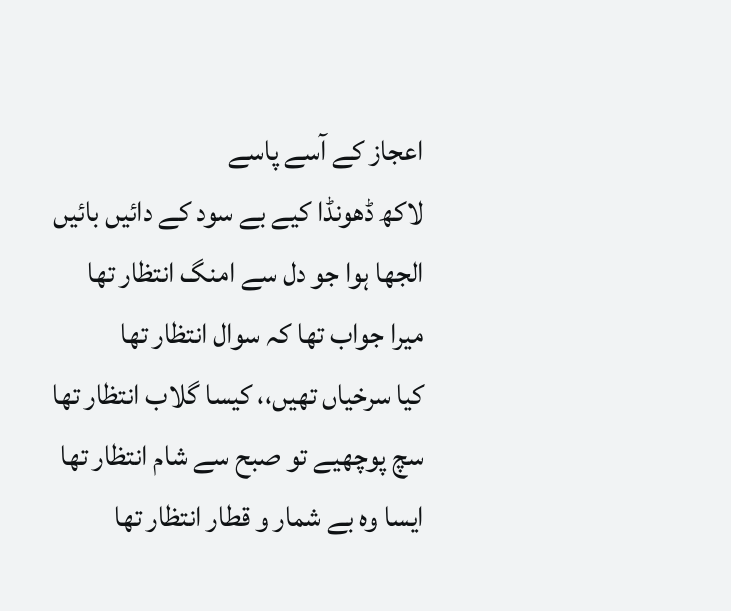اعجاز کے آسے پاسے
لاکھ ڈھونڈا کیے بے سود کے دائیں بائیں
الجھا ہوا جو دل سے امنگ انتظار تھا
میرا جواب تھا کہ سوال انتظار تھا
کیا سرخیاں تھیں،، کیسا گلاب انتظار تھا
سچ پوچھیے تو صبح سے شام انتظار تھا
ایسا وہ بے شمار و قطار انتظار تھا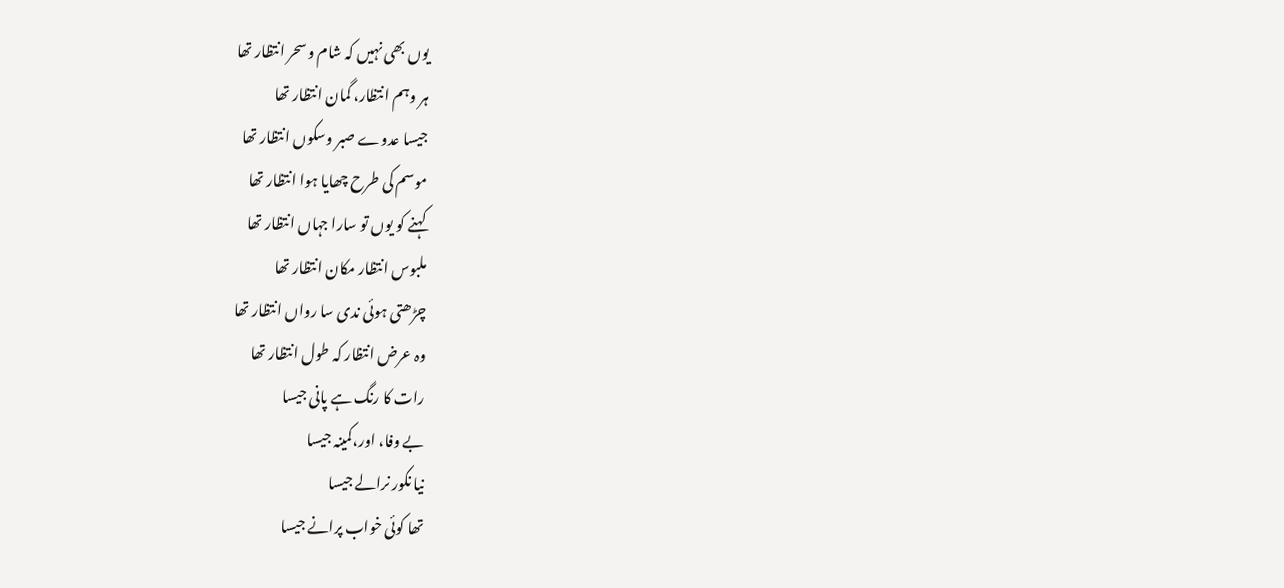یوں بھی نہیں کہ شام وسحر انتظار تھا
ہر وہم انتظار، گمان انتظار تھا
جیسا عدوے صبر وسکوں انتظار تھا
موسم کی طرح چھایا ہوا انتظار تھا
کہنے کو یوں تو سارا جہاں انتظار تھا
ملبوس انتظار مکان انتظار تھا
چڑھتی ہوئی ندی سا رواں انتظار تھا
وہ عرض انتظار کہ طول انتظار تھا
رات کا رنگ ہے پانی جیسا
بے وفا، اور،کمینہ جیسا
نیا نکور نرالے جیسا
تھا کوئی خواب پرانے جیسا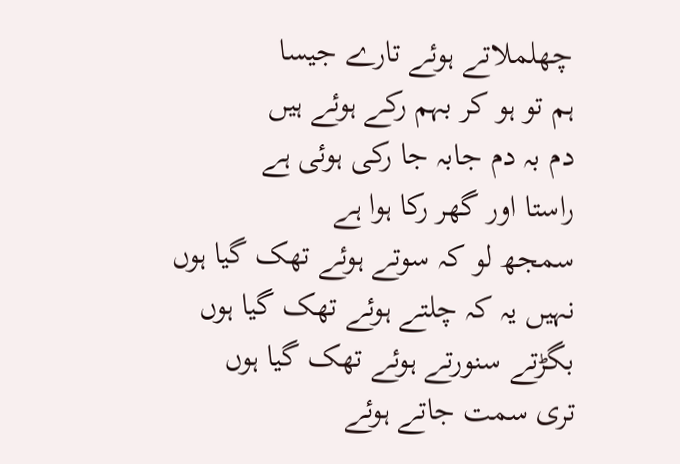چھلملاتے ہوئے تارے جیسا
ہم تو ہو کر بہم رکے ہوئے ہیں
دم بہ دم جابہ جا رکی ہوئی ہے
راستا اور گھر رکا ہوا ہے
سمجھ لو کہ سوتے ہوئے تھک گیا ہوں
نہیں یہ کہ چلتے ہوئے تھک گیا ہوں
بگڑتے سنورتے ہوئے تھک گیا ہوں
تری سمت جاتے ہوئے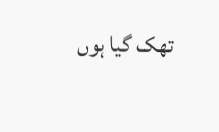تھک گیا ہوں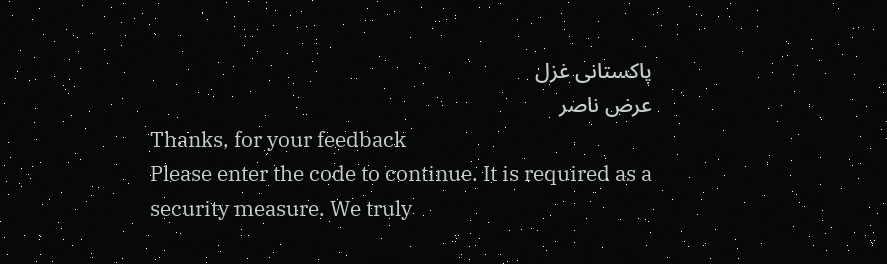پاکستانی غزل
عرض ناصر
Thanks, for your feedback
Please enter the code to continue. It is required as a security measure. We truly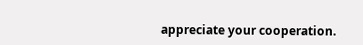appreciate your cooperation.